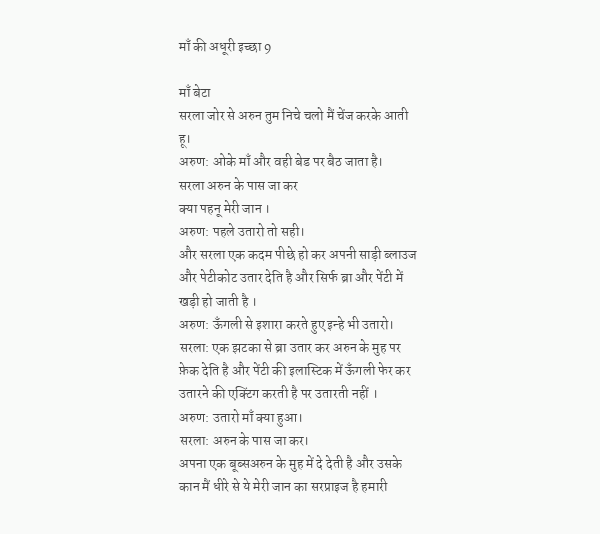माँ की अधूरी इच्छा 9

माँ बेटा
सरला जोर से अरुन तुम निचे चलो मैं चेंज करके आती हू।
अरुण: ओके माँ और वही बेड पर बैठ जाता है।
सरला अरुन के पास जा कर
क्या पहनू मेरी जान ।
अरुण: पहले उतारो तो सही।
और सरला एक कदम पीछे हो कर अपनी साड़ी ब्लाउज और पेटीकोट उतार देति है और सिर्फ ब्रा और पेंटी में खड़ी हो जाती है ।
अरुण: ऊँगली से इशारा करते हुए इन्हे भी उतारो।
सरला: एक झटका से ब्रा उतार कर अरुन के मुह पर फ़ेक देति है और पेंटी की इलास्टिक में ऊँगली फेर कर उतारने की एक्टिंग करती है पर उतारती नहीं ।
अरुण: उतारो माँ क्या हुआ।
सरला: अरुन के पास जा कर।
अपना एक बूब्सअरुन के मुह में दे देती है और उसके
कान मैं धीरे से ये मेरी जान का सरप्राइज है हमारी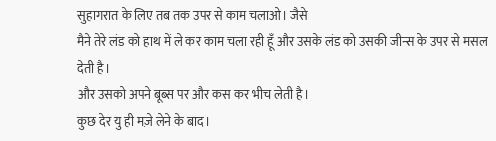सुहागरात के लिए तब तक उपर से काम चलाओ। जैसे
मैने तेरे लंड को हाथ में ले कर काम चला रही हूँ और उसके लंड को उसकी जीन्स के उपर से मसल देती है।
और उसको अपने बूब्स पर और कस कर भीच लेती है।
कुछ देर यु ही मज़े लेने के बाद।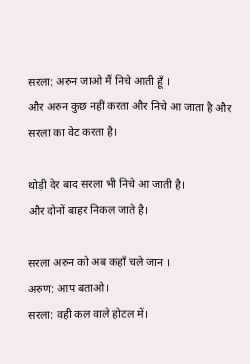सरला: अरुन जाओ मैं निचे आती हूँ ।
और अरुन कुछ नहीं करता और निचे आ जाता है और सरला का वेट करता है।

थोड़ी देर बाद सरला भी निचे आ जाती है।
और दोनों बाहर निकल जाते है।

सरला अरुन को अब कहाँ चले जान ।
अरुण: आप बताओ।
सरला: वही कल वाले होटल में।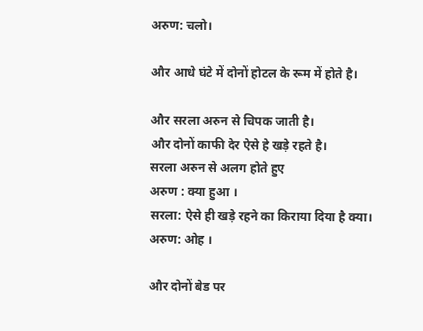अरुण: चलो।

और आधे घंटे में दोनों होटल के रूम में होते है।

और सरला अरुन से चिपक जाती है।
और दोनों काफी देर ऐसे हे खड़े रहते है।
सरला अरुन से अलग होते हुए
अरुण : क्या हुआ ।
सरला: ऐसे ही खड़े रहने का किराया दिया है क्या।
अरुण: ओह ।

और दोनों बेड पर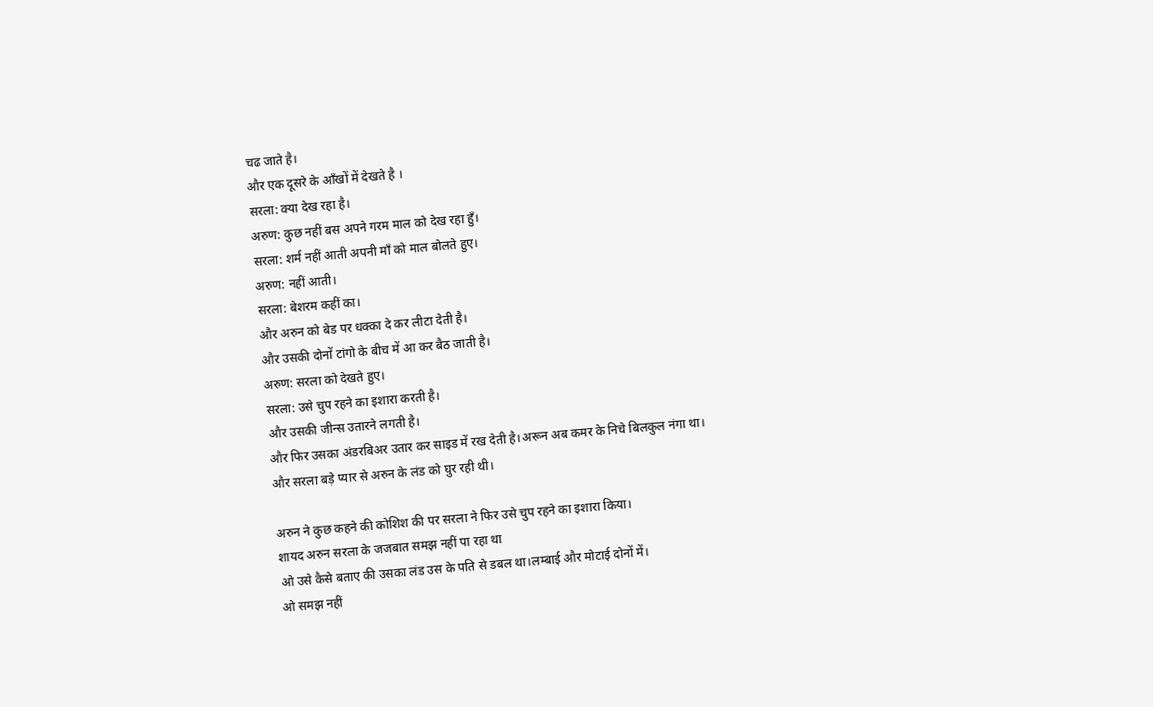चढ जाते है।
और एक दूसरे के ऑंखों में देखते है ।
सरला: क्या देख रहा है।
अरुण: कुछ नहीं बस अपने गरम माल को देख रहा हुँ।
सरला: शर्म नहीं आती अपनी माँ को माल बोलते हुए।
अरुण: नहीं आती।
सरला: बेशरम कहीं का।
और अरुन को बेड पर धक्का दे कर लीटा देती है।
और उसकी दोनों टांगो के बीच में आ कर बैठ जाती है।
अरुण: सरला को देखते हुए।
सरला: उसे चुप रहने का इशारा करती है।
और उसकी जीन्स उतारने लगती है।
और फिर उसका अंडरबिअर उतार कर साइड में रख देती है।अरून अब कमर के निचे बिलकुल नंगा था।
और सरला बड़े प्यार से अरुन के लंड को घुर रही थी।

अरुन ने कुछ कहने की कोशिश की पर सरला ने फिर उसे चुप रहने का इशारा किया।
शायद अरुन सरला के जजबात समझ नहीं पा रहा था
ओ उसे कैसे बताए की उसका लंड उस के पति से डबल था।लम्बाई और मोटाई दोनों में।
ओ समझ नहीं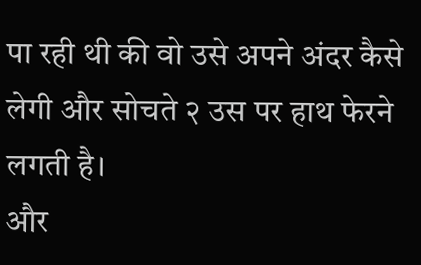पा रही थी की वो उसे अपने अंदर कैसे लेगी और सोचते २ उस पर हाथ फेरने लगती है।
और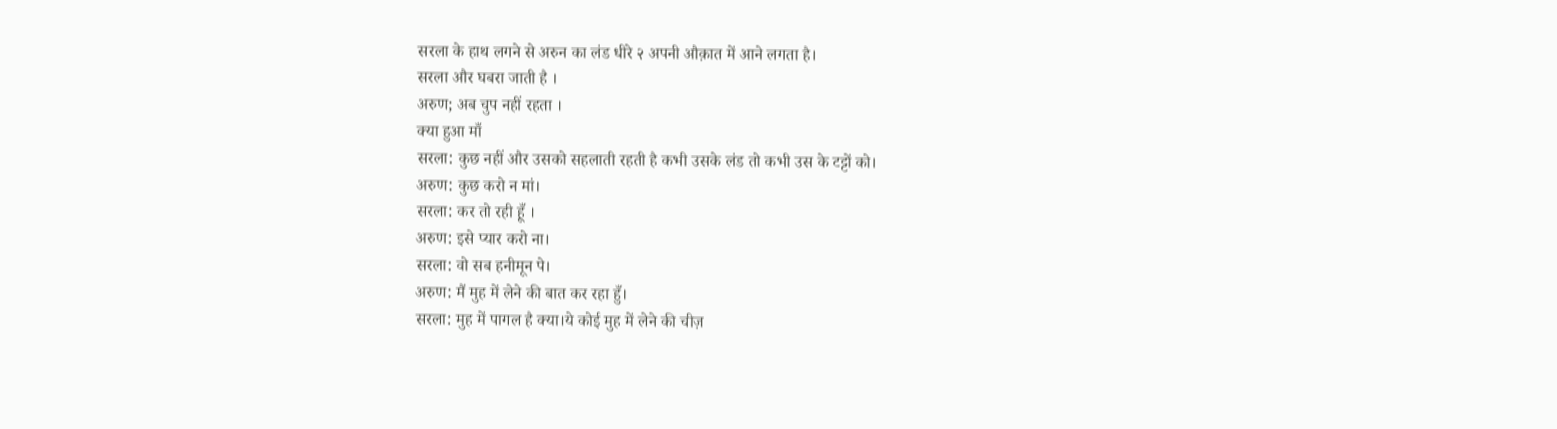सरला के हाथ लगने से अरुन का लंड धीरे २ अपनी औक़ात में आने लगता है।
सरला और घबरा जाती है ।
अरुण; अब चुप नहीं रहता ।
क्या हुआ माँ
सरला: कुछ नहीं और उसको सहलाती रहती है कभी उसके लंड तो कभी उस के टट्टों को।
अरुण: कुछ करो न मां।
सरला: कर तो रही हूँ ।
अरुण: इसे प्यार करो ना।
सरला: वो सब हनीमून पे।
अरुण: मैं मुह में लेने की बात कर रहा हुँ।
सरला: मुह में पागल है क्या।ये कोई मुह में लेने की चीज़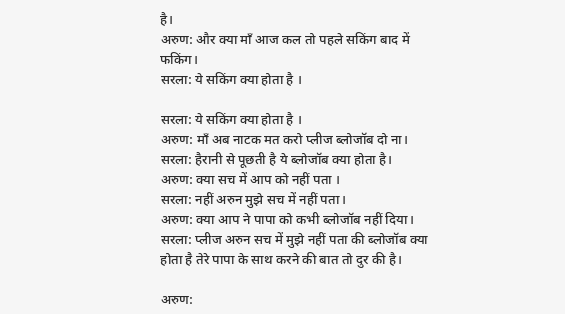है।
अरुण: और क्या माँ आज कल तो पहले सकिंग बाद में फकिंग।
सरला: ये सकिंग क्या होता है ।

सरला: ये सकिंग क्या होता है ।
अरुण: माँ अब नाटक मत करो प्लीज ब्लोजॉब दो ना।
सरला: हैरानी से पूछती है ये ब्लोजॉब क्या होता है।
अरुण: क्या सच में आप को नहीं पता ।
सरला: नहीं अरुन मुझे सच में नहीं पता।
अरुण: क्या आप ने पापा को कभी ब्लोजॉब नहीं दिया।
सरला: प्लीज अरुन सच में मुझे नहीं पता की ब्लोजॉब क्या होता है तेरे पापा के साथ करने की बात तो दुर की है।

अरुण: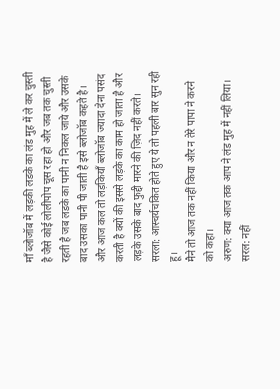माँ ब्लोजॉब में लड़की लडके का लंड मुह में ले कर चुस्ती है जैसे कोई लोलीपोप चूस रहा हो और जब तक चुस्ती रहती है जब लडके का पानी न निकल जाये और उसके बाद उसका पानी पी जाती है इसे ब्लोजॉब कहते है।
और आज कल तो लड़कियाँ ब्लोजॉब ज्यादा देना पसंद करती है क्यों की इससे लड़के का काम हो जाता है और लड़के उसके बाद फुद्दी मारने की ज़िद नहीं करते।
सरला: आस्चर्यचकित होते हुए ये तो पहली बार सुन रही हू।
मैने तो आज तक नहीं किया और न तेरे पापा ने करने को कहा।
अरुण: क्या आज तक आप ने लंड मुह में नहीं लिया।
सरल: नहीं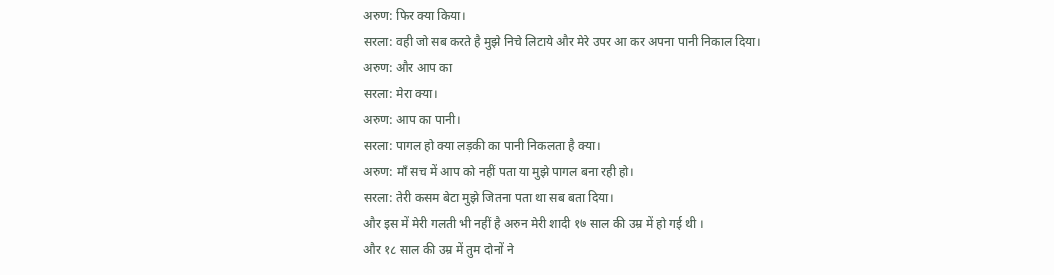अरुण: फिर क्या किया।
सरला: वही जो सब करते है मुझे निचे लिटाये और मेरे उपर आ कर अपना पानी निकाल दिया।
अरुण: और आप का
सरला: मेरा क्या।
अरुण: आप का पानी।
सरला: पागल हो क्या लड़की का पानी निकलता है क्या।
अरुण: माँ सच में आप को नहीं पता या मुझे पागल बना रही हो।
सरला: तेरी कसम बेटा मुझे जितना पता था सब बता दिया।
और इस में मेरी गलती भी नहीं है अरुन मेरी शादी १७ साल की उम्र में हो गई थी ।
और १८ साल की उम्र में तुम दोनों ने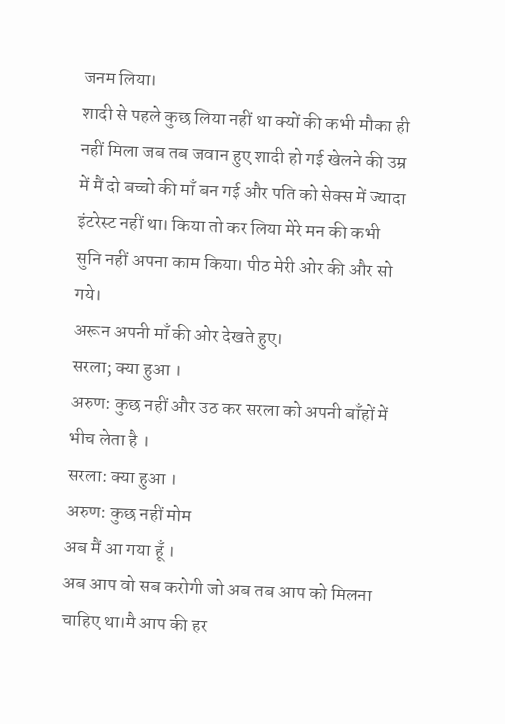जनम लिया।
शादी से पहले कुछ लिया नहीं था क्यों की कभी मौका ही नहीं मिला जब तब जवान हुए शादी हो गई खेलने की उम्र में मैं दो बच्चो की माँ बन गई और पति को सेक्स में ज्यादा इंटरेस्ट नहीं था। किया तो कर लिया मेरे मन की कभी सुनि नहीं अपना काम किया। पीठ मेरी ओर की और सो गये।
अरून अपनी माँ की ओर देखते हुए।
सरला; क्या हुआ ।
अरुण: कुछ नहीं और उठ कर सरला को अपनी बाँहों में भीच लेता है ।
सरला: क्या हुआ ।
अरुण: कुछ नहीं मोम
अब मैं आ गया हूँ ।
अब आप वो सब करोगी जो अब तब आप को मिलना चाहिए था।मै आप की हर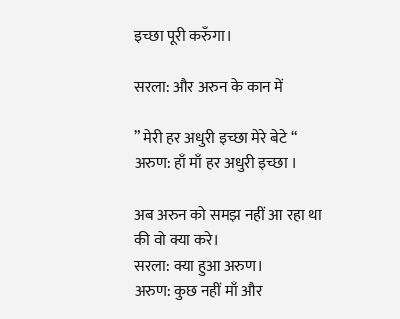इच्छा पूरी करुँगा।

सरला: और अरुन के कान में

” मेरी हर अधुरी इच्छा मेरे बेटे “
अरुण: हाँ माँ हर अधुरी इच्छा ।

अब अरुन को समझ नहीं आ रहा था की वो क्या करे।
सरला: क्या हुआ अरुण।
अरुण: कुछ नहीं माँ और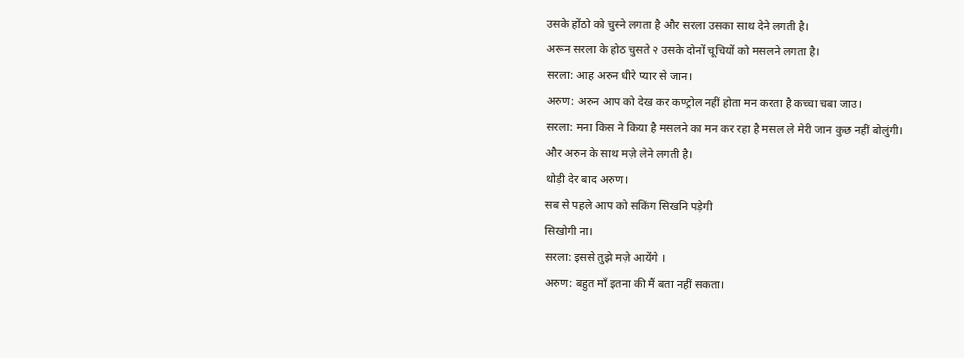उसके होंठो को चुस्ने लगता है और सरला उसका साथ देने लगती है।
अरून सरला के होठ चुसते २ उसके दोनों चूचियों को मसलने लगता है।
सरला: आह अरुन धीरे प्यार से जान।
अरुण: अरुन आप को देख कर कण्ट्रोल नहीं होता मन करता है कच्चा चबा जाउ।
सरला: मना किस ने किया है मसलने का मन कर रहा है मसल ले मेरी जान कुछ नहीं बोलुंगी।
और अरुन के साथ मज़े लेने लगती है।
थोड़ी देर बाद अरुण।
सब से पहले आप को सकिंग सिखनि पड़ेगी
सिखोगी ना।
सरला: इससे तुझे मज़े आयेंगे ।
अरुण: बहुत माँ इतना की मैं बता नहीं सकता।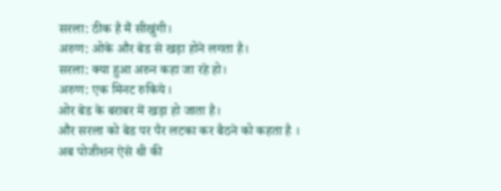सरला: ठीक है मैं सीखुंगी।
अरुण: ओके और बेड से खड़ा होने लगता है।
सरला: क्या हुआ अरुन कहा जा रहे हो।
अरुण: एक मिनट रुकिये।
ओर बेड के बराबर में खड़ा हो जाता है।
और सरला को बेड पर पैर लटका कर बैठने को कहता है ।
अब पोजीशन ऐसे थी की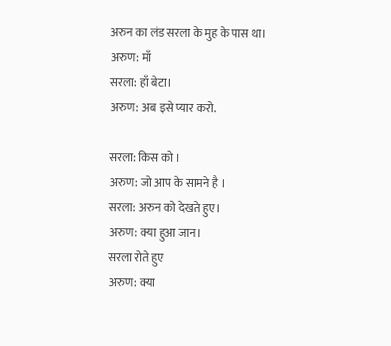अरुन का लंड सरला के मुह के पास था।
अरुण: माँ
सरला: हाँ बेटा।
अरुण: अब इसे प्यार करो.

सरला: किस को ।
अरुण: जो आप के सामने है ।
सरला: अरुन को देखते हुए।
अरुण: क्या हुआ जान।
सरला रोते हुए
अरुण: क्या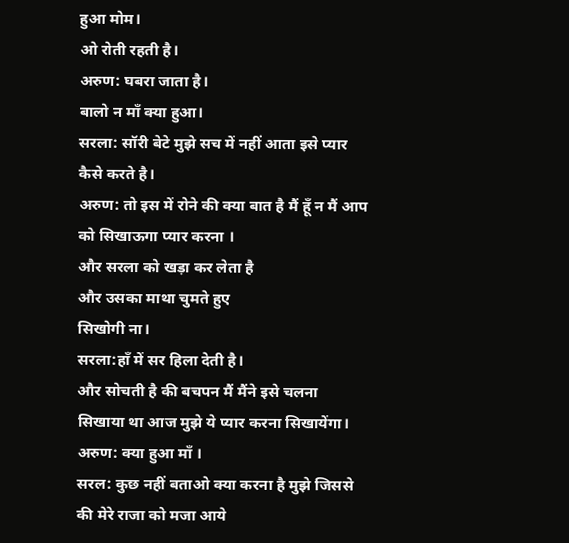हुआ मोम।
ओ रोती रहती है।
अरुण: घबरा जाता है।
बालो न माँ क्या हुआ।
सरला: सॉरी बेटे मुझे सच में नहीं आता इसे प्यार कैसे करते है।
अरुण: तो इस में रोने की क्या बात है मैं हूँ न मैं आप को सिखाऊगा प्यार करना ।
और सरला को खड़ा कर लेता है
और उसका माथा चुमते हुए
सिखोगी ना।
सरला:हाँ में सर हिला देती है।
और सोचती है की बचपन मैं मैंने इसे चलना सिखाया था आज मुझे ये प्यार करना सिखायेंगा।
अरुण: क्या हुआ माँ ।
सरल: कुछ नहीं बताओ क्या करना है मुझे जिससे की मेरे राजा को मजा आये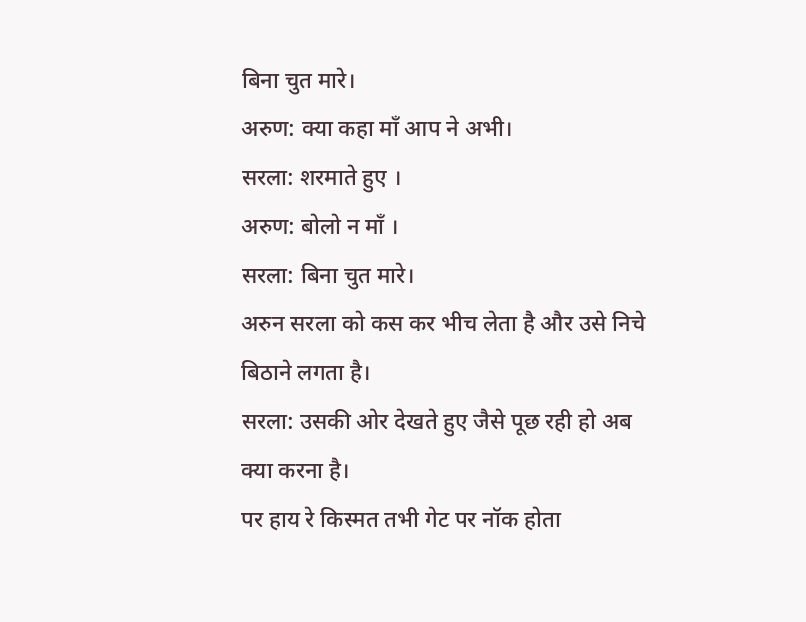बिना चुत मारे।
अरुण: क्या कहा माँ आप ने अभी।
सरला: शरमाते हुए ।
अरुण: बोलो न माँ ।
सरला: बिना चुत मारे।
अरुन सरला को कस कर भीच लेता है और उसे निचे बिठाने लगता है।
सरला: उसकी ओर देखते हुए जैसे पूछ रही हो अब क्या करना है।
पर हाय रे किस्मत तभी गेट पर नॉक होता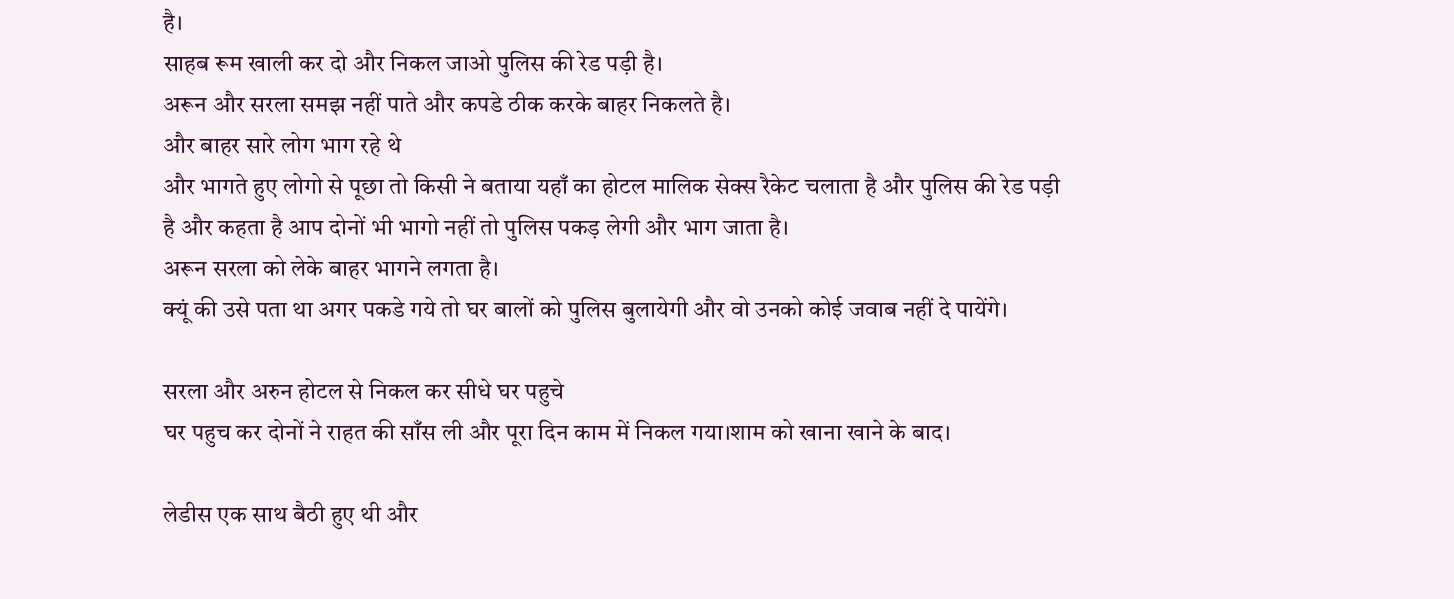है।
साहब रूम खाली कर दो और निकल जाओ पुलिस की रेड पड़ी है।
अरून और सरला समझ नहीं पाते और कपडे ठीक करके बाहर निकलते है।
और बाहर सारे लोग भाग रहे थे
और भागते हुए लोगो से पूछा तो किसी ने बताया यहाँ का होटल मालिक सेक्स रैकेट चलाता है और पुलिस की रेड पड़ी है और कहता है आप दोनों भी भागो नहीं तो पुलिस पकड़ लेगी और भाग जाता है।
अरून सरला को लेके बाहर भागने लगता है।
क्यूं की उसे पता था अगर पकडे गये तो घर बालों को पुलिस बुलायेगी और वो उनको कोई जवाब नहीं दे पायेंगे।

सरला और अरुन होटल से निकल कर सीधे घर पहुचे
घर पहुच कर दोनों ने राहत की साँस ली और पूरा दिन काम में निकल गया।शाम को खाना खाने के बाद।

लेडीस एक साथ बैठी हुए थी और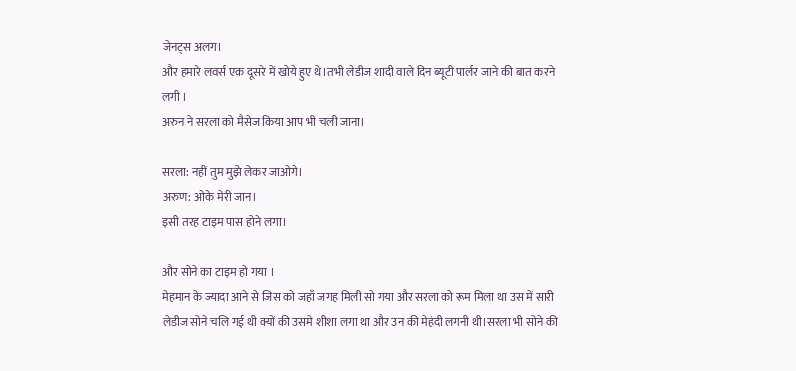जेनट्स अलग।
और हमारे लवर्स एक दूसरे में खोये हुए थे।तभी लेडीज शादी वाले दिन ब्यूटी पार्लर जाने की बात करने लगी ।
अरुन ने सरला को मैसेज किया आप भी चली जाना।

सरला: नहीं तुम मुझे लेकर जाओगे।
अरुण: ओके मेरी जान।
इसी तरह टाइम पास होने लगा।

और सोने का टाइम हो गया ।
मेहमान के ज्यादा आने से जिस को जहाँ जगह मिली सो गया और सरला को रूम मिला था उस में सारी लेडीज सोने चलि गई थी क्यों की उसमे शीशा लगा था और उन की मेहंदी लगनी थी।सरला भी सोने की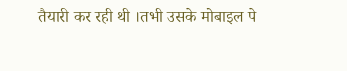तैयारी कर रही थी ।तभी उसके मोबाइल पे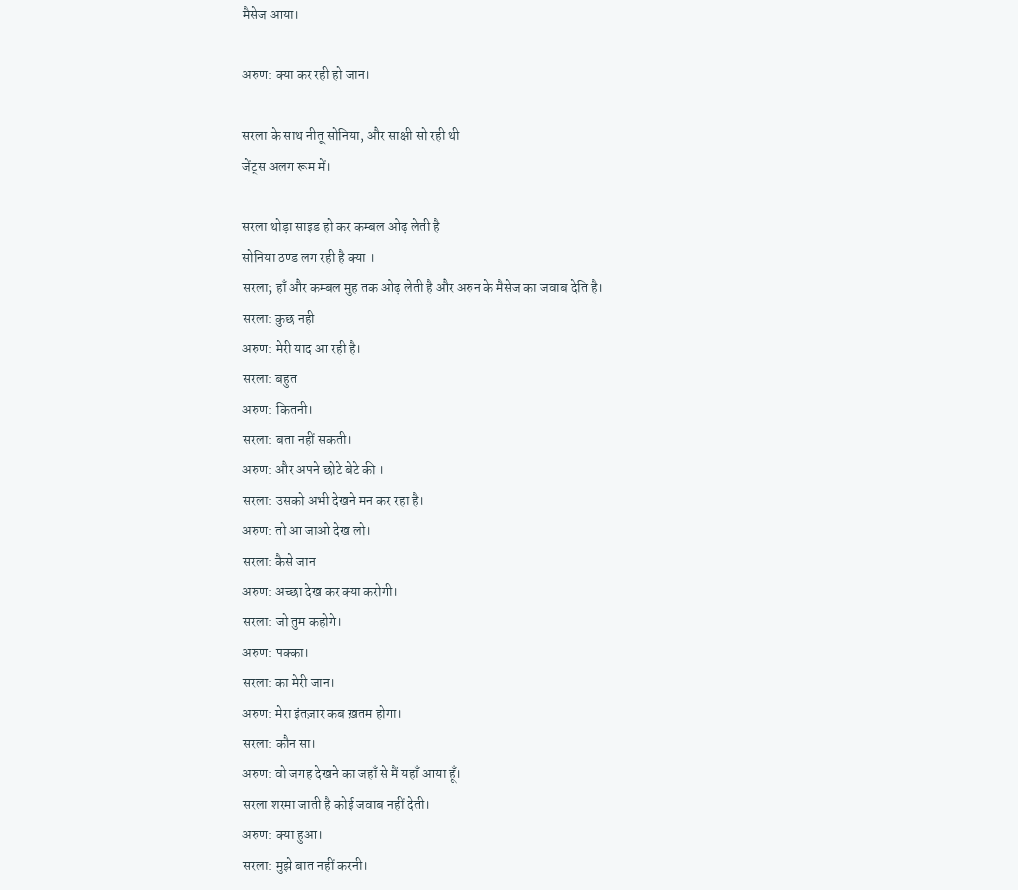मैसेज आया।

अरुण: क्या कर रही हो जान।

सरला के साथ नीतू सोनिया, और साक्षी सो रही थी
जेंट्स अलग रूम में।

सरला थोड़ा साइड हो कर कम्बल ओढ़ लेती है
सोनिया ठण्ड लग रही है क्या ।
सरला; हाँ और कम्बल मुह तक ओढ़ लेती है और अरुन के मैसेज का जवाब देति है।
सरला: कुछ नही
अरुण: मेरी याद आ रही है।
सरला: बहुत
अरुण: कितनी।
सरला: बता नहीं सकती।
अरुण: और अपने छोटे बेटे की ।
सरला: उसको अभी देखने मन कर रहा है।
अरुण: तो आ जाओ देख लो।
सरला: कैसे जान
अरुण: अच्छा देख कर क्या करोगी।
सरला: जो तुम कहोगे।
अरुण: पक्का।
सरला: का मेरी जान।
अरुण: मेरा इंतज़ार कब ख़तम होगा।
सरला: कौन सा।
अरुण: वो जगह देखने का जहाँ से मैं यहाँ आया हूँ।
सरला शरमा जाती है कोई जवाब नहीं देती।
अरुण: क्या हुआ।
सरला: मुझे बात नहीं करनी।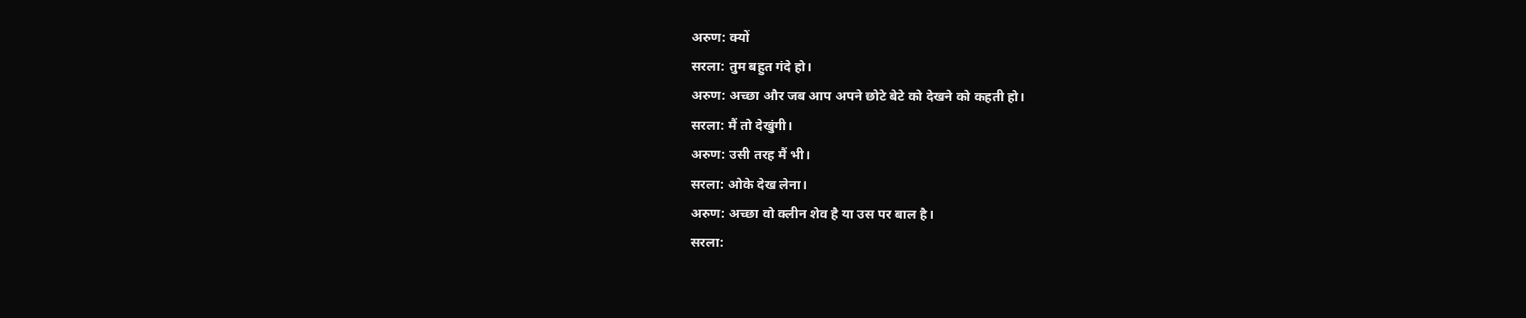अरुण: क्यों
सरला: तुम बहुत गंदे हो।
अरुण: अच्छा और जब आप अपने छोटे बेटे को देखने को कहती हो।
सरला: मैं तो देखुंगी।
अरुण: उसी तरह मैं भी।
सरला: ओके देख लेना।
अरुण: अच्छा वो क्लीन शेव है या उस पर बाल है।
सरला: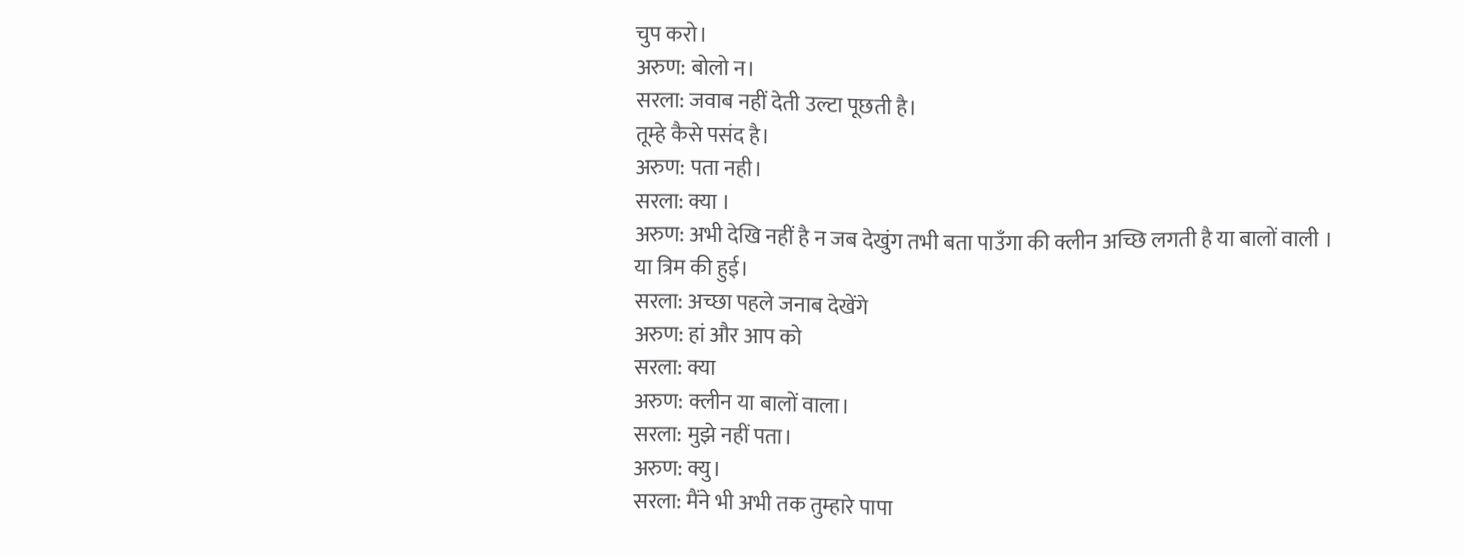चुप करो।
अरुण: बोलो न।
सरला: जवाब नहीं देती उल्टा पूछती है।
तूम्हे कैसे पसंद है।
अरुण: पता नही।
सरला: क्या ।
अरुण: अभी देखि नहीं है न जब देखुंग तभी बता पाउँगा की क्लीन अच्छि लगती है या बालों वाली ।
या त्रिम की हुई।
सरला: अच्छा पहले जनाब देखेंगे
अरुण: हां और आप को
सरला: क्या
अरुण: क्लीन या बालों वाला।
सरला: मुझे नहीं पता।
अरुण: क्यु।
सरला: मैंने भी अभी तक तुम्हारे पापा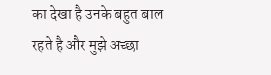का देखा है उनके बहुत बाल रहते है और मुझे अच्छा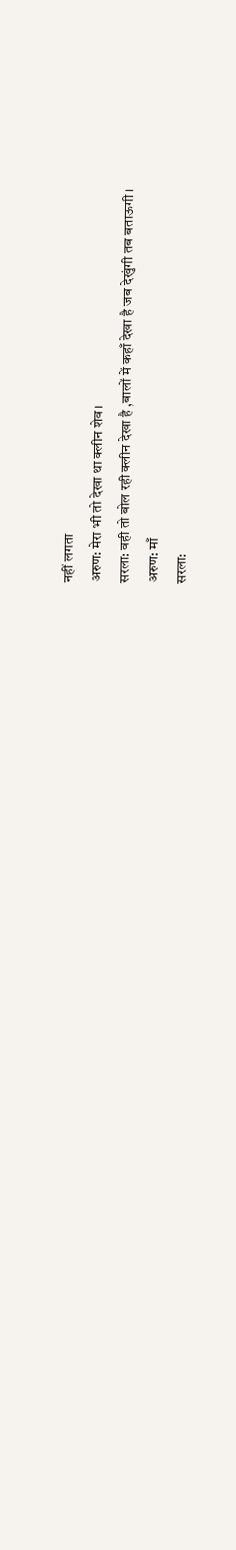नहीं लगता
अरुण: मेरा भी तो देखा था क्लीन शेव।
सरला: वही तो बोल रही क्लीन देखा है ,बालों में कहाँ देखा है जब देखुंगी तब बताऊगी।
अरुण: माँ
सरला: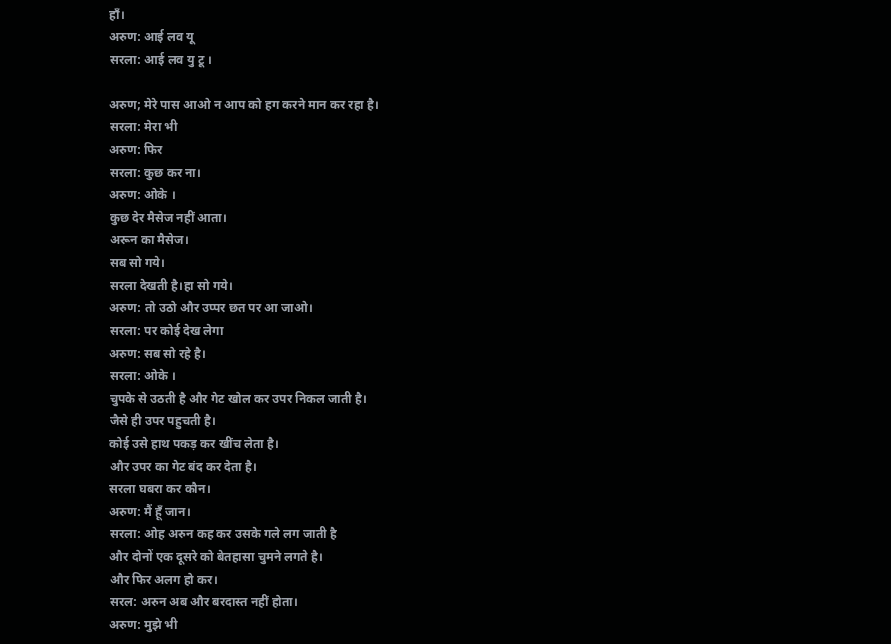हाँ।
अरुण: आई लव यू
सरला: आई लव यु टू ।

अरुण; मेरे पास आओ न आप को हग करने मान कर रहा है।
सरला: मेरा भी
अरुण: फिर
सरला: कुछ कर ना।
अरुण: ओके ।
कुछ देर मैसेज नहीं आता।
अरून का मैसेज।
सब सो गये।
सरला देखती है।हा सो गये।
अरुण: तो उठो और उप्पर छत पर आ जाओ।
सरला: पर कोई देख लेगा
अरुण: सब सो रहे है।
सरला: ओके ।
चुपके से उठती है और गेट खोल कर उपर निकल जाती है।
जैसे ही उपर पहुचती है।
कोई उसे हाथ पकड़ कर खींच लेता है।
और उपर का गेट बंद कर देता है।
सरला घबरा कर कौन।
अरुण: मैं हूँ जान।
सरला: ओह अरुन कह कर उसके गले लग जाती है
और दोनों एक दूसरे को बेतहासा चुमने लगते है।
और फिर अलग हो कर।
सरल: अरुन अब और बरदास्त नहीं होता।
अरुण: मुझे भी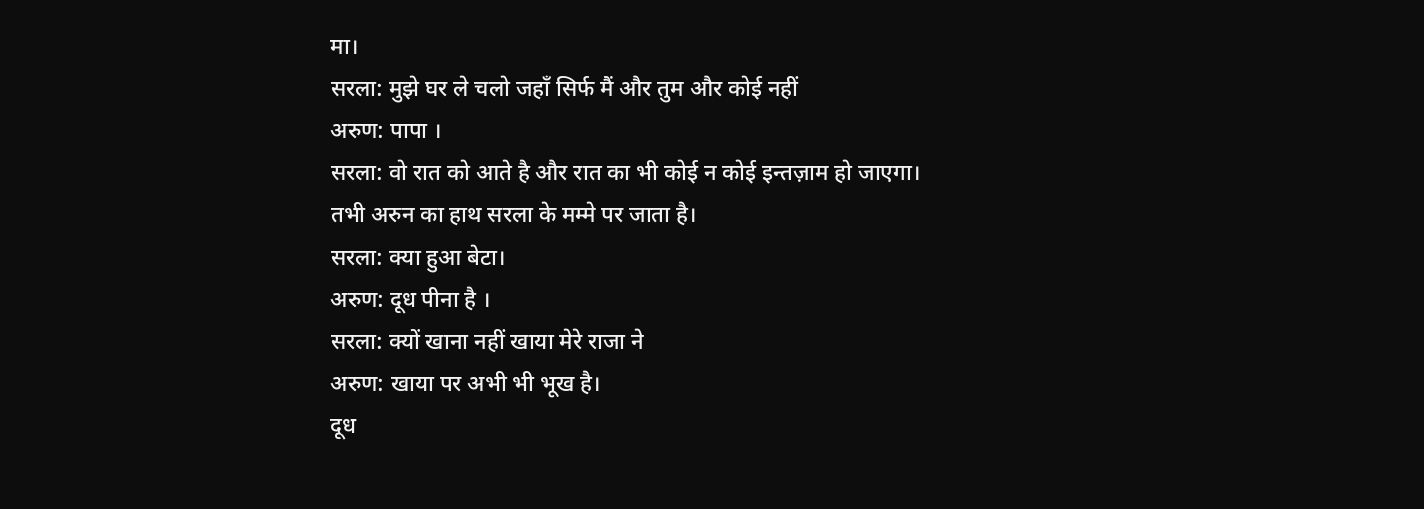मा।
सरला: मुझे घर ले चलो जहाँ सिर्फ मैं और तुम और कोई नहीं
अरुण: पापा ।
सरला: वो रात को आते है और रात का भी कोई न कोई इन्तज़ाम हो जाएगा।
तभी अरुन का हाथ सरला के मम्मे पर जाता है।
सरला: क्या हुआ बेटा।
अरुण: दूध पीना है ।
सरला: क्यों खाना नहीं खाया मेरे राजा ने
अरुण: खाया पर अभी भी भूख है।
दूध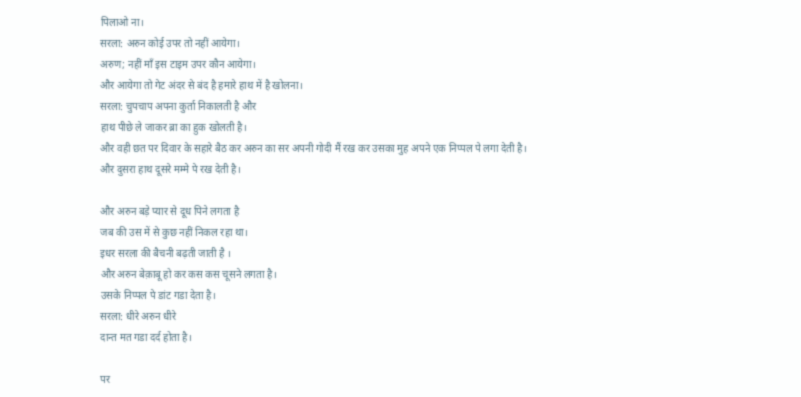पिलाओ ना।
सरला: अरुन कोई उपर तो नहीं आयेगा।
अरुण; नहीं माँ इस टाइम उपर कौन आयेगा।
और आयेगा तो गेट अंदर से बंद है हमारे हाथ में है खोलना।
सरला: चुपचाप अपना कुर्ता निकालती है और
हाथ पीछे ले जाकर ब्रा का हुक खोलती है।
और वही छत पर दिवार के सहारे बैठ कर अरुन का सर अपनी गोदी मैं रख कर उसका मुह अपने एक निप्पल पे लगा देती है।
और दुसरा हाथ दूसरे मम्मे पे रख देती है।

और अरुन बड़े प्यार से दूध पिने लगता है
जब की उस में से कुछ नहीं निकल रहा था।
इधर सरला की बैचनी बढ़ती जाती है ।
और अरुन बेक़ाबू हो कर कस कस चूसने लगता है।
उसके निप्पल पे डांट गडा देता है।
सरला: धीरे अरुन धीरे
दान्त मत गडा दर्द होता है।

पर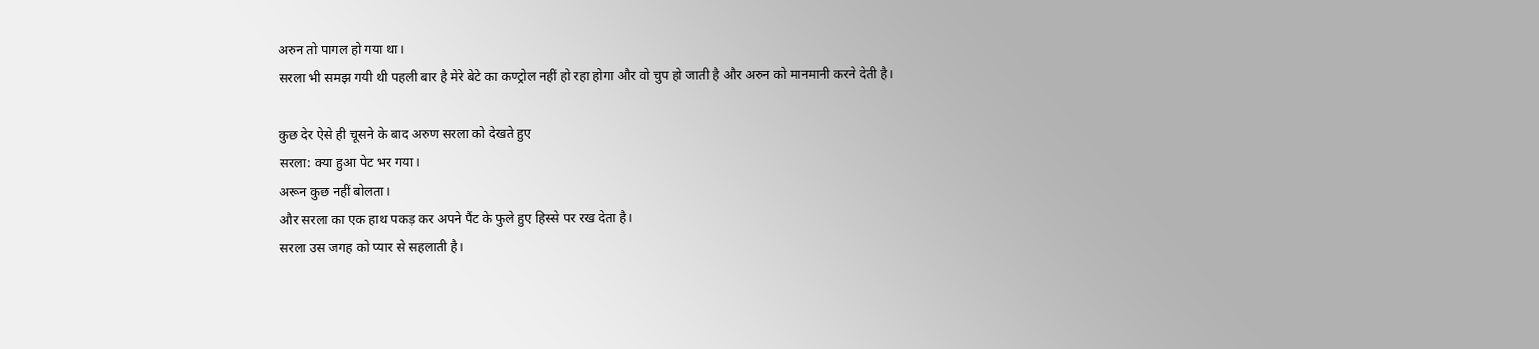अरुन तो पागल हो गया था।
सरला भी समझ गयी थी पहली बार है मेरे बेटे का कण्ट्रोल नहीं हो रहा होगा और वो चुप हो जाती है और अरुन को मानमानी करने देती है।

कुछ देर ऐसे ही चूसने के बाद अरुण सरला को देखते हुए
सरला: क्या हुआ पेट भर गया।
अरून कुछ नहीं बोलता।
और सरला का एक हाथ पकड़ कर अपने पैंट के फुले हुए हिस्से पर रख देता है।
सरला उस जगह को प्यार से सहलाती है।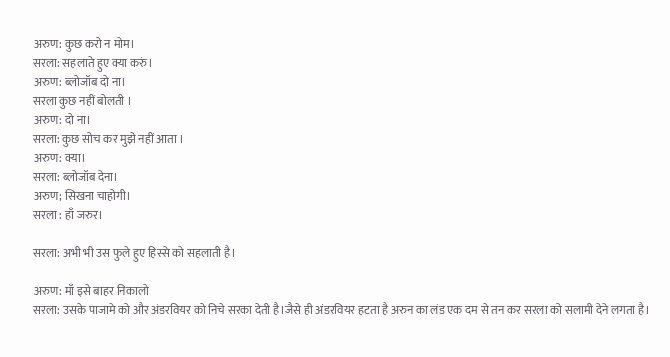अरुण: कुछ करो न मोम।
सरला: सहलाते हुए क्या करुं।
अरुण: ब्लोजॉब दो ना।
सरला कुछ नहीं बोलती ।
अरुण: दो ना।
सरला: कुछ सोच कर मुझे नहीं आता ।
अरुण: क्या।
सरला: ब्लोजॉब देना।
अरुण; सिखना चाहोगी।
सरला : हाँ जरुर।

सरला: अभी भी उस फुले हुए हिस्से को सहलाती है।

अरुण: माँ इसे बाहर निकालो
सरला: उसके पाजामे को और अंडरवियर को निचे सरका देती है।जैसे ही अंडरवियर हटता है अरुन का लंड एक दम से तन कर सरला को सलामी देने लगता है।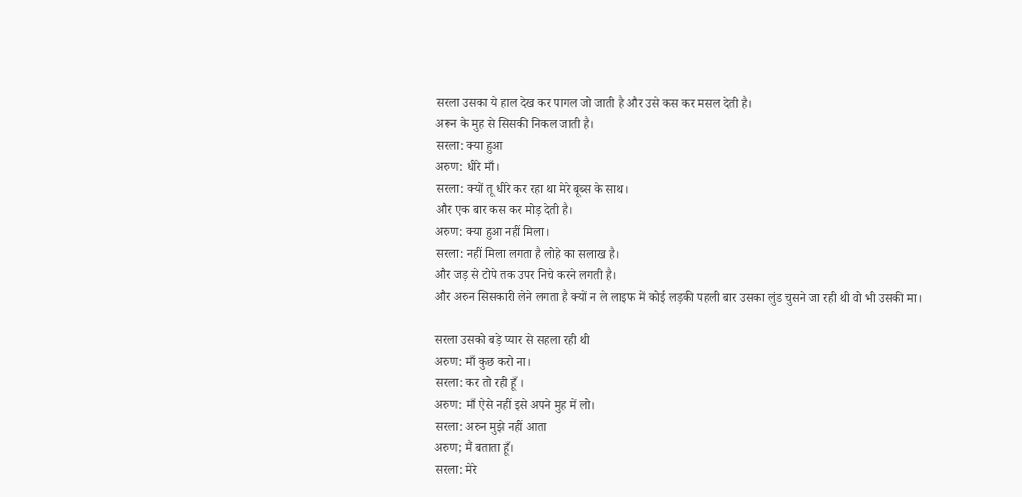सरला उसका ये हाल देख कर पागल जो जाती है और उसे कस कर मसल देती है।
अरून के मुह से सिसकी निकल जाती है।
सरला: क्या हुआ
अरुण: धीरे माँ।
सरला: क्यों तू धीरे कर रहा था मेरे बूब्स के साथ।
और एक बार कस कर मोड़ देती है।
अरुण: क्या हुआ नहीं मिला।
सरला: नहीं मिला लगता है लोहे का सलाख है।
और जड़ से टोपे तक उपर निचे करने लगती है।
और अरुन सिसकारी लेने लगता है क्यों न ले लाइफ में कोई लड़की पहली बार उसका लुंड चुसने जा रही थी वो भी उसकी मा।

सरला उसको बड़े प्यार से सहला रही थी
अरुण: माँ कुछ करो ना।
सरला: कर तो रही हूँ ।
अरुण: माँ ऐसे नहीं इसे अपने मुह में लो।
सरला: अरुन मुझे नहीं आता
अरुण; मैं बताता हूँ।
सरला: मेरे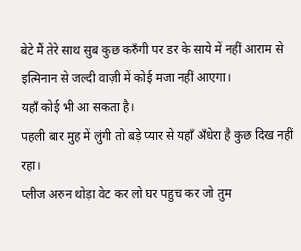बेटे मैं तेरे साथ सुब कुछ करुँगी पर डर के साये में नहीं आराम से इत्मिनान से जल्दी वाज़ी में कोई मजा नहीं आएगा।
यहाँ कोई भी आ सकता है।
पहली बार मुह में लुंगी तो बड़े प्यार से यहाँ अँधेरा है कुछ दिख नहीं रहा।
प्लीज अरुन थोड़ा वेट कर लो घर पहुच कर जो तुम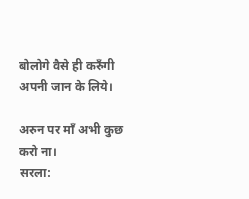बोलोगे वैसे ही करुँगी अपनी जान के लिये।

अरुन पर माँ अभी कुछ करो ना।
सरला: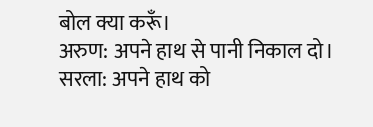बोल क्या करूँ।
अरुण: अपने हाथ से पानी निकाल दो।
सरला: अपने हाथ को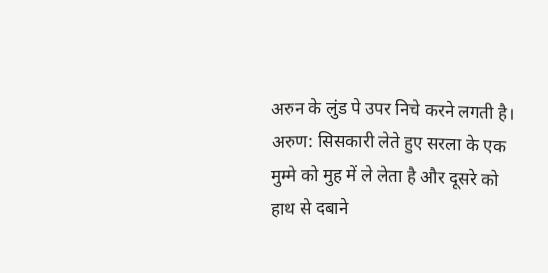अरुन के लुंड पे उपर निचे करने लगती है।
अरुण: सिसकारी लेते हुए सरला के एक मुम्मे को मुह में ले लेता है और दूसरे को हाथ से दबाने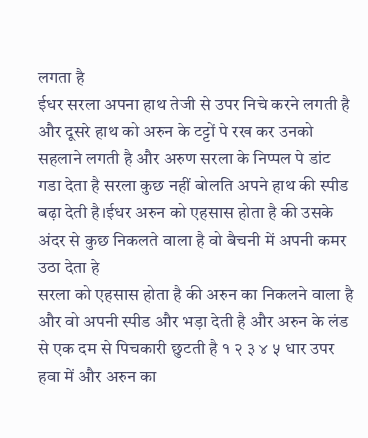लगता है
ईधर सरला अपना हाथ तेजी से उपर निचे करने लगती है और दूसरे हाथ को अरुन के टट्टों पे रख कर उनको सहलाने लगती है और अरुण सरला के निप्पल पे डांट गडा देता है सरला कुछ नहीं बोलति अपने हाथ की स्पीड बढ़ा देती है।ईधर अरुन को एहसास होता है की उसके अंदर से कुछ निकलते वाला है वो बैचनी में अपनी कमर उठा देता हे
सरला को एहसास होता है की अरुन का निकलने वाला है और वो अपनी स्पीड और भड़ा देती है और अरुन के लंड से एक दम से पिचकारी छुटती है १ २ ३ ४ ५ धार उपर हवा में और अरुन का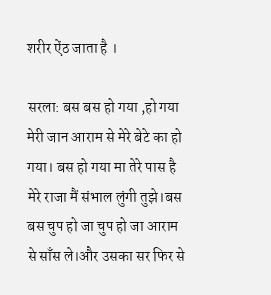शरीर ऐंठ जाता है ।

सरला: बस बस हो गया ,हो गया मेरी जान आराम से मेरे बेटे का हो गया। बस हो गया मा तेरे पास है मेरे राजा मैं संभाल लुंगी तुझे।बस बस चुप हो जा चुप हो जा आराम से साँस ले।और उसका सर फिर से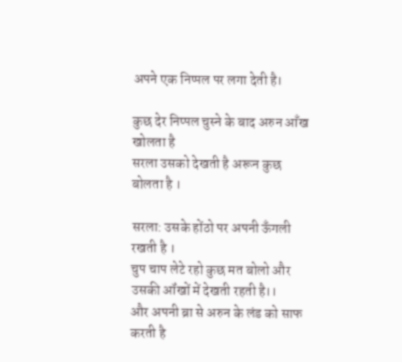अपने एक निप्पल पर लगा देती है।

कुछ देर निप्पल चुस्ने के बाद अरुन आँख खोलता है
सरला उसको देखती है अरून कुछ बोलता है ।

सरला: उसके होंठो पर अपनी ऊँगली रखती है ।
चुप चाप लेटे रहो कुछ मत बोलो और उसकी ऑंखों में देखती रहती है।।
और अपनी ब्रा से अरुन के लंड को साफ करती है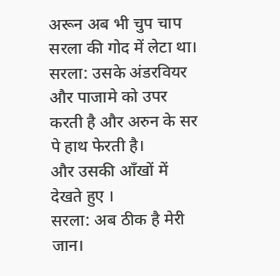अरून अब भी चुप चाप सरला की गोद में लेटा था।
सरला: उसके अंडरवियर और पाजामे को उपर करती है और अरुन के सर पे हाथ फेरती है।
और उसकी ऑंखों में देखते हुए ।
सरला: अब ठीक है मेरी जान।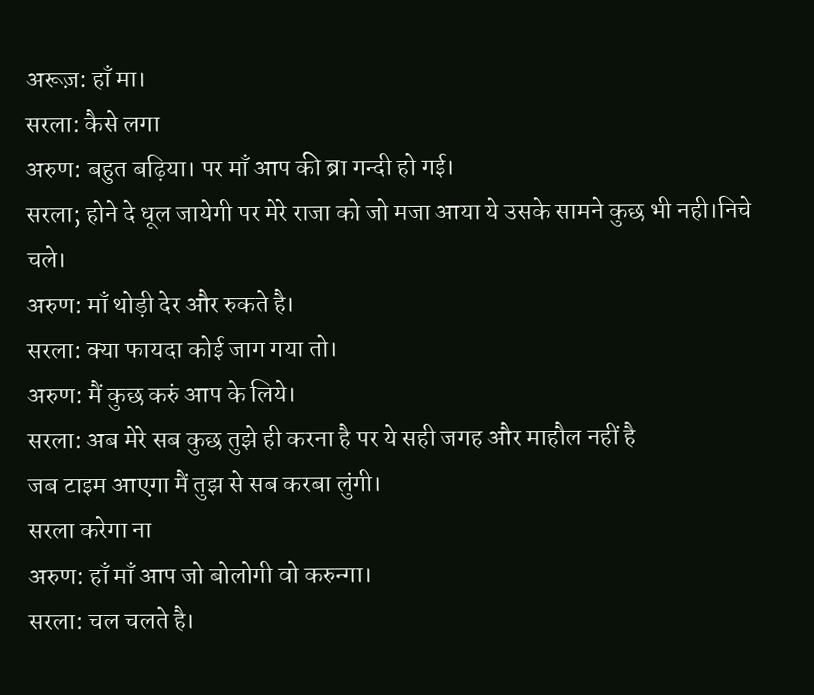अरूज़: हाँ मा।
सरला: कैसे लगा
अरुण: बहुत बढ़िया। पर माँ आप की ब्रा गन्दी हो गई।
सरला; होने दे धूल जायेगी पर मेरे राजा को जो मजा आया ये उसके सामने कुछ भी नही।निचे चले।
अरुण: माँ थोड़ी देर और रुकते है।
सरला: क्या फायदा कोई जाग गया तो।
अरुण: मैं कुछ करुं आप के लिये।
सरला: अब मेरे सब कुछ तुझे ही करना है पर ये सही जगह और माहौल नहीं है
जब टाइम आएगा मैं तुझ से सब करबा लुंगी।
सरला करेगा ना
अरुण: हाँ माँ आप जो बोलोगी वो करुन्गा।
सरला: चल चलते है।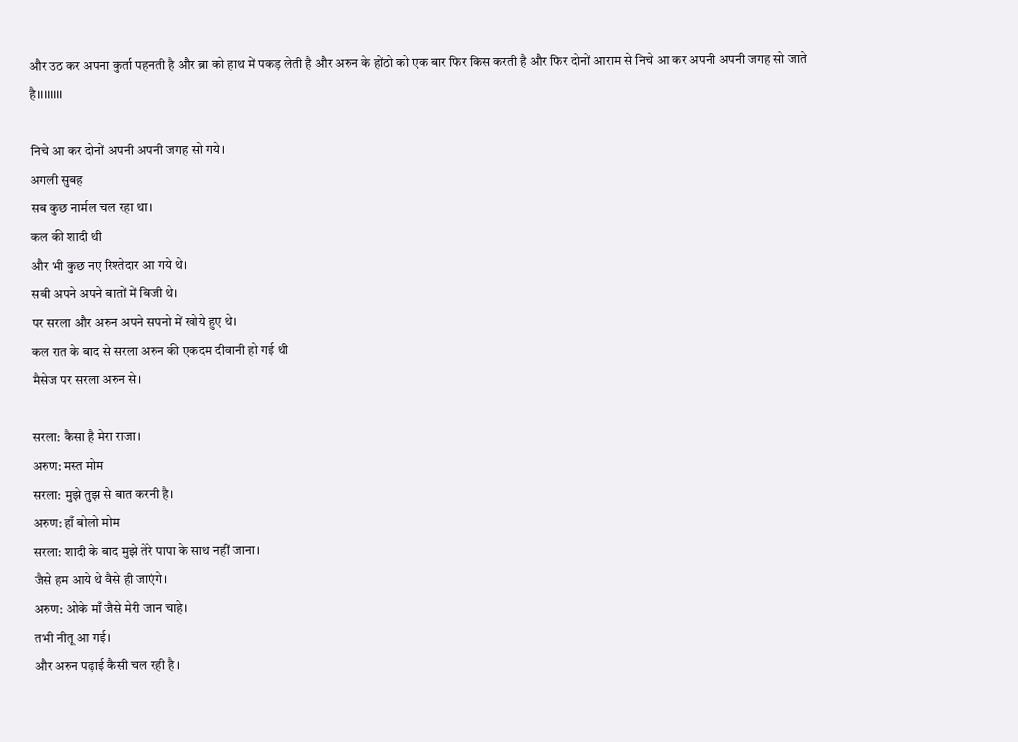और उठ कर अपना कुर्ता पहनती है और ब्रा को हाथ में पकड़ लेती है और अरुन के होंठो को एक बार फिर किस करती है और फिर दोनों आराम से निचे आ कर अपनी अपनी जगह सो जाते है।।।।।।।।

निचे आ कर दोनों अपनी अपनी जगह सो गये।
अगली सुबह
सब कुछ नार्मल चल रहा था।
कल की शादी थी
और भी कुछ नए रिश्तेदार आ गये थे।
सबी अपने अपने बातों में बिजी थे।
पर सरला और अरुन अपने सपनो में खोये हुए थे।
कल रात के बाद से सरला अरुन की एकदम दीवानी हो गई थी
मैसेज पर सरला अरुन से।

सरला: कैसा है मेरा राजा।
अरुण: मस्त मोम
सरला: मुझे तुझ से बात करनी है।
अरुण: हाँ बोलो मोम
सरला: शादी के बाद मुझे तेरे पापा के साथ नहीं जाना।
जैसे हम आये थे वैसे ही जाएंगे।
अरुण: ओके माँ जैसे मेरी जान चाहे।
तभी नीतू आ गई।
और अरुन पढ़ाई कैसी चल रही है ।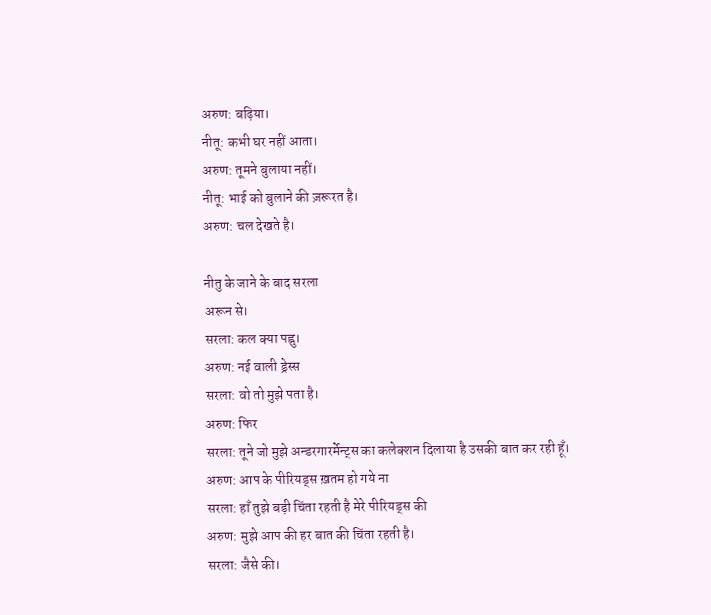अरुण: बढ़िया।
नीतू: कभी घर नहीं आता।
अरुण: तूमने बुलाया नहीं।
नीतू: भाई को बुलाने की ज़रूरत है।
अरुण: चल देखते है।

नीतु के जाने के बाद सरला
अरून से।
सरला: कल क्या पह्नु।
अरुण: नई वाली ड्रेस्स
सरला: वो तो मुझे पता है।
अरुण: फिर
सरला: तूने जो मुझे अन्डरगारर्मेन्ट्स का कलेक्शन दिलाया है उसकी बात कर रही हूँ।
अरुण: आप के पीरियड्स ख़तम हो गये ना
सरला: हाँ तुझे बड़ी चिंता रहती है मेरे पीरियड्स की
अरुण: मुझे आप की हर बात की चिंता रहती है।
सरला: जैसे की।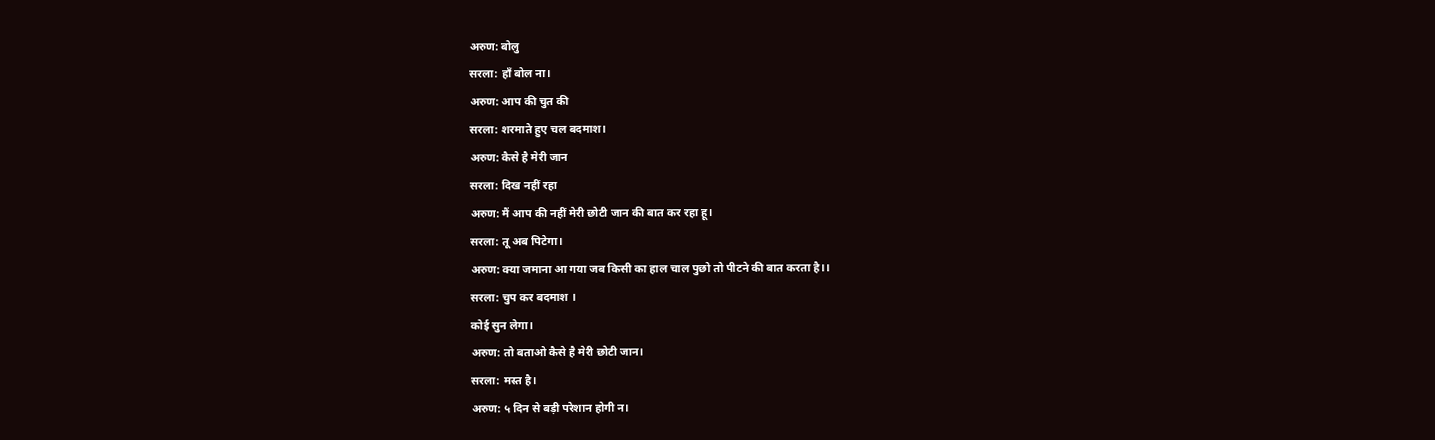अरुण: बोलु
सरला: हाँ बोल ना।
अरुण: आप की चुत की
सरला: शरमाते हुए चल बदमाश।
अरुण: कैसे है मेरी जान
सरला: दिख नहीं रहा
अरुण: मैं आप की नहीं मेरी छोटी जान की बात कर रहा हू।
सरला: तू अब पिटेगा।
अरुण: क्या जमाना आ गया जब किसी का हाल चाल पुछो तो पीटने की बात करता है।।
सरला: चुप कर बदमाश ।
कोई सुन लेगा।
अरुण: तो बताओ कैसे है मेरी छोटी जान।
सरला: मस्त है।
अरुण: ५ दिन से बड़ी परेशान होगी न।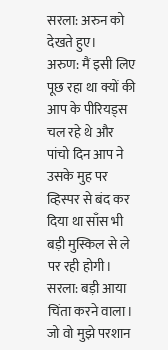सरला: अरुन को देखते हुए।
अरुण: मैं इसी लिए पूछ रहा था क्यों की आप के पीरियड्स चल रहे थे और पांचो दिन आप ने उसके मुह पर व्हिस्पर से बंद कर दिया था साँस भी बड़ी मुस्किल से ले पर रही होगी।
सरला: बड़ी आया चिंता करने वाला।
जो वो मुझे परशान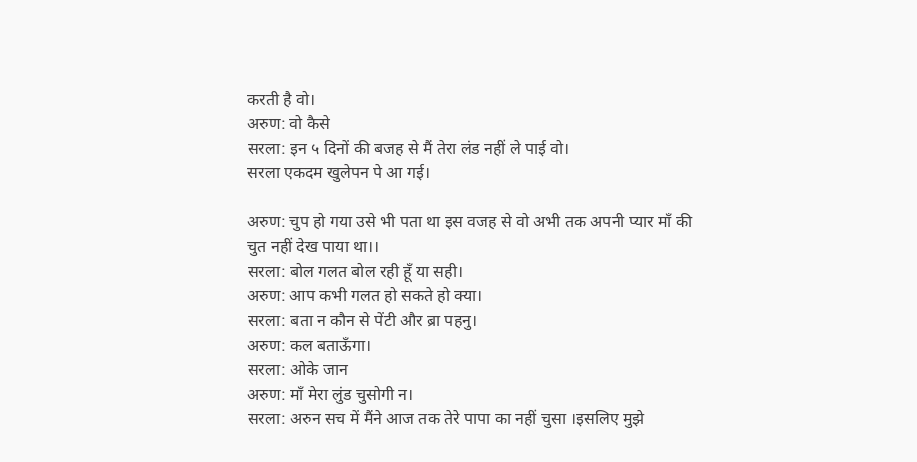करती है वो।
अरुण: वो कैसे
सरला: इन ५ दिनों की बजह से मैं तेरा लंड नहीं ले पाई वो।
सरला एकदम खुलेपन पे आ गई।

अरुण: चुप हो गया उसे भी पता था इस वजह से वो अभी तक अपनी प्यार माँ की चुत नहीं देख पाया था।।
सरला: बोल गलत बोल रही हूँ या सही।
अरुण: आप कभी गलत हो सकते हो क्या।
सरला: बता न कौन से पेंटी और ब्रा पहनु।
अरुण: कल बताऊँगा।
सरला: ओके जान
अरुण: माँ मेरा लुंड चुसोगी न।
सरला: अरुन सच में मैंने आज तक तेरे पापा का नहीं चुसा ।इसलिए मुझे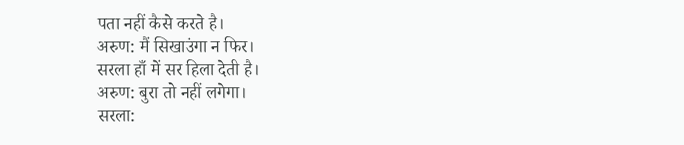पता नहीं कैसे करते है।
अरुण: मैं सिखाउंगा न फिर।
सरला हाँ में सर हिला देती है।
अरुण: बुरा तो नहीं लगेगा।
सरला: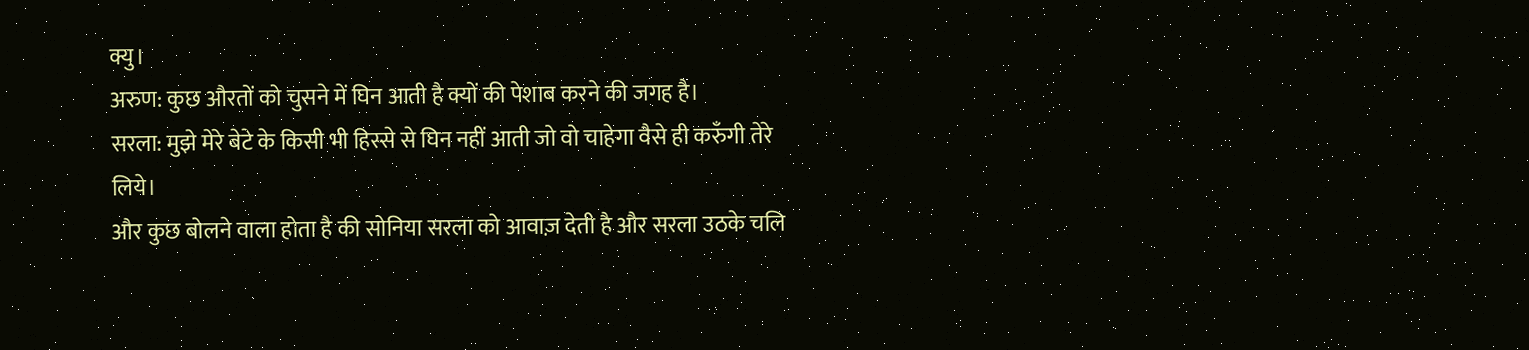क्यु।
अरुण: कुछ औरतों को चुसने में घिन आती है क्यों की पेशाब करने की जगह है।
सरला: मुझे मेरे बेटे के किसी भी हिस्से से घिन नहीं आती जो वो चाहेगा वैसे ही करुँगी तेरे लिये।
और कुछ बोलने वाला होता है की सोनिया सरला को आवाज़ देती है और सरला उठके चलि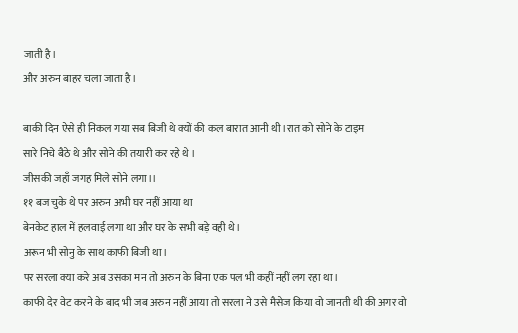जाती है।
और अरुन बाहर चला जाता है।

बाकी दिन ऐसे ही निकल गया सब बिजी थे क्यों की कल बारात आनी थी।रात को सोने के टाइम
सारे निचे बैठे थे और सोने की तयारी कर रहे थे ।
जीसकी जहाँ जगह मिले सोने लगा।।
११ बज चुके थे पर अरुन अभी घर नहीं आया था
बेनकेट हाल में हलवाई लगा था और घर के सभी बड़े वही थे।
अरून भी सोनु के साथ काफी बिजी था।
पर सरला क्या करे अब उसका मन तो अरुन के बिना एक पल भी कहीं नहीं लग रहा था।
काफी देर वेट करने के बाद भी जब अरुन नहीं आया तो सरला ने उसे मैसेज किया वो जानती थी की अगर वो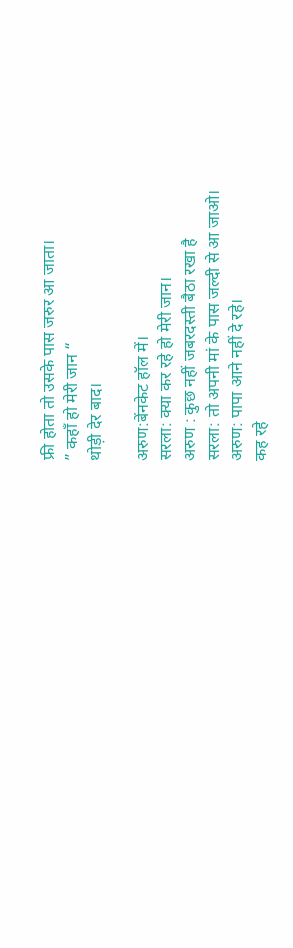फ्री होता तो उसके पास जरुर आ जाता।
” कहाँ हो मेरी जान “
थोड़ी देर बाद।

अरुण:बेंनकेट हॉल में।
सरला: क्या कर रहे हो मेरी जान।
अरुण : कुछ नहीं जबरदस्ती बैठा रखा है
सरला: तो अपनी मां के पास जल्दी से आ जाओ।
अरुण: पापा आने नहीं दे रहे।
कह रहे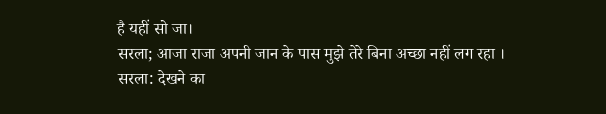है यहीं सो जा।
सरला; आजा राजा अपनी जान के पास मुझे तेरे बिना अच्छा नहीं लग रहा ।
सरला: देखने का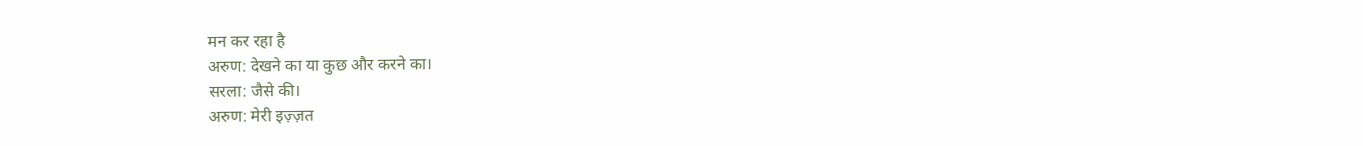मन कर रहा है
अरुण: देखने का या कुछ और करने का।
सरला: जैसे की।
अरुण: मेरी इज़्ज़त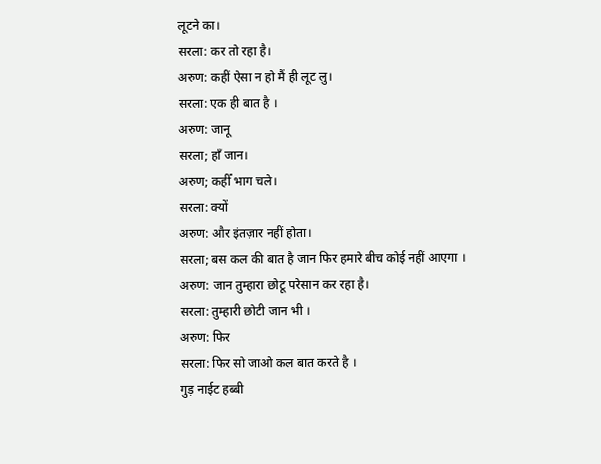लूटने का।
सरला: कर तो रहा है।
अरुण: कहीं ऐसा न हो मैं ही लूट लु।
सरला: एक ही बात है ।
अरुण: जानू
सरला; हाँ जान।
अरुण; कहीँ भाग चले।
सरला: क्यों
अरुण: और इंतज़ार नहीं होता।
सरला; बस कल की बात है जान फिर हमारे बीच कोई नहीं आएगा ।
अरुण: जान तुम्हारा छोटू परेसान कर रहा है।
सरला: तुम्हारी छोटी जान भी ।
अरुण: फिर
सरला: फिर सो जाओ कल बात करते है ।
गुड़ नाईट हब्बी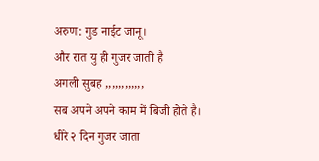अरुण: गुड नाईट जानू।
और रात यु ही गुजर जाती है
अगली सुबह ,,,,,,,,,,,,
सब अपने अपने काम में बिजी होते है।
धीरे २ दिन गुजर जाता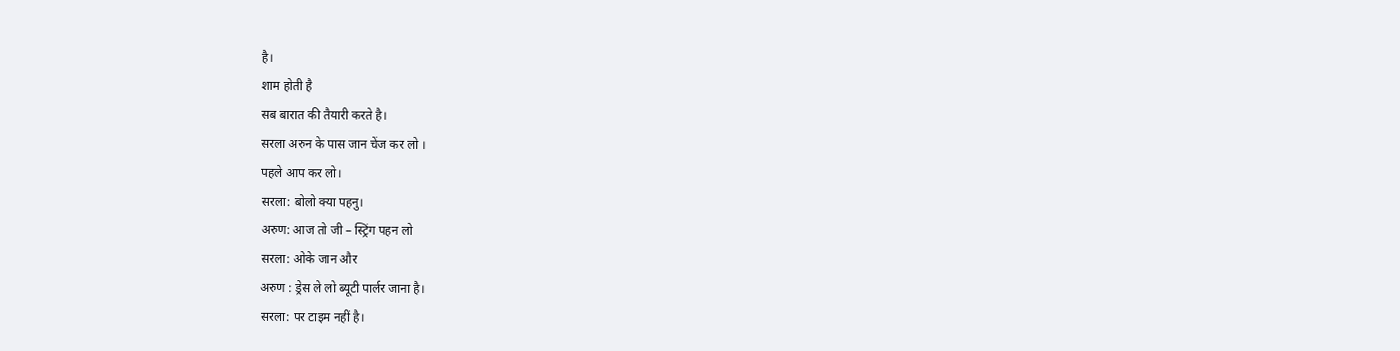है।
शाम होती है
सब बारात की तैयारी करते है।
सरला अरुन के पास जान चेंज कर लो ।
पहले आप कर लो।
सरला: बोलो क्या पहनु।
अरुण: आज तो जी – स्ट्रिंग पहन लो
सरला: ओके जान और
अरुण : ड्रेस ले लो ब्यूटी पार्लर जाना है।
सरला: पर टाइम नहीं है।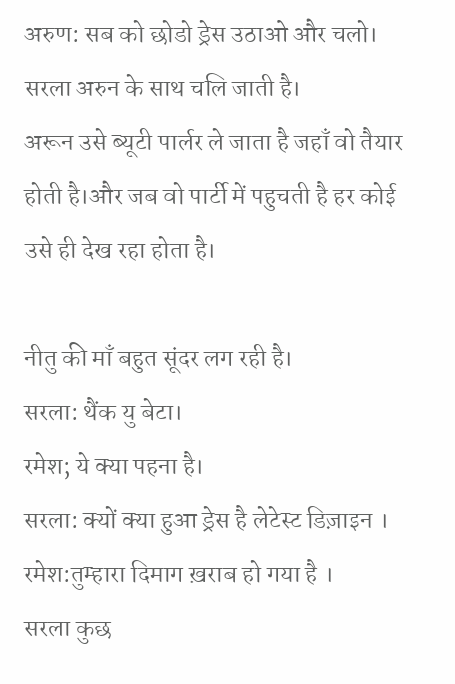अरुण: सब को छोडो ड्रेस उठाओ और चलो।
सरला अरुन के साथ चलि जाती है।
अरून उसे ब्यूटी पार्लर ले जाता है जहाँ वो तैयार होती है।और जब वो पार्टी में पहुचती है हर कोई उसे ही देख रहा होता है।

नीतु की माँ बहुत सूंदर लग रही है।
सरला: थैंक यु बेटा।
रमेश; ये क्या पहना है।
सरला: क्यों क्या हुआ ड्रेस है लेटेस्ट डिज़ाइन ।
रमेश:तुम्हारा दिमाग ख़राब हो गया है ।
सरला कुछ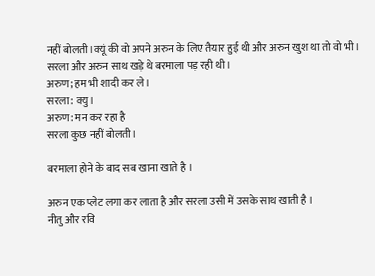नहीं बोलती।क्यूं की वो अपने अरुन के लिए तैयार हुई थी और अरुन खुश था तो वो भी।
सरला और अरुन साथ खड़े थे बरमाला पड़ रही थी।
अरुण; हम भी शादी कर ले।
सरला: क्यु।
अरुण: मन कर रहा है
सरला कुछ नहीं बोलती।

बरमाला होने के बाद सब खाना खाते है ।

अरुन एक प्लेट लगा कर लाता है और सरला उसी में उसके साथ खाती है ।
नीतु और रवि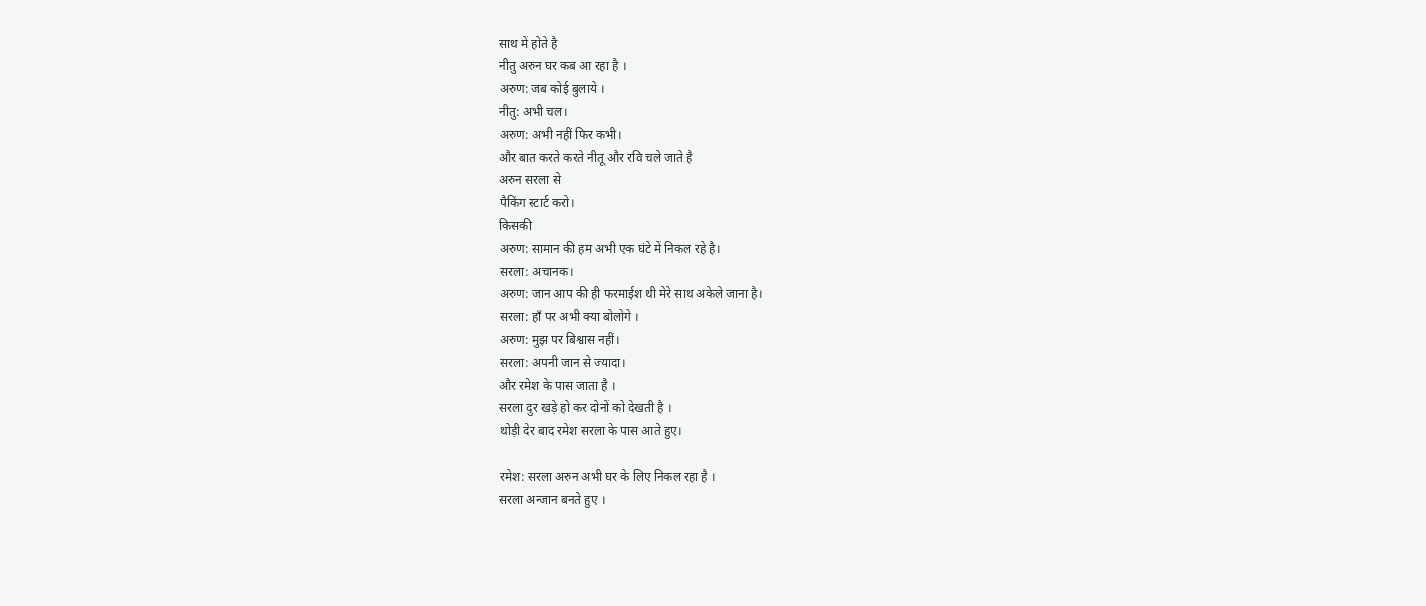साथ में होते है
नीतु अरुन घर कब आ रहा है ।
अरुण: जब कोई बुलाये ।
नीतु: अभी चल।
अरुण: अभी नहीं फिर कभी।
और बात करते करते नीतू और रवि चले जाते है
अरुन सरला से
पैकिंग स्टार्ट करो।
किसकी
अरुण: सामान की हम अभी एक घंटे में निकल रहे है।
सरला: अचानक।
अरुण: जान आप की ही फरमाईश थी मेरे साथ अकेले जाना है।
सरला: हाँ पर अभी क्या बोलोगे ।
अरुण: मुझ पर बिश्वास नहीं।
सरला: अपनी जान से ज्यादा।
और रमेश के पास जाता है ।
सरला दुर खड़े हो कर दोनों को देखती है ।
थोड़ी देर बाद रमेश सरला के पास आते हुए।

रमेश: सरला अरुन अभी घर के लिए निकल रहा है ।
सरला अन्जान बनते हुए ।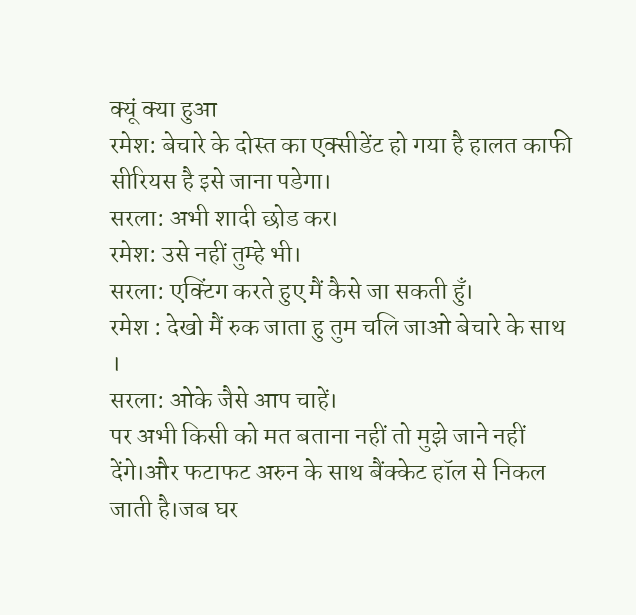क्यूं क्या हुआ
रमेश: बेचारे के दोस्त का एक्सीडेंट हो गया है हालत काफी सीरियस है इसे जाना पडेगा।
सरला: अभी शादी छोड कर।
रमेश: उसे नहीं तुम्हे भी।
सरला: एक्टिंग करते हुए मैं कैसे जा सकती हुँ।
रमेश : देखो मैं रुक जाता हु तुम चलि जाओ बेचारे के साथ ।
सरला: ओके जैसे आप चाहें।
पर अभी किसी को मत बताना नहीं तो मुझे जाने नहीं देंगे।और फटाफट अरुन के साथ बैंक्केट हॉल से निकल जाती है।जब घर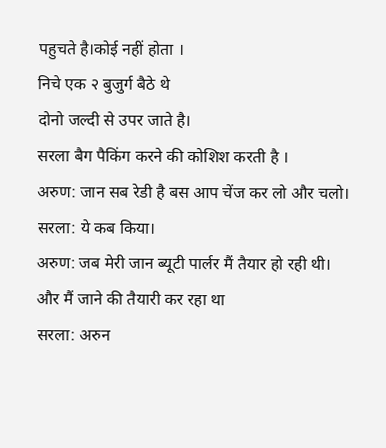पहुचते है।कोई नहीं होता ।
निचे एक २ बुजुर्ग बैठे थे
दोनो जल्दी से उपर जाते है।
सरला बैग पैकिंग करने की कोशिश करती है ।
अरुण: जान सब रेडी है बस आप चेंज कर लो और चलो।
सरला: ये कब किया।
अरुण: जब मेरी जान ब्यूटी पार्लर मैं तैयार हो रही थी।
और मैं जाने की तैयारी कर रहा था
सरला: अरुन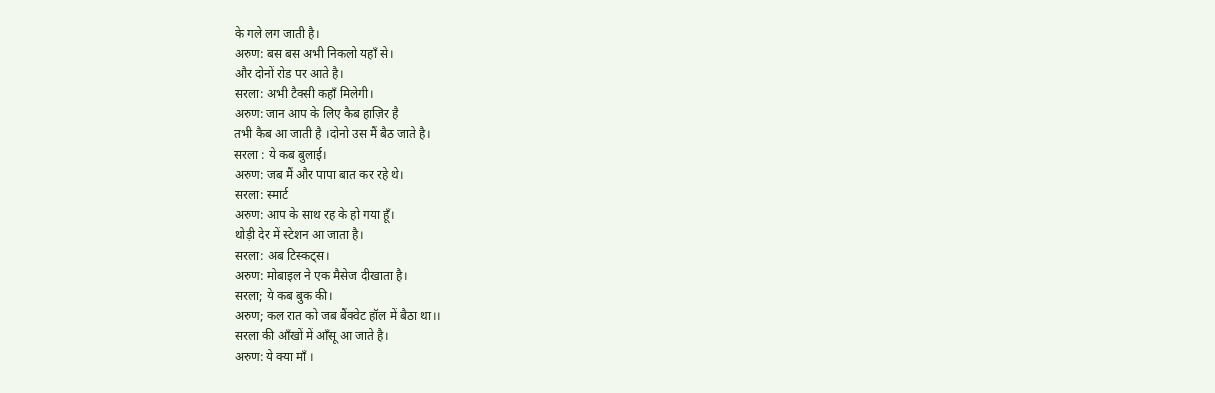के गले लग जाती है।
अरुण: बस बस अभी निकलो यहाँ से।
और दोनों रोड पर आते है।
सरला: अभी टैक्सी कहाँ मिलेगी।
अरुण: जान आप के लिए कैब हाज़िर है
तभी कैब आ जाती है ।दोनो उस मैं बैठ जाते है।
सरला : ये कब बुलाई।
अरुण: जब मैं और पापा बात कर रहे थे।
सरला: स्मार्ट
अरुण: आप के साथ रह के हो गया हूँ।
थोड़ी देर में स्टेशन आ जाता है।
सरला: अब टिस्कट्स।
अरुण: मोबाइल ने एक मैसेज दीखाता है।
सरला; ये कब बुक की।
अरुण; कल रात को जब बैंक्वेट हॉल में बैठा था।।
सरला की ऑंखों में ऑंसू आ जाते है।
अरुण: ये क्या माँ ।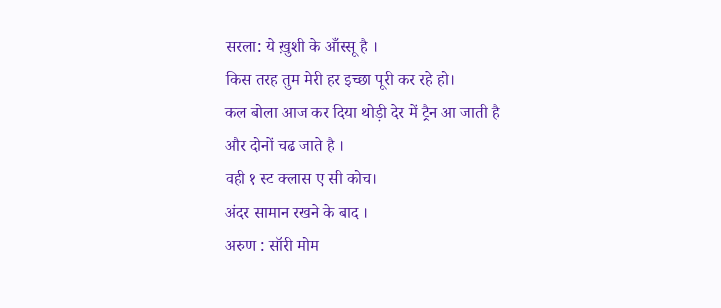सरला: ये ख़ुशी के आँस्सू है ।
किस तरह तुम मेरी हर इच्छा पूरी कर रहे हो।
कल बोला आज कर दिया थोड़ी देर में ट्रैन आ जाती है
और दोनों चढ जाते है ।
वही १ स्ट क्लास ए सी कोच।
अंदर सामान रखने के बाद ।
अरुण : सॉरी मोम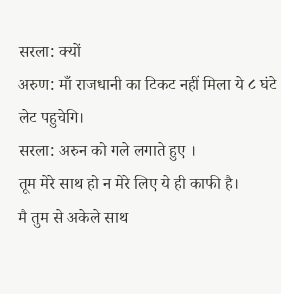सरला: क्यों
अरुण: माँ राजधानी का टिकट नहीं मिला ये ८ घंटे लेट पहुचेगि।
सरला: अरुन को गले लगाते हुए ।
तूम मेरे साथ हो न मेरे लिए ये ही काफी है।
मै तुम से अकेले साथ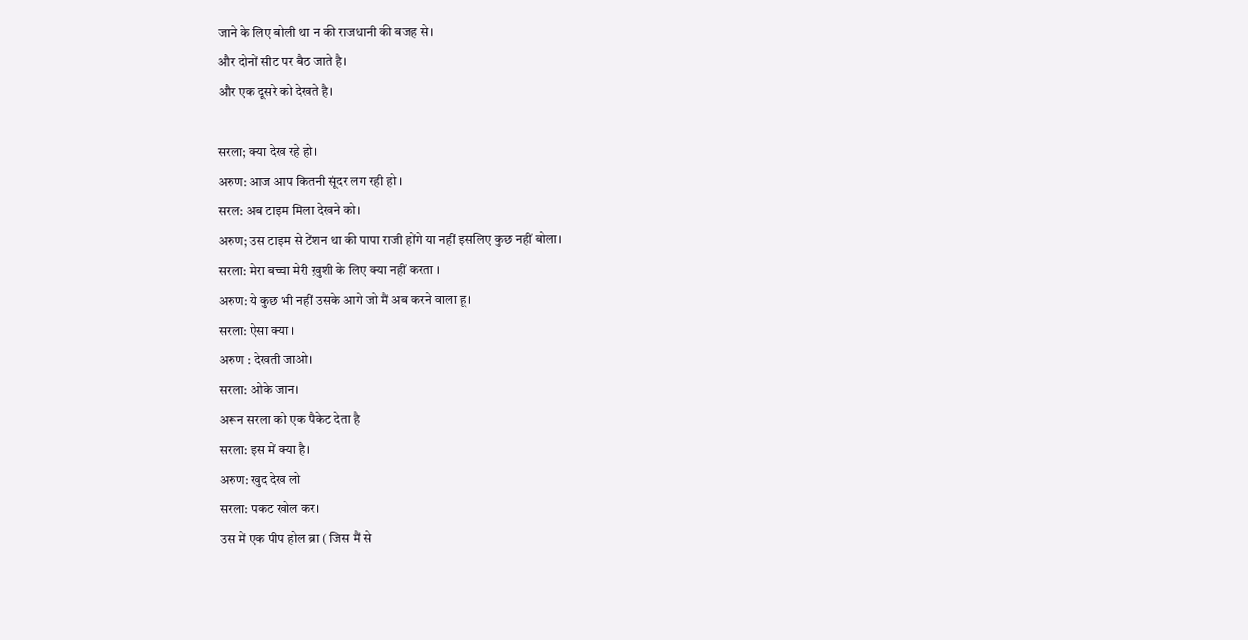जाने के लिए बोली था न की राजधानी की बजह से।
और दोनों सीट पर बैठ जाते है।
और एक दूसरे को देखते है।

सरला; क्या देख रहे हो।
अरुण: आज आप कितनी सूंदर लग रही हो ।
सरल: अब टाइम मिला देखने को।
अरुण; उस टाइम से टेंशन था की पापा राजी होंगे या नहीं इसलिए कुछ नहीं बोला।
सरला: मेरा बच्चा मेरी ख़ुशी के लिए क्या नहीं करता ।
अरुण: ये कुछ भी नहीं उसके आगे जो मैं अब करने वाला हू।
सरला: ऐसा क्या ।
अरुण : देखती जाओ।
सरला: ओके जान।
अरून सरला को एक पैकेट देता है
सरला: इस में क्या है।
अरुण: खुद देख लो
सरला: पकट खोल कर।
उस में एक पीप होल ब्रा ( जिस मैं से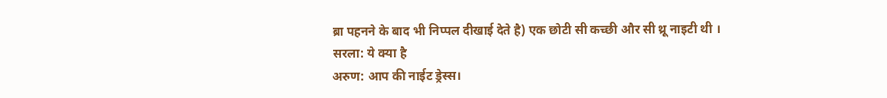ब्रा पहनने के बाद भी निप्पल दीखाई देते है) एक छोटी सी कच्छी और सी थ्रू नाइटी थी ।
सरला: ये क्या है
अरुण: आप की नाईट ड्रेस्स।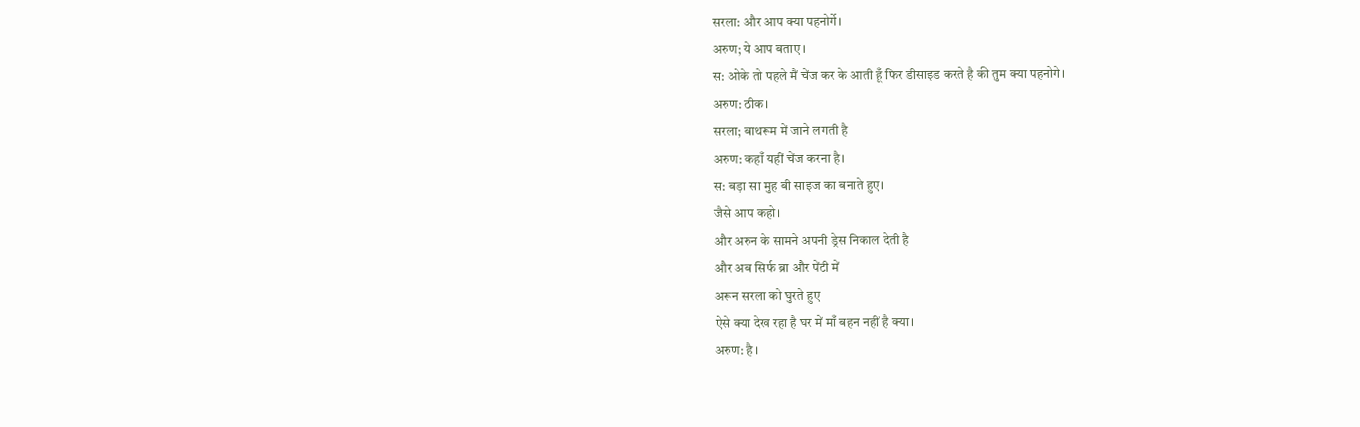सरला: और आप क्या पहनोर्गे।
अरुण; ये आप बताए ।
स: ओके तो पहले मैं चेंज कर के आती हूँ फिर डीसाइड करते है की तुम क्या पहनोगे।
अरुण: ठीक।
सरला; बाथरूम में जाने लगती है
अरुण: कहाँ यहीं चेंज करना है।
स: बड़ा सा मुह बी साइज का बनाते हुए।
जैसे आप कहो।
और अरुन के सामने अपनी ड्रेस निकाल देती है
और अब सिर्फ ब्रा और पेंटी में
अरून सरला को घुरते हुए
ऐसे क्या देख रहा है घर में माँ बहन नहीं है क्या।
अरुण: है ।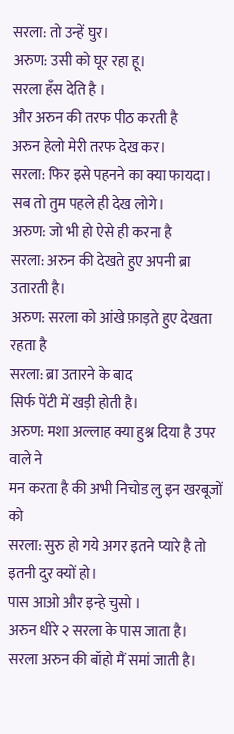सरला: तो उन्हें घुर।
अरुण: उसी को घूर रहा हू।
सरला हँस देति है ।
और अरुन की तरफ पीठ करती है
अरुन हेलो मेरी तरफ देख कर।
सरला: फिर इसे पहनने का क्या फायदा।
सब तो तुम पहले ही देख लोगे।
अरुण: जो भी हो ऐसे ही करना है
सरला: अरुन की देखते हुए अपनी ब्रा उतारती है।
अरुण: सरला को आंखे फ़ाड़ते हुए देखता रहता है
सरला: ब्रा उतारने के बाद
सिर्फ पेंटी में खड़ी होती है।
अरुण: मशा अल्लाह क्या हुश्न दिया है उपर वाले ने
मन करता है की अभी निचोड लु इन खरबूजों को
सरला: सुरु हो गये अगर इतने प्यारे है तो इतनी दुर क्यों हो।
पास आओ और इन्हे चुसो ।
अरुन धीरे २ सरला के पास जाता है।
सरला अरुन की बॉहो मैं समां जाती है।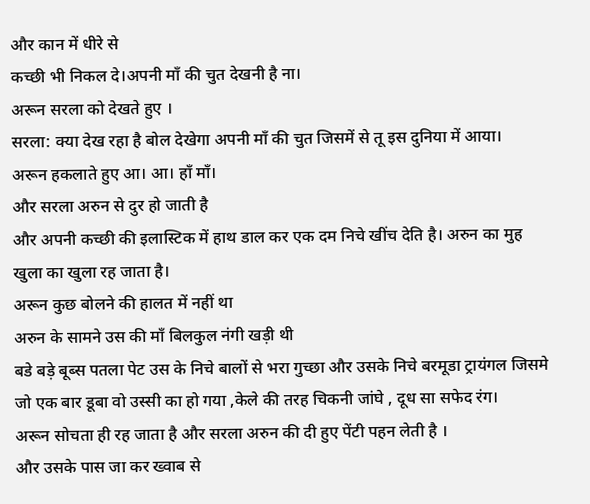और कान में धीरे से
कच्छी भी निकल दे।अपनी माँ की चुत देखनी है ना।
अरून सरला को देखते हुए ।
सरला: क्या देख रहा है बोल देखेगा अपनी माँ की चुत जिसमें से तू इस दुनिया में आया।
अरून हकलाते हुए आ। आ। हाँ माँ।
और सरला अरुन से दुर हो जाती है
और अपनी कच्छी की इलास्टिक में हाथ डाल कर एक दम निचे खींच देति है। अरुन का मुह खुला का खुला रह जाता है।
अरून कुछ बोलने की हालत में नहीं था
अरुन के सामने उस की माँ बिलकुल नंगी खड़ी थी
बडे बड़े बूब्स पतला पेट उस के निचे बालों से भरा गुच्छा और उसके निचे बरमूडा ट्रायंगल जिसमे जो एक बार डूबा वो उस्सी का हो गया ,केले की तरह चिकनी जांघे , दूध सा सफेद रंग।
अरून सोचता ही रह जाता है और सरला अरुन की दी हुए पेंटी पहन लेती है ।
और उसके पास जा कर ख्वाब से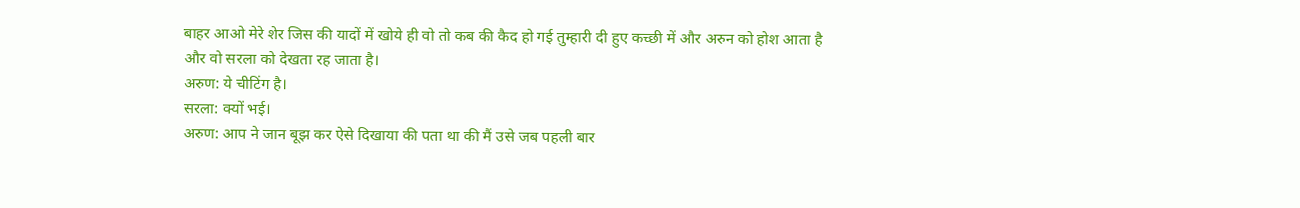बाहर आओ मेरे शेर जिस की यादों में खोये ही वो तो कब की कैद हो गई तुम्हारी दी हुए कच्छी में और अरुन को होश आता है
और वो सरला को देखता रह जाता है।
अरुण: ये चीटिंग है।
सरला: क्यों भई।
अरुण: आप ने जान बूझ कर ऐसे दिखाया की पता था की मैं उसे जब पहली बार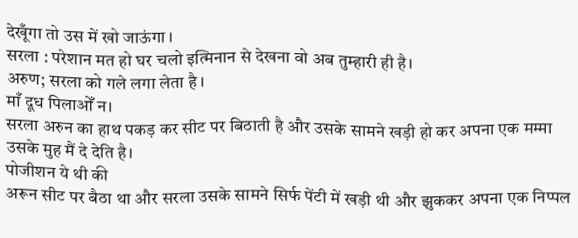देखूँगा तो उस में खो जाऊंगा ।
सरला : परेशान मत हो घर चलो इत्मिनान से देखना वो अब तुम्हारी ही है।
अरुण; सरला को गले लगा लेता है ।
माँ दूध पिलाओँ न।
सरला अरुन का हाथ पकड़ कर सीट पर बिठाती है और उसके सामने खड़ी हो कर अपना एक मम्मा उसके मुह मैं दे देति है।
पोजीशन ये थी की
अरून सीट पर बैठा था और सरला उसके सामने सिर्फ पेंटी में खड़ी थी और झुककर अपना एक निप्पल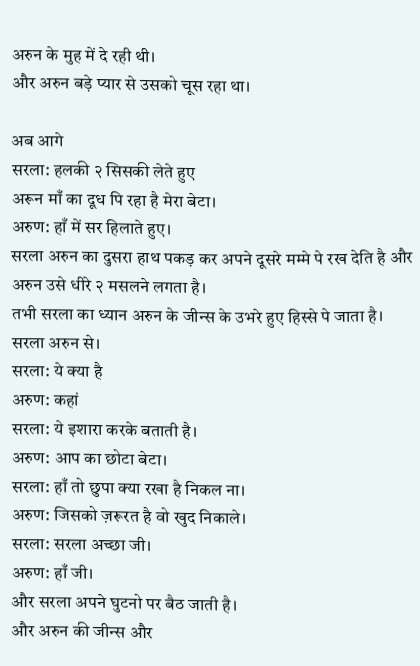अरुन के मुह में दे रही थी।
और अरुन बड़े प्यार से उसको चूस रहा था।

अब आगे
सरला: हलकी २ सिसकी लेते हुए
अरून माँ का दूध पि रहा है मेरा बेटा।
अरुण: हाँ में सर हिलाते हुए।
सरला अरुन का दुसरा हाथ पकड़ कर अपने दूसरे मम्मे पे रख देति है और अरुन उसे धीरे २ मसलने लगता है।
तभी सरला का ध्यान अरुन के जीन्स के उभरे हुए हिस्से पे जाता है।
सरला अरुन से।
सरला: ये क्या है
अरुण: कहां
सरला: ये इशारा करके बताती है।
अरुण: आप का छोटा बेटा।
सरला: हाँ तो छुपा क्या रखा है निकल ना।
अरुण: जिसको ज़रूरत है वो खुद निकाले।
सरला: सरला अच्छा जी।
अरुण: हाँ जी।
और सरला अपने घुटनो पर बैठ जाती है।
और अरुन की जीन्स और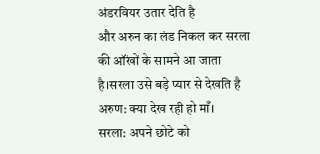अंडरवियर उतार देति है
और अरुन का लंड निकल कर सरला की ऑंखों के सामने आ जाता है।सरला उसे बड़े प्यार से देखति है
अरुण: क्या देख रही हो माँ।
सरला: अपने छोटे को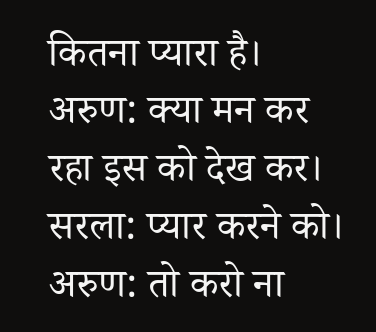कितना प्यारा है।
अरुण: क्या मन कर रहा इस को देख कर।
सरला: प्यार करने को।
अरुण: तो करो ना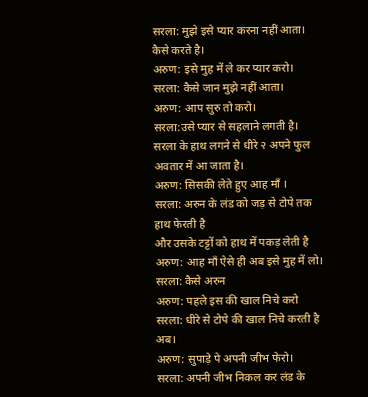सरला: मुझे इसे प्यार करना नहीं आता।
कैसे करते है।
अरुण: इसे मुह में ले कर प्यार करो।
सरला: कैसे जान मुझे नहीं आता।
अरुण: आप सुरु तो करो।
सरला:उसे प्यार से सहलाने लगती है।
सरला के हाथ लगने से धीरे २ अपने फुल अवतार में आ जाता है।
अरुण: सिसकी लेते हुए आह माँ ।
सरला: अरुन के लंड को जड़ से टोपे तक हाथ फेरती है
और उसके टट्टों को हाथ में पकड़ लेती है
अरुण: आह माँ ऐसे ही अब इसे मुह में लो।
सरला: कैसे अरुन
अरुण: पहले इस की खाल निचे करो
सरला: धीरे से टोपे की खाल निचे करती है अब।
अरुण: सुपाड़े पे अपनी जीभ फेरो।
सरला: अपनी जीभ निकल कर लंड के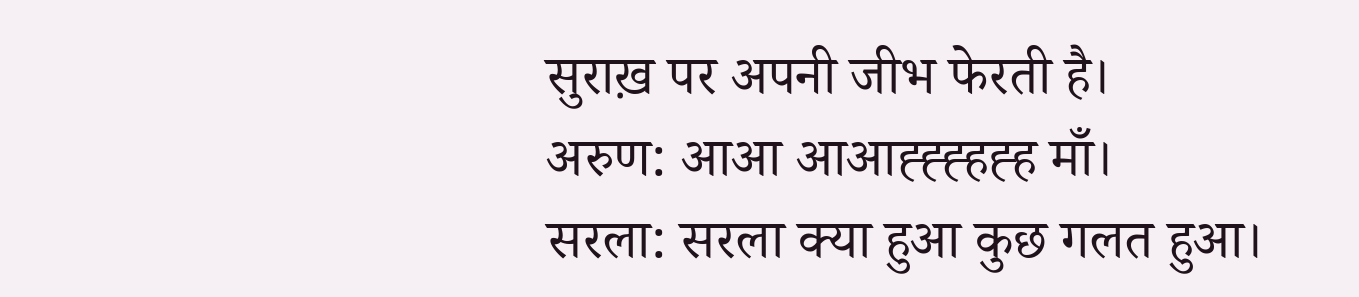सुराख़ पर अपनी जीभ फेरती है।
अरुण: आआ आआह्ह्ह्हह्ह माँ।
सरला: सरला क्या हुआ कुछ गलत हुआ।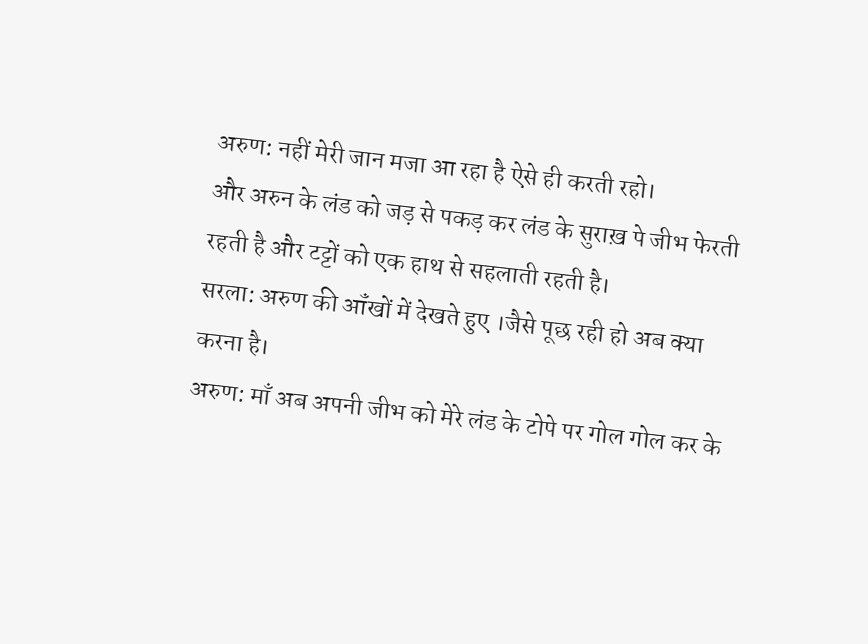अरुण: नहीं मेरी जान मजा आ रहा है ऐसे ही करती रहो।
और अरुन के लंड को जड़ से पकड़ कर लंड के सुराख़ पे जीभ फेरती रहती है और टट्टों को एक हाथ से सहलाती रहती है।
सरला: अरुण की ऑंखों में देखते हुए ।जैसे पूछ रही हो अब क्या करना है।
अरुण: माँ अब अपनी जीभ को मेरे लंड के टोपे पर गोल गोल कर के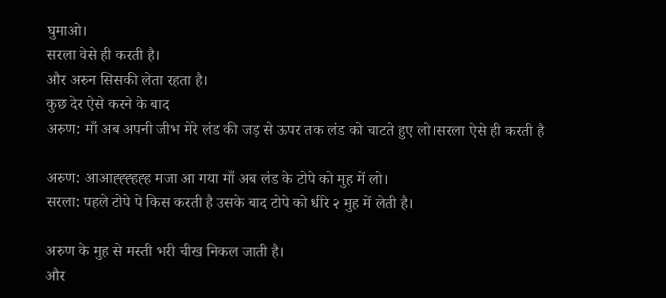घुमाओ।
सरला वेसे ही करती है।
और अरुन सिसकी लेता रहता है।
कुछ देर ऐसे करने के बाद
अरुण: माँ अब अपनी जीभ मेरे लंड की जड़ से ऊपर तक लंड को चाटते हुए लो।सरला ऐसे ही करती है

अरुण: आआह्ह्ह्हह्ह मजा आ गया माँ अब लंड के टोपे को मुह में लो।
सरला: पहले टोपे पे किस करती है उसके बाद टोपे को धीरे २ मुह में लेती है।

अरुण के मुह से मस्ती भरी चीख निकल जाती है।
और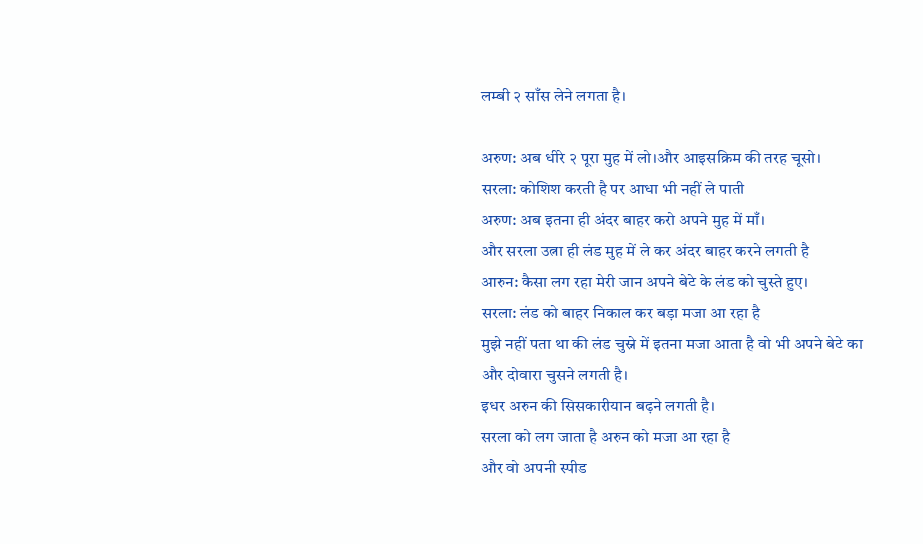लम्बी २ साँस लेने लगता है।

अरुण: अब धीरे २ पूरा मुह में लो।और आइसक्रिम की तरह चूसो।
सरला: कोशिश करती है पर आधा भी नहीं ले पाती
अरुण: अब इतना ही अंदर बाहर करो अपने मुह में माँ।
और सरला उत्ना ही लंड मुह में ले कर अंदर बाहर करने लगती है
आरुन: कैसा लग रहा मेरी जान अपने बेटे के लंड को चुस्ते हुए।
सरला: लंड को बाहर निकाल कर बड़ा मजा आ रहा है
मुझे नहीं पता था की लंड चुस्ने में इतना मजा आता है वो भी अपने बेटे का और दोवारा चुसने लगती है।
इधर अरुन की सिसकारीयान बढ़ने लगती है।
सरला को लग जाता है अरुन को मजा आ रहा है
और वो अपनी स्पीड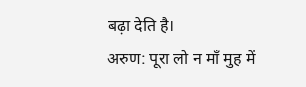बढ़ा देति है।
अरुण: पूरा लो न माँ मुह में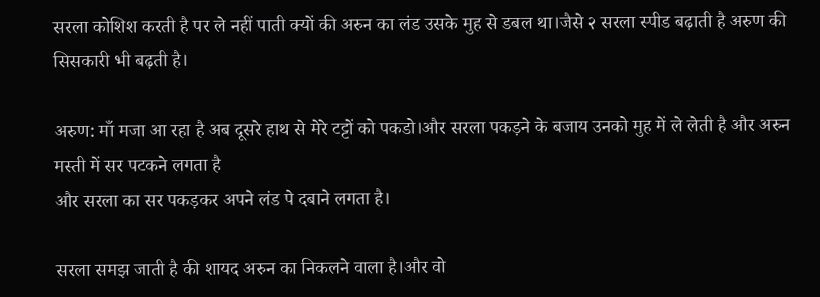सरला कोशिश करती है पर ले नहीं पाती क्यों की अरुन का लंड उसके मुह से डबल था।जैसे २ सरला स्पीड बढ़ाती है अरुण की सिसकारी भी बढ़ती है।

अरुण: माँ मजा आ रहा है अब दूसरे हाथ से मेरे टट्टों को पकडो।और सरला पकड़ने के बजाय उनको मुह में ले लेती है और अरुन मस्ती में सर पटकने लगता है
और सरला का सर पकड़कर अपने लंड पे दबाने लगता है।

सरला समझ जाती है की शायद अरुन का निकलने वाला है।और वो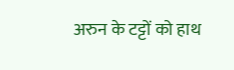अरुन के टट्टों को हाथ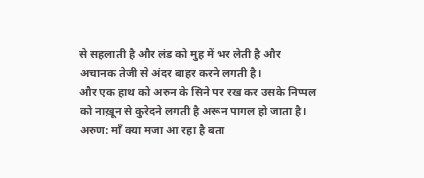से सहलाती है और लंड को मुह में भर लेती है और अचानक तेजी से अंदर बाहर करने लगती है।
और एक हाथ को अरुन के सिने पर रख कर उसके निप्पल को नाख़ून से कुरेदने लगती है अरून पागल हो जाता है।
अरुण: माँ क्या मजा आ रहा है बता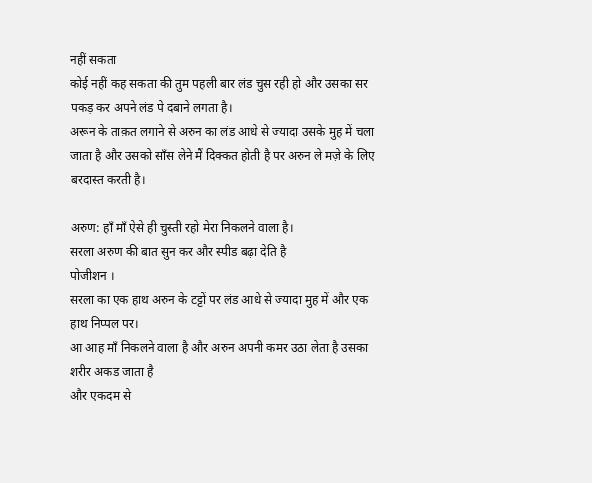नहीं सकता
कोई नहीं कह सकता की तुम पहली बार लंड चुस रही हो और उसका सर पकड़ कर अपने लंड पे दबाने लगता है।
अरून के ताक़त लगाने से अरुन का लंड आधे से ज्यादा उसके मुह में चला जाता है और उसको साँस लेने मैं दिक्कत होती है पर अरुन ले मज़े के लिए बरदास्त करती है।

अरुण: हाँ माँ ऐसे ही चुस्ती रहो मेरा निकलने वाला है।
सरला अरुण की बात सुन कर और स्पीड बढ़ा देति है
पोजीशन ।
सरला का एक हाथ अरुन के टट्टों पर लंड आधे से ज्यादा मुह में और एक हाथ निप्पल पर।
आ आह माँ निकलने वाला है और अरुन अपनी कमर उठा लेता है उसका शरीर अकड जाता है
और एकदम से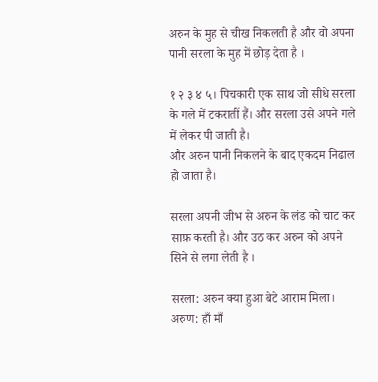अरुन के मुह से चीख निकलती है और वो अपना पानी सरला के मुह में छोड़ देता है ।

१ २ ३ ४ ५। पिचकारी एक साथ जो सीधे सरला के गले में टकरातीं हैं। और सरला उसे अपने गले में लेकर पी जाती है।
और अरुन पानी निकलने के बाद एकदम निढाल हो जाता है।

सरला अपनी जीभ से अरुन के लंड को चाट कर साफ़ करती है। और उठ कर अरुन को अपने सिने से लगा लेती है ।

सरला: अरुन क्या हुआ बेटे आराम मिला।
अरुण: हाँ माँ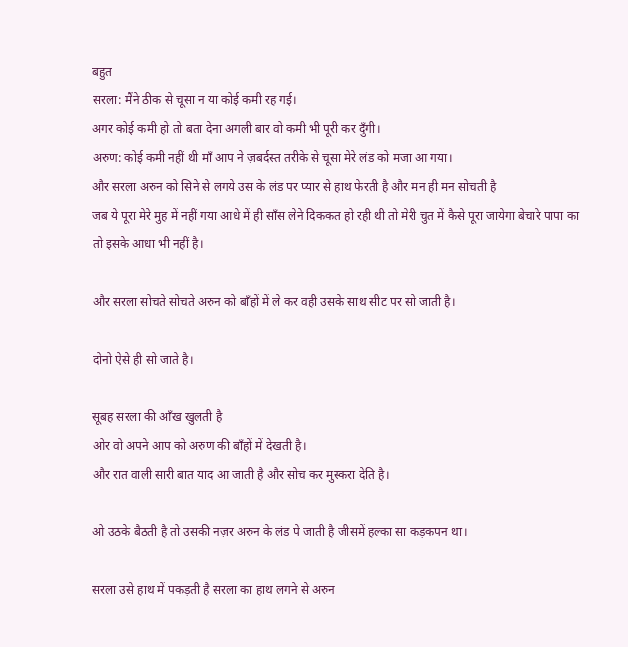बहुत
सरला: मैंने ठीक से चूसा न या कोई कमी रह गई।
अगर कोई कमी हो तो बता देना अगली बार वो कमी भी पूरी कर दुँगी।
अरुण: कोई कमी नहीं थी माँ आप ने ज़बर्दस्त तरीके से चूसा मेरे लंड को मजा आ गया।
और सरला अरुन को सिने से लगये उस के लंड पर प्यार से हाथ फेरती है और मन ही मन सोचती है
जब ये पूरा मेरे मुह में नहीं गया आधे में ही साँस लेने दिककत हो रही थी तो मेरी चुत में कैसे पूरा जायेगा बेचारे पापा का तो इसके आधा भी नहीं है।

और सरला सोचते सोचते अरुन को बाँहों में ले कर वही उसके साथ सीट पर सो जाती है।

दोनो ऐसे ही सो जाते है।

सूबह सरला की आँख खुलती है
ओर वो अपने आप को अरुण की बाँहों में देखती है।
और रात वाली सारी बात याद आ जाती है और सोच कर मुस्करा देति है।

ओ उठके बैठती है तो उसकी नज़र अरुन के लंड पे जाती है जीसमें हल्का सा कड़कपन था।

सरला उसे हाथ में पकड़ती है सरला का हाथ लगने से अरुन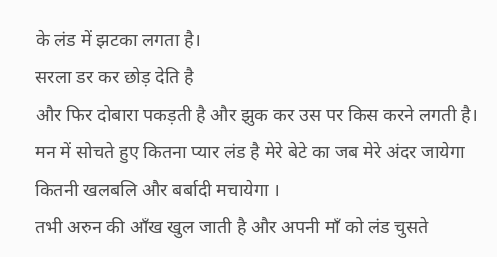के लंड में झटका लगता है।
सरला डर कर छोड़ देति है
और फिर दोबारा पकड़ती है और झुक कर उस पर किस करने लगती है।
मन में सोचते हुए कितना प्यार लंड है मेरे बेटे का जब मेरे अंदर जायेगा कितनी खलबलि और बर्बादी मचायेगा ।
तभी अरुन की आँख खुल जाती है और अपनी माँ को लंड चुसते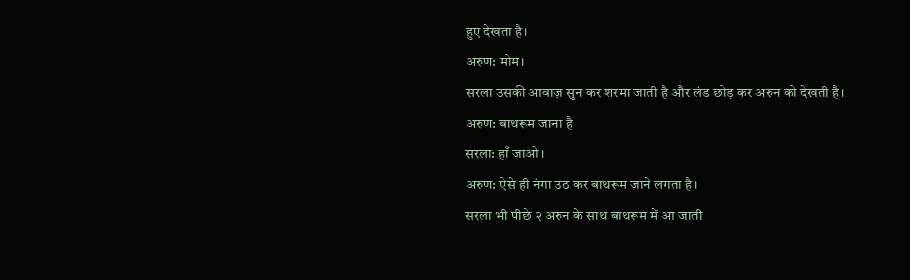हुए देखता है।
अरुण: मोम।
सरला उसकी आवाज़ सुन कर शरमा जाती है और लंड छोड़ कर अरुन को देखती है।
अरुण: बाथरूम जाना है
सरला: हाँ जाओ।
अरुण: ऐसे ही नंगा उठ कर बाथरूम जाने लगता है।
सरला भी पीछे २ अरुन के साथ बाथरूम में आ जाती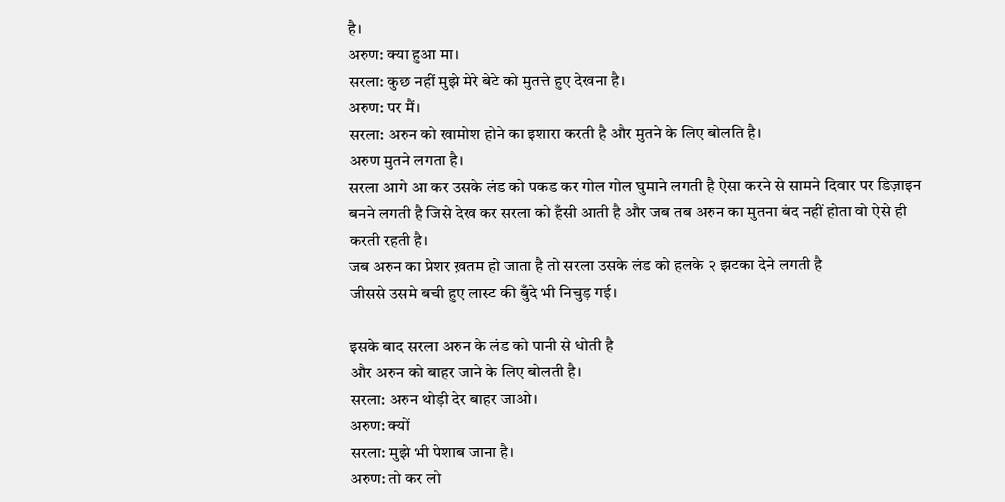है।
अरुण: क्या हुआ मा।
सरला: कुछ नहीं मुझे मेरे बेटे को मुतत्ते हुए देखना है।
अरुण: पर मैं।
सरला: अरुन को खामोश होने का इशारा करती है और मुतने के लिए बोलति है।
अरुण मुतने लगता है।
सरला आगे आ कर उसके लंड को पकड कर गोल गोल घुमाने लगती है ऐसा करने से सामने दिवार पर डिज़ाइन बनने लगती है जिसे देख कर सरला को हँसी आती है और जब तब अरुन का मुतना बंद नहीं होता वो ऐसे ही करती रहती है।
जब अरुन का प्रेशर ख़तम हो जाता है तो सरला उसके लंड को हलके २ झटका देने लगती है
जीससे उसमे बची हुए लास्ट की बुँदे भी निचुड़ गई।

इसके बाद सरला अरुन के लंड को पानी से धोती है
और अरुन को बाहर जाने के लिए बोलती है।
सरला: अरुन थोड़ी देर बाहर जाओ।
अरुण: क्यों
सरला: मुझे भी पेशाब जाना है।
अरुण: तो कर लो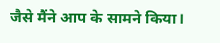जैसे मैंने आप के सामने किया।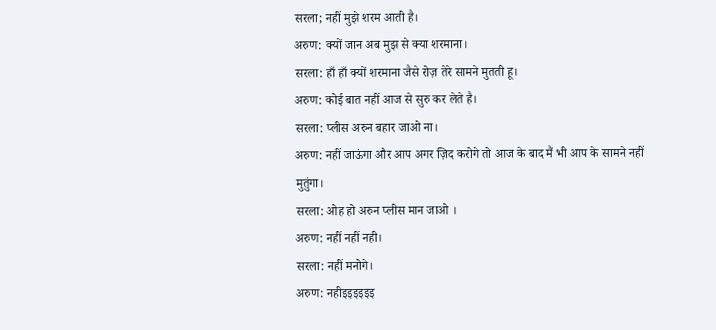सरला; नहीं मुझे शरम आती है।
अरुण: क्यों जान अब मुझ से क्या शरमाना।
सरला: हाँ हाँ क्यों शरमाना जैसे रोज़ तेरे सामने मुतती हू।
अरुण: कोई बात नहीं आज से सुरु कर लेते है।
सरला: प्लीस अरुन बहार जाओ ना।
अरुण: नहीं जाऊंगा और आप अगर ज़िद करोगे तो आज के बाद मैं भी आप के सामने नहीं मुतुंगा।
सरला: ओह हो अरुन प्लीस मान जाओ ।
अरुण: नहीं नहीं नही।
सरला: नहीं मनोगे।
अरुण: नहीइइइइइइ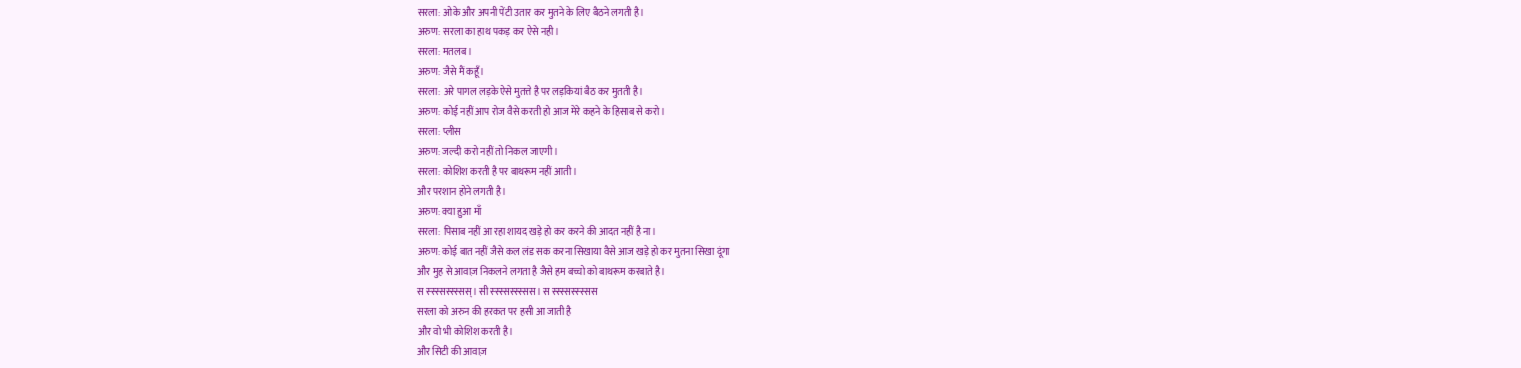सरला: ओके और अपनी पेंटी उतार कर मुतने के लिए बैठने लगती है।
अरुण: सरला का हाथ पकड़ कर ऐसे नही।
सरला: मतलब ।
अरुण: जैसे मैं कहूँ।
सरला: अरे पागल लड़के ऐसे मुतत्ते है पर लड़कियां बैठ कर मुतती है।
अरुण: कोई नहीं आप रोज वैसे करती हो आज मेरे कहने के हिसाब से करो।
सरला: प्लीस
अरुण: जल्दी करो नहीं तो निकल जाएगी।
सरला: कोशिश करती है पर बाथरूम नहीं आती।
और परशान होने लगती है।
अरुण: क्या हुआ माँ
सरला: पिसाब नहीं आ रहा शायद खड़े हो कर करने की आदत नहीं है ना।
अरुण: कोई बात नहीं जैसे कल लंड सक करना सिखाया वैसे आज खड़े हो कर मुतना सिखा दूंगा
और मुह से आवाज़ निकलने लगता है जैसे हम बच्चो को बाथरूम करबाते है।
स स्स्स्सस्स्स्सस्। सी स्स्स्सस्स्स्सस। स स्स्स्सस्स्स्सस
सरला को अरुन की हरकत पर हसी आ जाती है
और वो भी कोशिश करती है।
और सिटी की आवाज़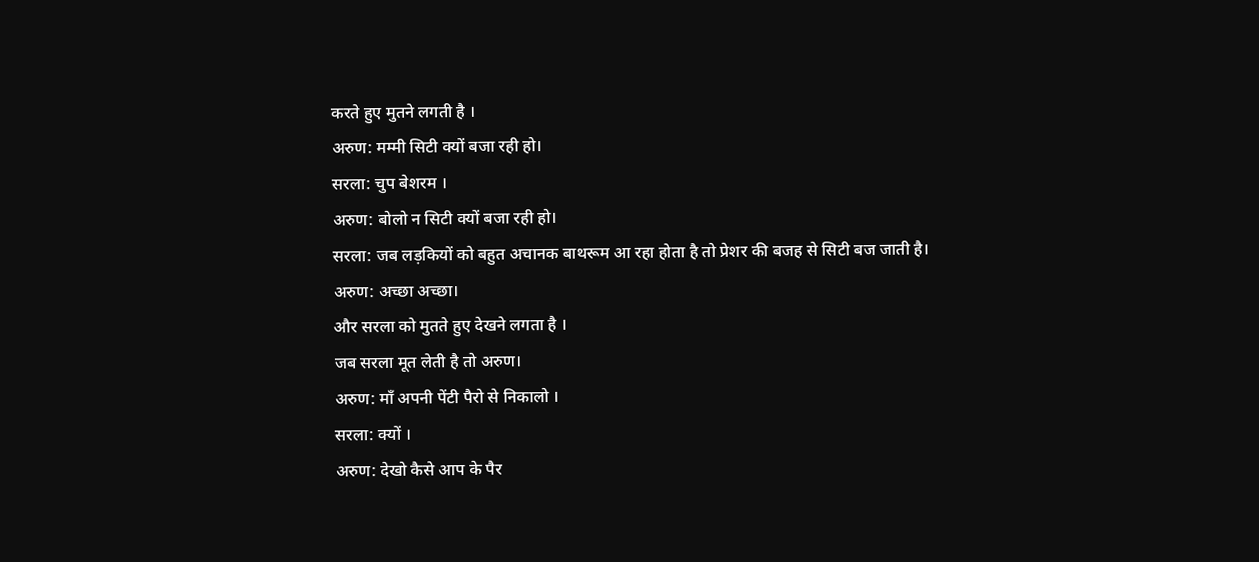करते हुए मुतने लगती है ।
अरुण: मम्मी सिटी क्यों बजा रही हो।
सरला: चुप बेशरम ।
अरुण: बोलो न सिटी क्यों बजा रही हो।
सरला: जब लड़कियों को बहुत अचानक बाथरूम आ रहा होता है तो प्रेशर की बजह से सिटी बज जाती है।
अरुण: अच्छा अच्छा।
और सरला को मुतते हुए देखने लगता है ।
जब सरला मूत लेती है तो अरुण।
अरुण: माँ अपनी पेंटी पैरो से निकालो ।
सरला: क्यों ।
अरुण: देखो कैसे आप के पैर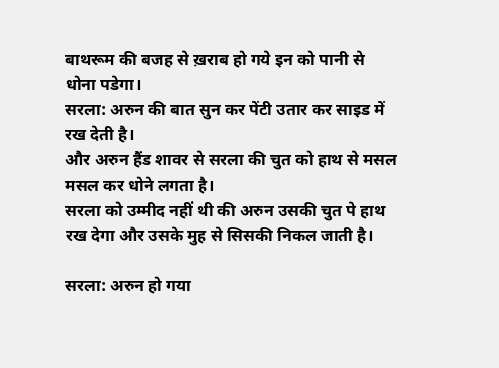बाथरूम की बजह से ख़राब हो गये इन को पानी से धोना पडेगा।
सरला: अरुन की बात सुन कर पेंटी उतार कर साइड में रख देती है।
और अरुन हैंड शावर से सरला की चुत को हाथ से मसल मसल कर धोने लगता है।
सरला को उम्मीद नहीं थी की अरुन उसकी चुत पे हाथ रख देगा और उसके मुह से सिसकी निकल जाती है।

सरला: अरुन हो गया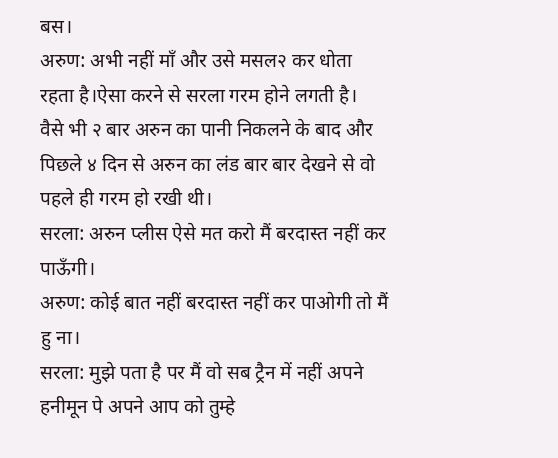बस।
अरुण: अभी नहीं माँ और उसे मसल२ कर धोता रहता है।ऐसा करने से सरला गरम होने लगती है।
वैसे भी २ बार अरुन का पानी निकलने के बाद और पिछले ४ दिन से अरुन का लंड बार बार देखने से वो पहले ही गरम हो रखी थी।
सरला: अरुन प्लीस ऐसे मत करो मैं बरदास्त नहीं कर पाऊँगी।
अरुण: कोई बात नहीं बरदास्त नहीं कर पाओगी तो मैं हु ना।
सरला: मुझे पता है पर मैं वो सब ट्रैन में नहीं अपने हनीमून पे अपने आप को तुम्हे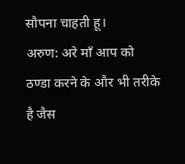सौपना चाहती हू।
अरुण: अरे माँ आप को ठण्डा करने के और भी तरीके है जैस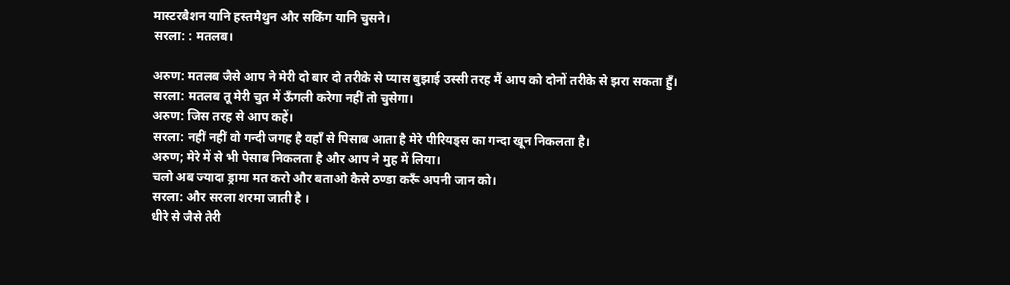मास्टरबैशन यानि हस्तमैथुन और सकिंग यानि चुसने।
सरला: : मतलब।

अरुण: मतलब जैसे आप ने मेरी दो बार दो तरीके से प्यास बुझाई उस्सी तरह मैं आप को दोनों तरीके से झरा सकता हुँ।
सरला: मतलब तू मेरी चुत में ऊँगली करेगा नहीं तो चुसेगा।
अरुण: जिस तरह से आप कहें।
सरला: नहीं नहीं वो गन्दी जगह है वहाँ से पिसाब आता है मेरे पीरियड्स का गन्दा खून निकलता है।
अरुण; मेरे में से भी पेसाब निकलता है और आप ने मुह में लिया।
चलो अब ज्यादा ड्रामा मत करो और बताओ कैसे ठण्डा करूँ अपनी जान को।
सरला: और सरला शरमा जाती है ।
धीरे से जैसे तेरी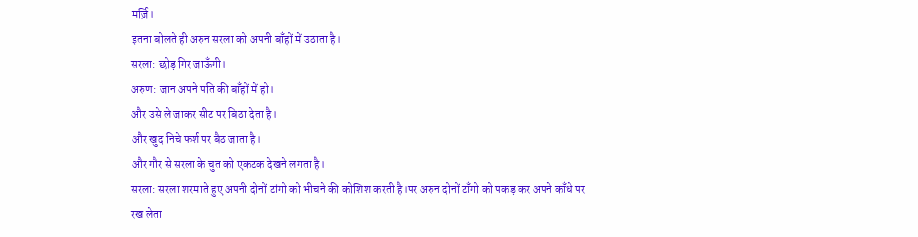मर्ज़ि।
इतना बोलते ही अरुन सरला को अपनी बाँहों में उठाता है।
सरला: छोड़ गिर जाऊँगी।
अरुण: जान अपने पति की बाँहों में हो।
और उसे ले जाकर सीट पर बिठा देता है।
और खुद निचे फर्श पर बैठ जाता है।
और गौर से सरला के चुत को एकटक देखने लगता है।
सरला: सरला शरमाते हुए अपनी दोनों टांगो को भीचने की कोशिश करती है।पर अरुन दोनों टाँगो को पकड़ कर अपने काँधे पर रख लेता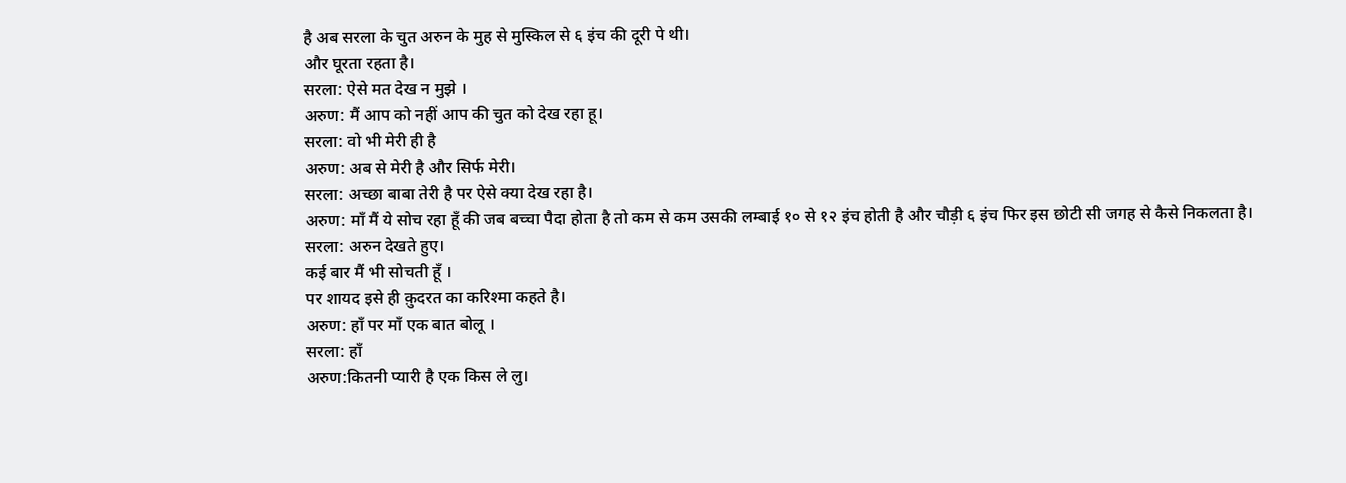है अब सरला के चुत अरुन के मुह से मुस्किल से ६ इंच की दूरी पे थी।
और घूरता रहता है।
सरला: ऐसे मत देख न मुझे ।
अरुण: मैं आप को नहीं आप की चुत को देख रहा हू।
सरला: वो भी मेरी ही है
अरुण: अब से मेरी है और सिर्फ मेरी।
सरला: अच्छा बाबा तेरी है पर ऐसे क्या देख रहा है।
अरुण: माँ मैं ये सोच रहा हूँ की जब बच्चा पैदा होता है तो कम से कम उसकी लम्बाई १० से १२ इंच होती है और चौड़ी ६ इंच फिर इस छोटी सी जगह से कैसे निकलता है।
सरला: अरुन देखते हुए।
कई बार मैं भी सोचती हूँ ।
पर शायद इसे ही क़ुदरत का करिश्मा कहते है।
अरुण: हाँ पर माँ एक बात बोलू ।
सरला: हाँ
अरुण:कितनी प्यारी है एक किस ले लु।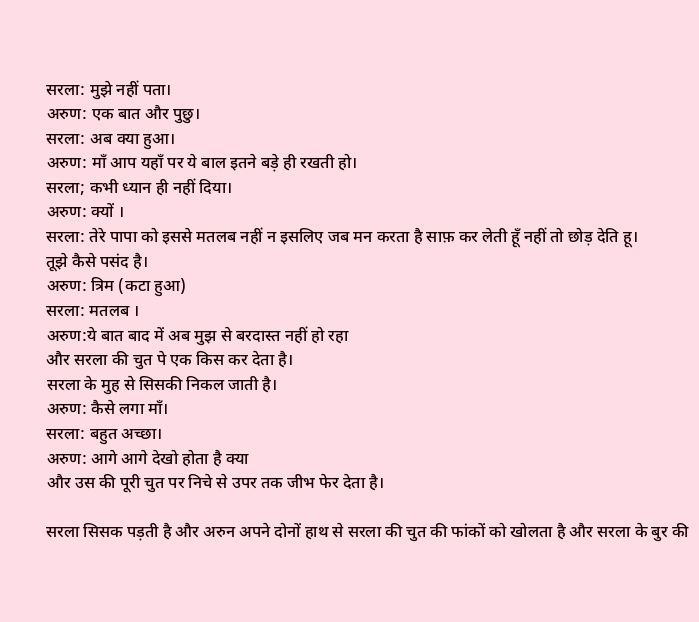सरला: मुझे नहीं पता।
अरुण: एक बात और पुछु।
सरला: अब क्या हुआ।
अरुण: माँ आप यहाँ पर ये बाल इतने बड़े ही रखती हो।
सरला; कभी ध्यान ही नहीं दिया।
अरुण: क्यों ।
सरला: तेरे पापा को इससे मतलब नहीं न इसलिए जब मन करता है साफ़ कर लेती हूँ नहीं तो छोड़ देति हू।
तूझे कैसे पसंद है।
अरुण: त्रिम (कटा हुआ)
सरला: मतलब ।
अरुण:ये बात बाद में अब मुझ से बरदास्त नहीं हो रहा
और सरला की चुत पे एक किस कर देता है।
सरला के मुह से सिसकी निकल जाती है।
अरुण: कैसे लगा माँ।
सरला: बहुत अच्छा।
अरुण: आगे आगे देखो होता है क्या
और उस की पूरी चुत पर निचे से उपर तक जीभ फेर देता है।

सरला सिसक पड़ती है और अरुन अपने दोनों हाथ से सरला की चुत की फांकों को खोलता है और सरला के बुर की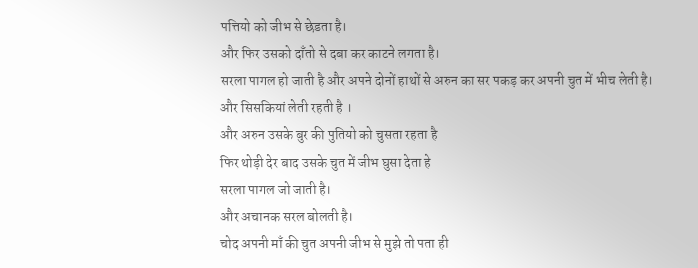पत्तियो को जीभ से छेडता है।
और फिर उसको दाँतो से दबा कर काटने लगता है।
सरला पागल हो जाती है और अपने दोनों हाथों से अरुन का सर पकड़ कर अपनी चुत में भीच लेती है।
और सिसकियां लेती रहती है ।
और अरुन उसके बुर की पुतियो को चुसता रहता है
फिर थोड़ी देर बाद उसके चुत में जीभ घुसा देता हे
सरला पागल जो जाती है।
और अचानक सरल बोलती है।
चोद अपनी माँ की चुत अपनी जीभ से मुझे तो पता ही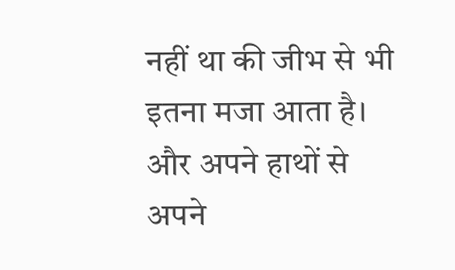नहीं था की जीभ से भी इतना मजा आता है।
और अपने हाथों से अपने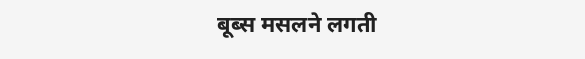बूब्स मसलने लगती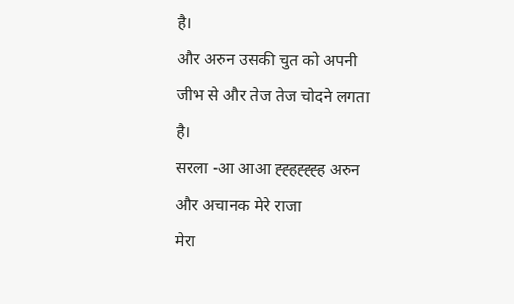है।
और अरुन उसकी चुत को अपनी जीभ से और तेज तेज चोदने लगता है।
सरला -आ आआ ह्ह्हह्ह्ह्ह अरुन और अचानक मेरे राजा
मेरा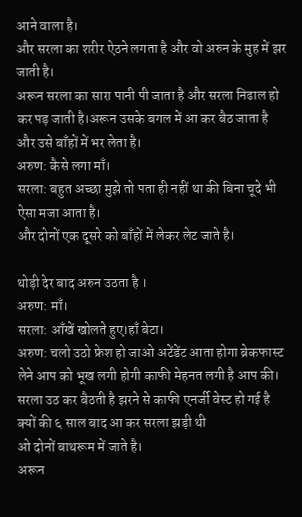आने वाला है।
और सरला का शरीर ऐठने लगता है और वो अरुन के मुह में झर जाती है।
अरून सरला का सारा पानी पी जाता है और सरला निढाल हो कर पड़ जाती है।अरून उसके बगल में आ कर बैठ जाता है और उसे बाँहों में भर लेता है।
अरुण: कैसे लगा माँ।
सरला: बहुत अच्छा मुझे तो पता ही नहीं था की बिना चूदे भी ऐसा मजा आता है।
और दोनों एक दूसरे को बाँहों में लेकर लेट जाते है।

थोड़ी देर बाद अरुन उठता है ।
अरुण: माँ।
सरला: आँखें खोलते हुए।हाँ बेटा।
अरुण: चलो उठो फ्रेश हो जाओ अटेंडेंट आता होगा ब्रेकफास्ट लेने आप को भूख लगी होगी काफी मेहनत लगी है आप की।
सरला उठ कर बैठती है झरने से काफी एनर्जी वेस्ट हो गई है क्यों की ६ साल बाद आ कर सरला झड़ी थी
ओ दोनों बाथरूम में जाते है।
अरून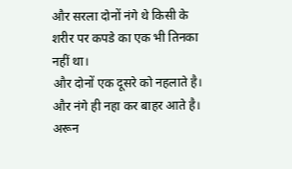और सरला दोनों नंगे थे किसी के शरीर पर कपडे का एक भी तिनका नहीं था।
और दोनों एक दूसरे को नहलाते है। और नंगे ही नहा कर बाहर आते है।
अरून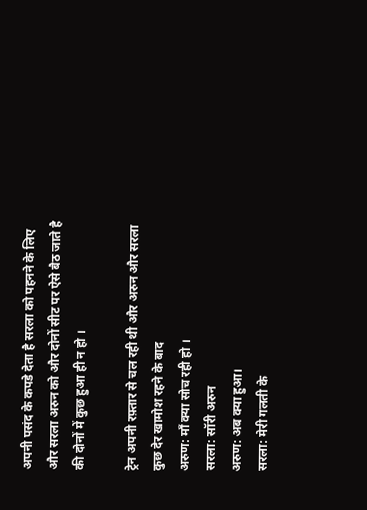अपनी पसंद के कपडे देता है सरला को पहनने के लिए और सरला अरुन को और दोनों सीट पर ऐसे बैठ जाते है की दोनों में कुछ हुआ ही न हो ।

ट्रेन अपनी रफ़्तार से चल रही थी और अरुन और सरला कुछ देर खामोश रहने के बाद
अरुण: माँ क्या सोच रही हो ।
सरला: सॉरी अरुन
अरुण: अब क्या हुआ।
सरला: मेरी गलती के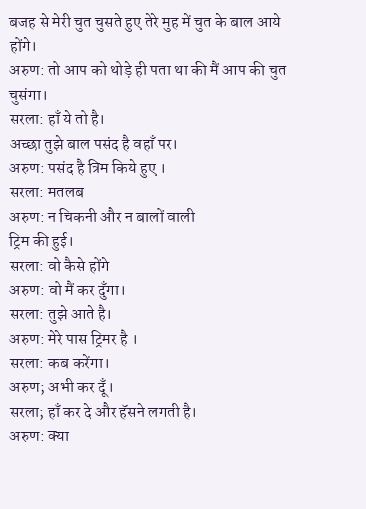बजह से मेरी चुत चुसते हुए तेरे मुह में चुत के बाल आये होंगे।
अरुण: तो आप को थोड़े ही पता था की मैं आप की चुत चुसंगा।
सरला: हाँ ये तो है।
अच्छा तुझे बाल पसंद है वहाँ पर।
अरुण: पसंद है त्रिम किये हुए ।
सरला: मतलब
अरुण: न चिकनी और न बालों वाली
ट्रिम की हुई।
सरला: वो कैसे होंगे
अरुण: वो मैं कर दुँगा।
सरला: तुझे आते है।
अरुण: मेरे पास ट्रिमर है ।
सरला: कब करेंगा।
अरुण; अभी कर दूँ।
सरला; हाँ कर दे और हॅसने लगती है।
अरुण: क्या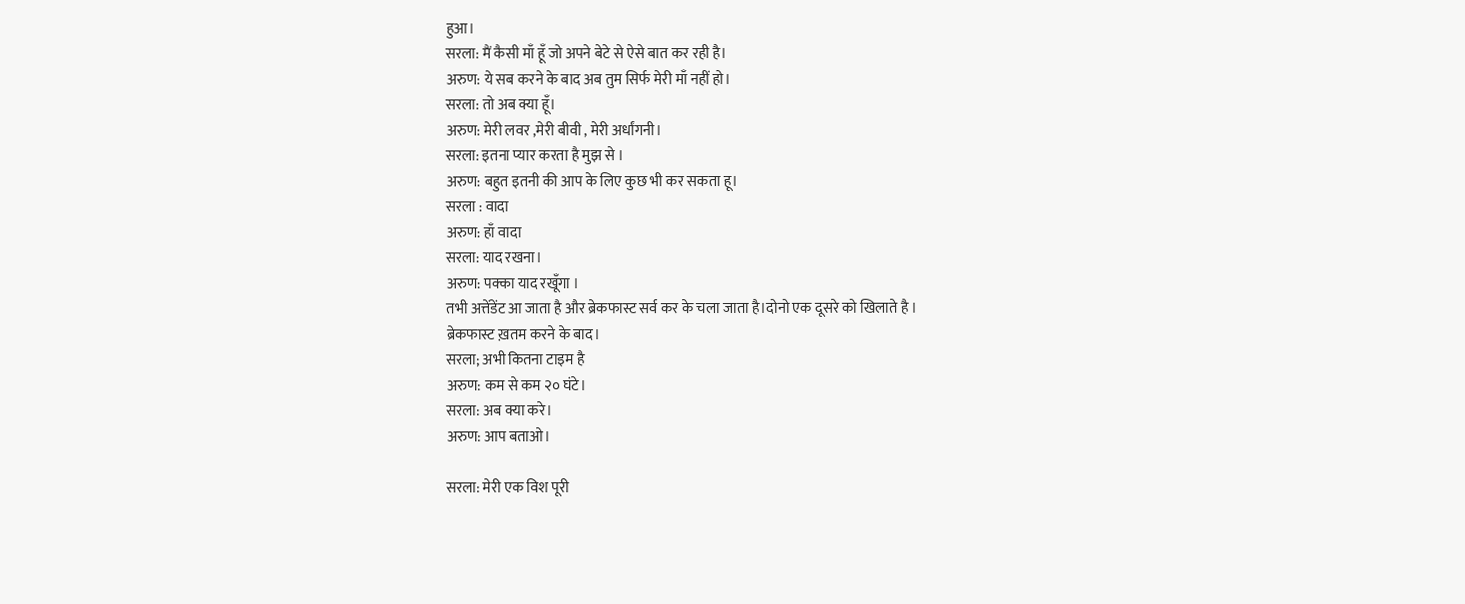हुआ।
सरला: मैं कैसी माँ हूँ जो अपने बेटे से ऐसे बात कर रही है।
अरुण: ये सब करने के बाद अब तुम सिर्फ मेरी माँ नहीं हो।
सरला: तो अब क्या हूँ।
अरुण: मेरी लवर ,मेरी बीवी , मेरी अर्धांगनी।
सरला: इतना प्यार करता है मुझ से ।
अरुण: बहुत इतनी की आप के लिए कुछ भी कर सकता हू।
सरला : वादा
अरुण: हाँ वादा
सरला: याद रखना।
अरुण: पक्का याद रखूँगा ।
तभी अत्तेंडेंट आ जाता है और ब्रेकफास्ट सर्व कर के चला जाता है।दोनो एक दूसरे को खिलाते है ।
ब्रेकफास्ट ख़तम करने के बाद।
सरला; अभी कितना टाइम है
अरुण: कम से कम २० घंटे।
सरला: अब क्या करे।
अरुण: आप बताओ।

सरला: मेरी एक विश पूरी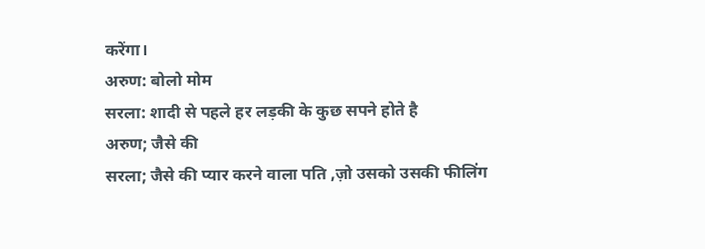करेंगा।
अरुण: बोलो मोम
सरला: शादी से पहले हर लड़की के कुछ सपने होते है
अरुण; जैसे की
सरला; जैसे की प्यार करने वाला पति ,ज़ो उसको उसकी फीलिंग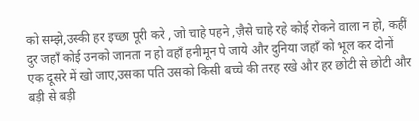को सम्झे,उस्की हर इच्छा पूरी करे , जो चाहे पहने ,ज़ैसे चाहे रहे कोई रोकने वाला न हो, कहीं दुर जहाँ कोई उनको जानता न हो वहाँ हनीमून पे जाये और दुनिया जहाँ को भूल कर दोनों एक दूसरे में खो जाए,उसका पति उसको किसी बच्चे की तरह रखे और हर छोटी से छोटी और बड़ी से बड़ी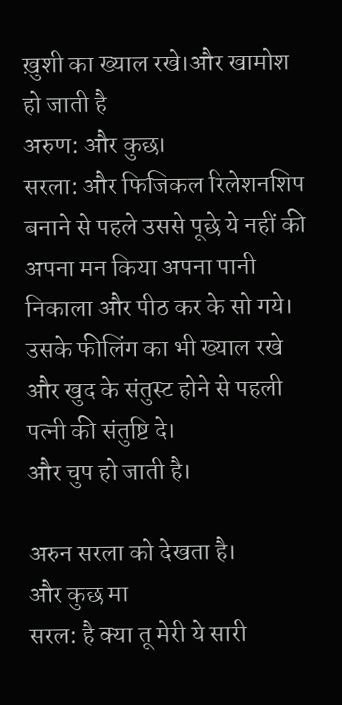ख़ुशी का ख्याल रखे।और खामोश हो जाती है
अरुण: और कुछ।
सरला: और फिजिकल रिलेशनशिप बनाने से पहले उससे पूछे ये नहीं की अपना मन किया अपना पानी निकाला और पीठ कर के सो गये।
उसके फीलिंग का भी ख्याल रखे और खुद के संतुस्ट होने से पहली पत्नी की संतुष्टि दे।
और चुप हो जाती है।

अरुन सरला को देखता है।
और कुछ मा
सरल: है क्या तू मेरी ये सारी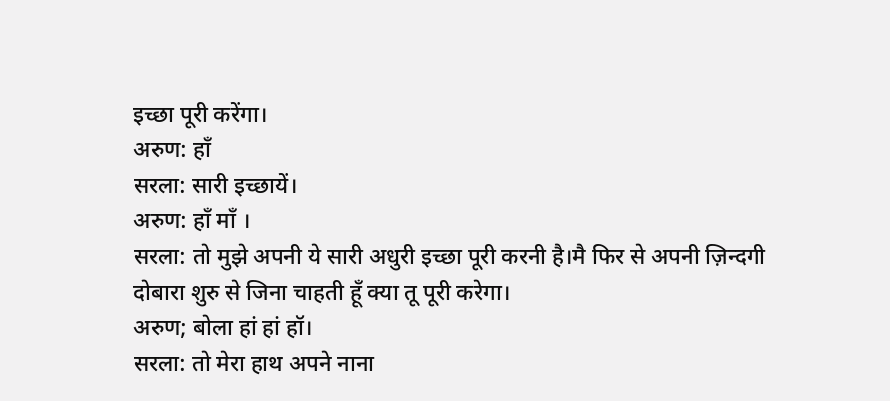इच्छा पूरी करेंगा।
अरुण: हाँ
सरला: सारी इच्छायें।
अरुण: हाँ माँ ।
सरला: तो मुझे अपनी ये सारी अधुरी इच्छा पूरी करनी है।मै फिर से अपनी ज़िन्दगी दोबारा शुरु से जिना चाहती हूँ क्या तू पूरी करेगा।
अरुण; बोला हां हां हॉ।
सरला: तो मेरा हाथ अपने नाना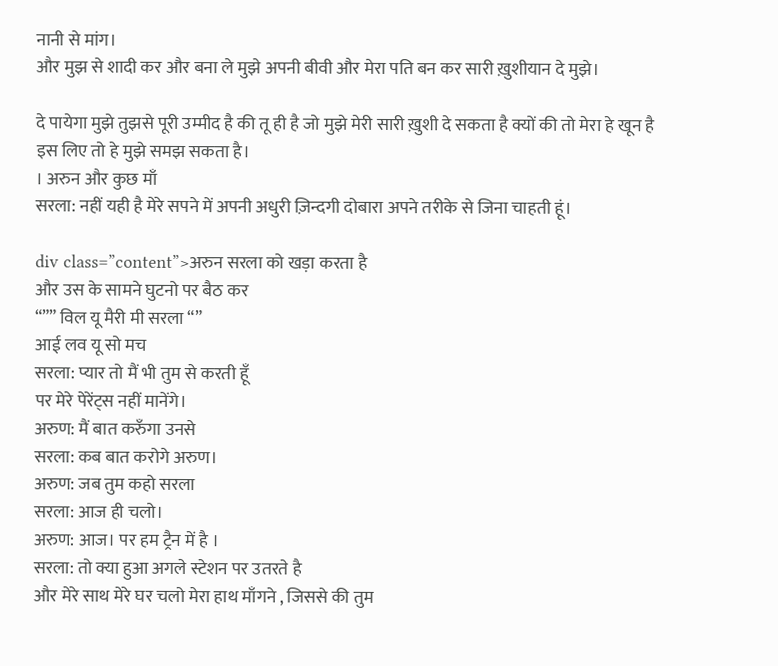नानी से मांग।
और मुझ से शादी कर और बना ले मुझे अपनी बीवी और मेरा पति बन कर सारी ख़ुशीयान दे मुझे।

दे पायेगा मुझे तुझसे पूरी उम्मीद है की तू ही है जो मुझे मेरी सारी ख़ुशी दे सकता है क्यों की तो मेरा हे खून है इस लिए तो हे मुझे समझ सकता है।
। अरुन और कुछ माँ
सरला: नहीं यही है मेरे सपने में अपनी अधुरी ज़िन्दगी दोबारा अपने तरीके से जिना चाहती हूं।

div class=”content”>अरुन सरला को खड़ा करता है
और उस के सामने घुटनो पर बैठ कर
“”” विल यू मैरी मी सरला “”
आई लव यू सो मच
सरला: प्यार तो मैं भी तुम से करती हूँ
पर मेरे पेरेंट्स नहीं मानेंगे।
अरुण: मैं बात करुँगा उनसे
सरला: कब बात करोगे अरुण।
अरुण: जब तुम कहो सरला
सरला: आज ही चलो।
अरुण: आज। पर हम ट्रैन में है ।
सरला: तो क्या हुआ अगले स्टेशन पर उतरते है
और मेरे साथ मेरे घर चलो मेरा हाथ माँगने , जिससे की तुम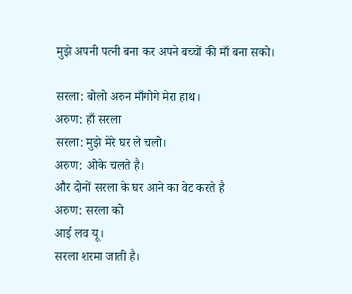मुझे अपनी पत्नी बना कर अपने बच्चों की माँ बना सको।

सरला: बोलो अरुन माँगोगे मेरा हाथ।
अरुण: हाँ सरला
सरला: मुझे मेरे घर ले चलो।
अरुण: ओके चलते है।
और दोनों सरला के घर आने का वेट करते है
अरुण: सरला को
आई लव यू।
सरला शरमा जाती है।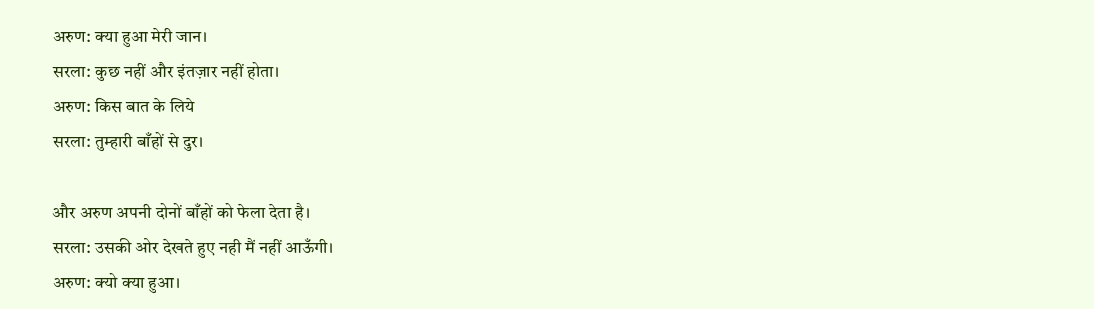अरुण: क्या हुआ मेरी जान।
सरला: कुछ नहीं और इंतज़ार नहीं होता।
अरुण: किस बात के लिये
सरला: तुम्हारी बाँहों से दुर।

और अरुण अपनी दोनों बाँहों को फेला देता है।
सरला: उसकी ओर देखते हुए नही मैं नहीं आऊँगी।
अरुण: क्यो क्या हुआ।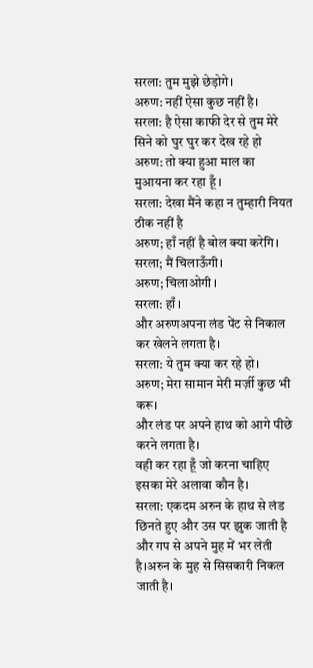सरला: तुम मुझे छेड़ोगे।
अरुण: नहीं ऐसा कुछ नहीं है।
सरला: है ऐसा काफी देर से तुम मेरे सिने को घुर घुर कर देख रहे हो
अरुण: तो क्या हुआ माल का मुआयना कर रहा हूँ ।
सरला: देखा मैंने कहा न तुम्हारी नियत ठीक नहीं है
अरुण; हाँ नहीं है बोल क्या करेगि।
सरला; मैं चिलाऊँगी।
अरुण; चिलाओगी ।
सरला: हाँ ।
और अरुणअपना लंड पेंट से निकाल कर खेलने लगता है।
सरला: ये तुम क्या कर रहे हो।
अरुण; मेरा सामान मेरी मर्ज़ी कुछ भी करू।
और लंड पर अपने हाथ को आगे पीछे करने लगता है।
वही कर रहा हूँ जो करना चाहिए इसका मेरे अलावा कौन है।
सरला: एकदम अरुन के हाथ से लंड छिनते हुए और उस पर झुक जाती है और गप से अपने मुह में भर लेती है।अरुन के मुह से सिसकारी निकल जाती है।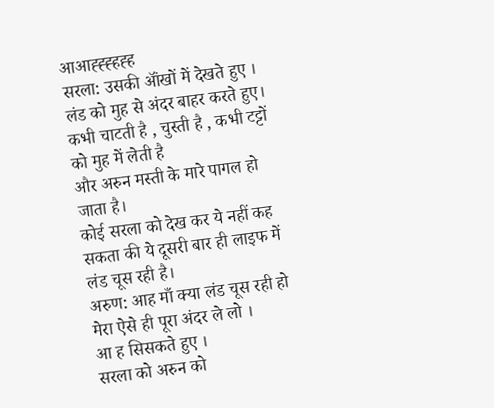आआह्ह्ह्हह्ह
सरला: उसकी ऑंखों में देखते हुए ।
लंड को मुह से अंदर बाहर करते हुए।
कभी चाटती है , चुस्ती है , कभी टट्टों को मुह में लेती है
और अरुन मस्ती के मारे पागल हो जाता है।
कोई सरला को देख कर ये नहीं कह सकता की ये दूसरी बार ही लाइफ में लंड चूस रही है।
अरुण: आह माँ क्या लंड चूस रही हो मेरा ऐसे ही पूरा अंदर ले लो ।
आ ह सिसकते हुए ।
सरला को अरुन को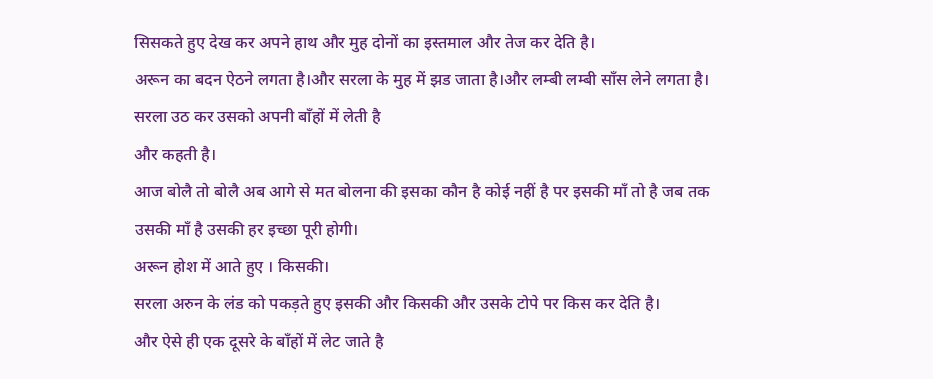सिसकते हुए देख कर अपने हाथ और मुह दोनों का इस्तमाल और तेज कर देति है।
अरून का बदन ऐठने लगता है।और सरला के मुह में झड जाता है।और लम्बी लम्बी साँस लेने लगता है।
सरला उठ कर उसको अपनी बाँहों में लेती है
और कहती है।
आज बोलै तो बोलै अब आगे से मत बोलना की इसका कौन है कोई नहीं है पर इसकी माँ तो है जब तक उसकी माँ है उसकी हर इच्छा पूरी होगी।
अरून होश में आते हुए । किसकी।
सरला अरुन के लंड को पकड़ते हुए इसकी और किसकी और उसके टोपे पर किस कर देति है।
और ऐसे ही एक दूसरे के बाँहों में लेट जाते है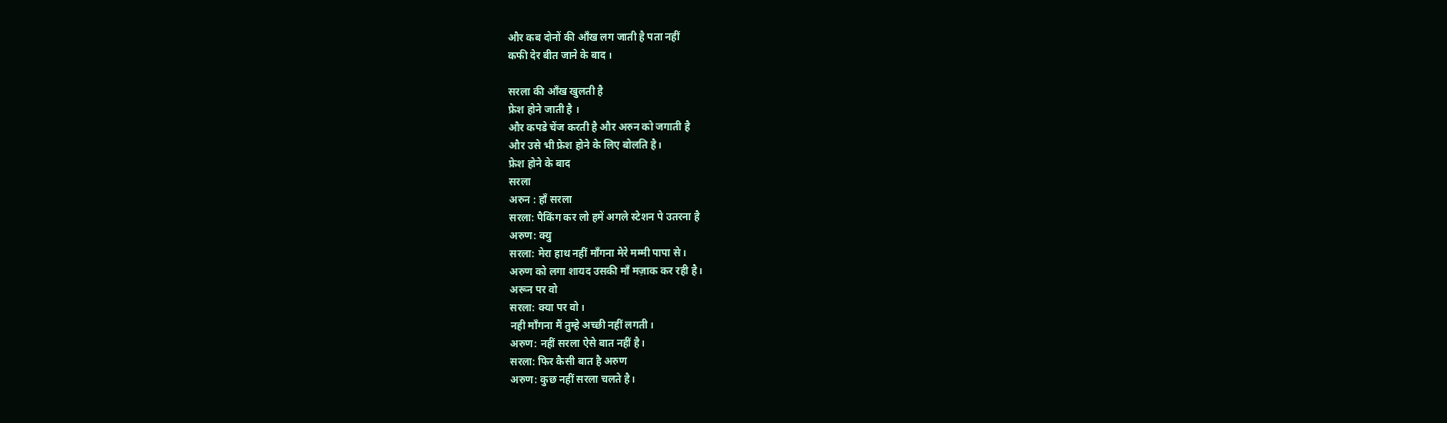और कब दोनों की आँख लग जाती है पता नहीं
कफी देर बीत जाने के बाद ।

सरला की आँख खुलती है
फ्रेश होने जाती है ।
और कपडे चेंज करती है और अरुन को जगाती है
और उसे भी फ्रेश होने के लिए बोलति है।
फ्रेश होने के बाद
सरला
अरुन : हाँ सरला
सरला: पैकिंग कर लो हमें अगले स्टेशन पे उतरना है
अरुण: क्यु
सरला: मेरा हाथ नहीं माँगना मेरे मम्मी पापा से।
अरुण को लगा शायद उसकी माँ मज़ाक कर रही है।
अरून पर वो
सरला: क्या पर वो।
नही माँगना मैं तुम्हे अच्छी नहीं लगती।
अरुण: नहीं सरला ऐसे बात नहीं है।
सरला: फिर कैसी बात है अरुण
अरुण: कुछ नहीं सरला चलते है।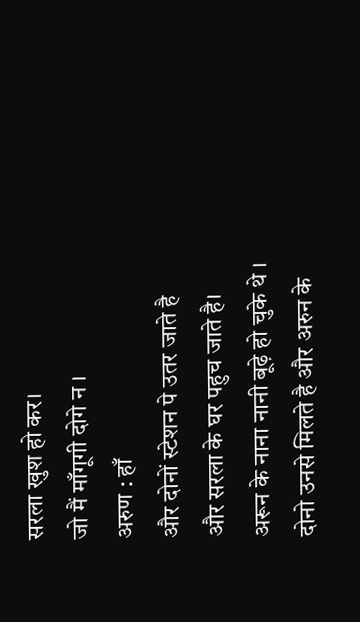सरला खुश हो कर।
जो मैं माँगूगी दोगे न ।
अरुण : हाँ
और दोनों स्टेशन पे उतर जाते है
और सरला के घर पहुच जाते है।
अरून के नाना नानी बूढ़े हो चुके थे ।
दोनो उनसे मिलते है और अरुन के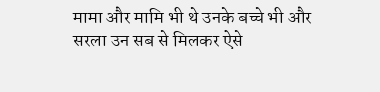मामा और मामि भी थे उनके बच्चे भी और सरला उन सब से मिलकर ऐसे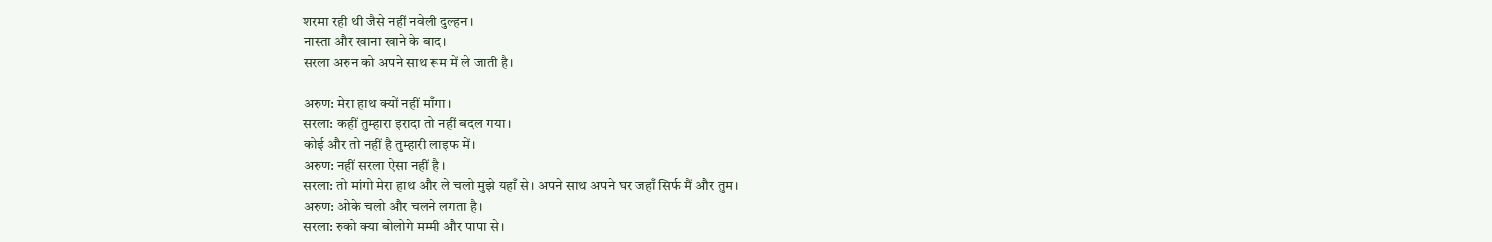शरमा रही थी जैसे नहीं नवेली दुल्हन।
नास्ता और खाना खाने के बाद।
सरला अरुन को अपने साथ रूम में ले जाती है।

अरुण: मेरा हाथ क्यों नहीं माँगा।
सरला: कहीं तुम्हारा इरादा तो नहीं बदल गया।
कोई और तो नहीं है तुम्हारी लाइफ में।
अरुण: नहीं सरला ऐसा नहीं है ।
सरला: तो मांगो मेरा हाथ और ले चलो मुझे यहाँ से। अपने साथ अपने घर जहाँ सिर्फ मैं और तुम।
अरुण: ओके चलो और चलने लगता है।
सरला: रुको क्या बोलोगे मम्मी और पापा से।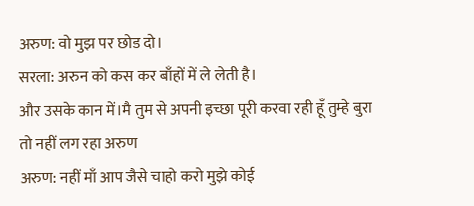अरुण: वो मुझ पर छोड दो।
सरला: अरुन को कस कर बाँहों में ले लेती है।
और उसके कान में।मै तुम से अपनी इच्छा पूरी करवा रही हूँ तुम्हे बुरा तो नहीं लग रहा अरुण
अरुण: नहीं माँ आप जैसे चाहो करो मुझे कोई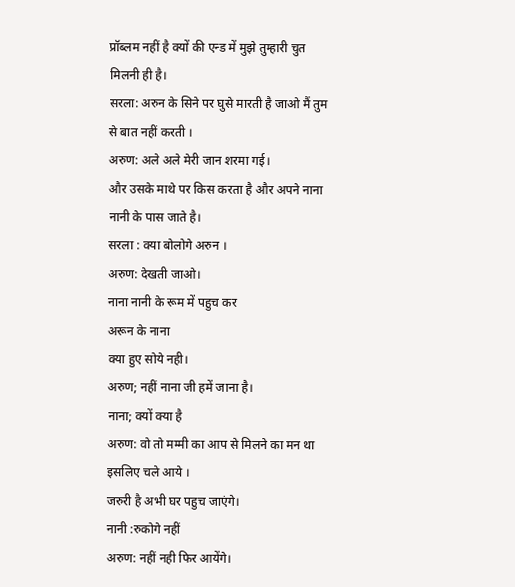प्रॉब्लम नहीं है क्यों की एन्ड में मुझे तुम्हारी चुत मिलनी ही है।
सरला: अरुन के सिने पर घुसे मारती है जाओ मैं तुम से बात नहीं करती ।
अरुण: अले अले मेरी जान शरमा गई।
और उसके माथे पर किस करता है और अपने नाना नानी के पास जाते है।
सरला : क्या बोलोगे अरुन ।
अरुण: देखती जाओ।
नाना नानी के रूम में पहुच कर
अरून के नाना
क्या हुए सोये नही।
अरुण; नहीं नाना जी हमें जाना है।
नाना; क्यों क्या है
अरुण: वो तो मम्मी का आप से मिलने का मन था इसलिए चले आये ।
जरुरी है अभी घर पहुच जाएंगे।
नानी :रुकोगे नहीं
अरुण: नहीं नही फिर आयेंगे।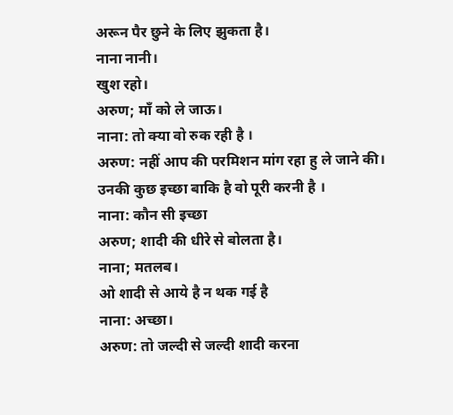अरून पैर छुने के लिए झुकता है।
नाना नानी।
खुश रहो।
अरुण; माँ को ले जाऊ।
नाना: तो क्या वो रुक रही है ।
अरुण: नहीं आप की परमिशन मांग रहा हु ले जाने की।
उनकी कुछ इच्छा बाकि है वो पूरी करनी है ।
नाना: कौन सी इच्छा
अरुण; शादी की धीरे से बोलता है।
नाना; मतलब।
ओ शादी से आये है न थक गई है
नाना: अच्छा।
अरुण: तो जल्दी से जल्दी शादी करना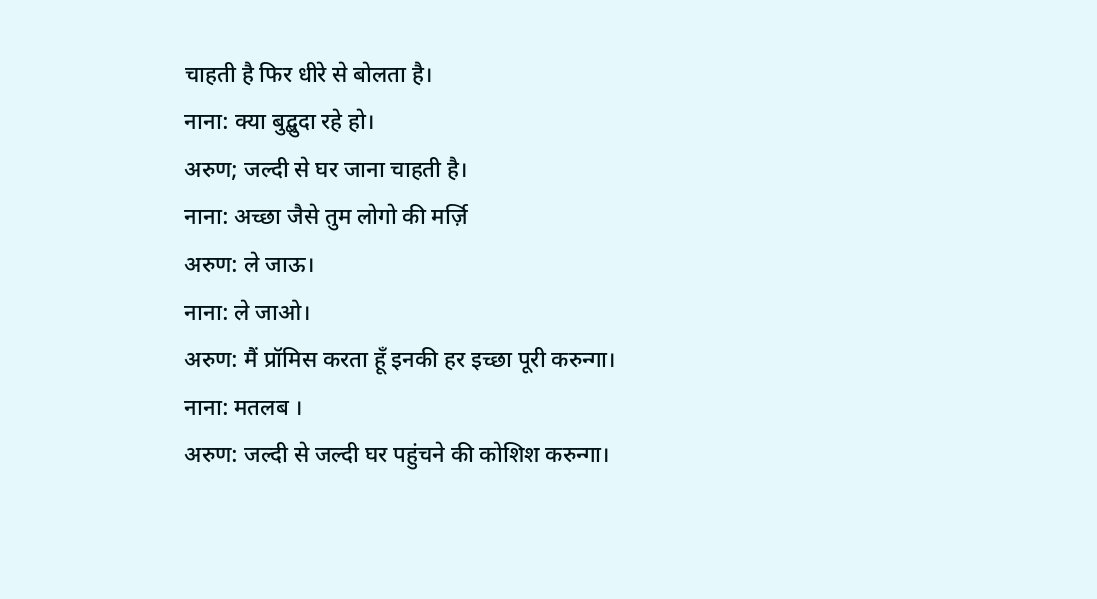चाहती है फिर धीरे से बोलता है।
नाना: क्या बुद्बुदा रहे हो।
अरुण; जल्दी से घर जाना चाहती है।
नाना: अच्छा जैसे तुम लोगो की मर्ज़ि
अरुण: ले जाऊ।
नाना: ले जाओ।
अरुण: मैं प्रॉमिस करता हूँ इनकी हर इच्छा पूरी करुन्गा।
नाना: मतलब ।
अरुण: जल्दी से जल्दी घर पहुंचने की कोशिश करुन्गा।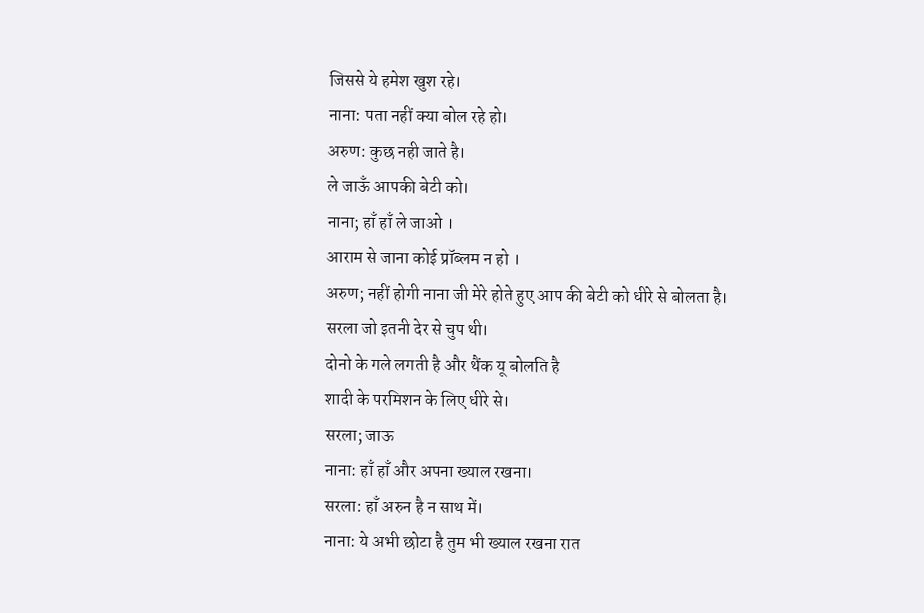जिससे ये हमेश खुश रहे।
नाना: पता नहीं क्या बोल रहे हो।
अरुण: कुछ नही जाते है।
ले जाऊँ आपकी बेटी को।
नाना; हाँ हाँ ले जाओ ।
आराम से जाना कोई प्रॉब्लम न हो ।
अरुण; नहीं होगी नाना जी मेरे होते हुए आप की बेटी को धीरे से बोलता है।
सरला जो इतनी देर से चुप थी।
दोनो के गले लगती है और थैंक यू बोलति है
शादी के परमिशन के लिए धीरे से।
सरला; जाऊ
नाना: हाँ हाँ और अपना ख्याल रखना।
सरला: हाँ अरुन है न साथ में।
नाना: ये अभी छोटा है तुम भी ख्याल रखना रात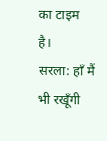का टाइम है।
सरला: हाँ मैं भी रखूँगी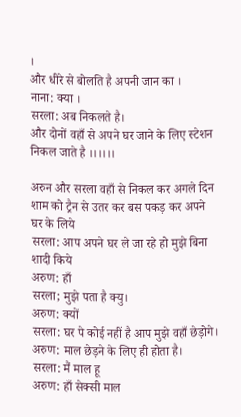।
और धीरे से बोलति है अपनी जान का ।
नाना: क्या ।
सरला: अब निकलते है।
और दोनों वहाँ से अपने घर जाने के लिए स्टेशन निकल जाते है ।।।।।।

अरुन और सरला वहाँ से निकल कर अगले दिन शाम को ट्रैन से उतर कर बस पकड़ कर अपने घर के लिये
सरला: आप अपने घर ले जा रहे हो मुझे बिना शादी किये
अरुण: हाँ
सरला; मुझे पता है क्यु।
अरुण: क्यों
सरला: घर पे कोई नहीं है आप मुझे वहाँ छेड़ोगे।
अरुण: माल छेड़ने के लिए ही होता है।
सरला: मैं माल हू
अरुण: हाँ सेक्सी माल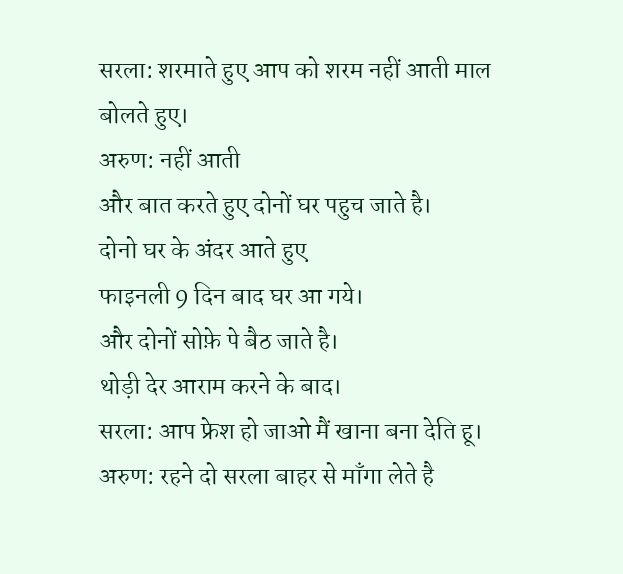सरला: शरमाते हुए आप को शरम नहीं आती माल बोलते हुए।
अरुण: नहीं आती
और बात करते हुए दोनों घर पहुच जाते है।
दोनो घर के अंदर आते हुए
फाइनली 9 दिन बाद घर आ गये।
और दोनों सोफ़े पे बैठ जाते है।
थोड़ी देर आराम करने के बाद।
सरला: आप फ्रेश हो जाओ मैं खाना बना देति हू।
अरुण: रहने दो सरला बाहर से माँगा लेते है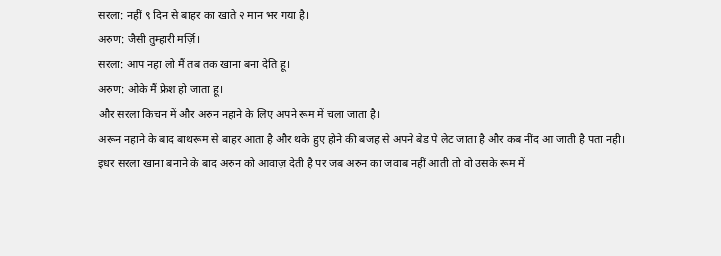सरला: नहीं ९ दिन से बाहर का खाते २ मान भर गया है।
अरुण: जैसी तुम्हारी मर्ज़ि।
सरला: आप नहा लो मैं तब तक खाना बना देति हू।
अरुण: ओके मैं फ्रेश हो जाता हू।
और सरला किचन में और अरुन नहाने के लिए अपने रूम में चला जाता है।
अरून नहाने के बाद बाथरूम से बाहर आता है और थके हुए होने की बजह से अपने बेड पे लेट जाता है और कब नींद आ जाती है पता नही।
इधर सरला खाना बनाने के बाद अरुन को आवाज़ देती है पर जब अरुन का जवाब नहीं आती तो वो उसके रूम में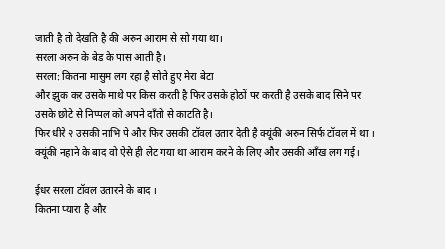जाती है तो देखति है की अरुन आराम से सो गया था।
सरला अरुन के बेड के पास आती है।
सरला: कितना मासुम लग रहा है सोते हुए मेरा बेटा
और झुक कर उसके माथे पर किस करती है फिर उसके होठों पर करती है उसके बाद सिने पर उसके छोटे से निप्पल को अपने दाँतो से काटति है।
फिर धीरे २ उसकी नाभि पे और फिर उसकी टॉवल उतार देती है क्यूंकी अरुन सिर्फ टॉवल में था ।
क्यूंकी नहाने के बाद वो ऐसे ही लेट गया था आराम करने के लिए और उसकी आँख लग गई।

ईधर सरला टॉवल उतारने के बाद ।
कितना प्यारा है और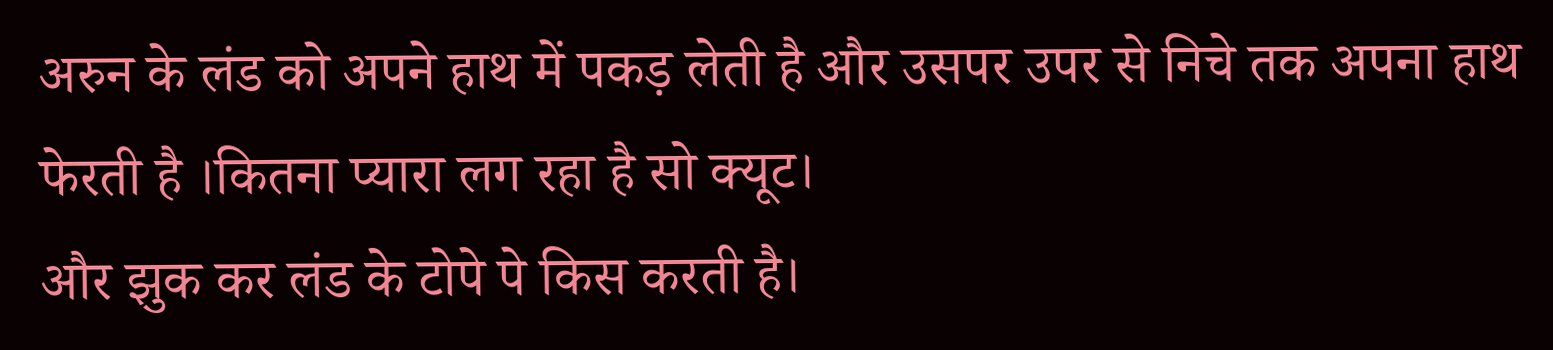अरुन के लंड को अपने हाथ में पकड़ लेती है और उसपर उपर से निचे तक अपना हाथ फेरती है ।कितना प्यारा लग रहा है सो क्यूट।
और झुक कर लंड के टोपे पे किस करती है।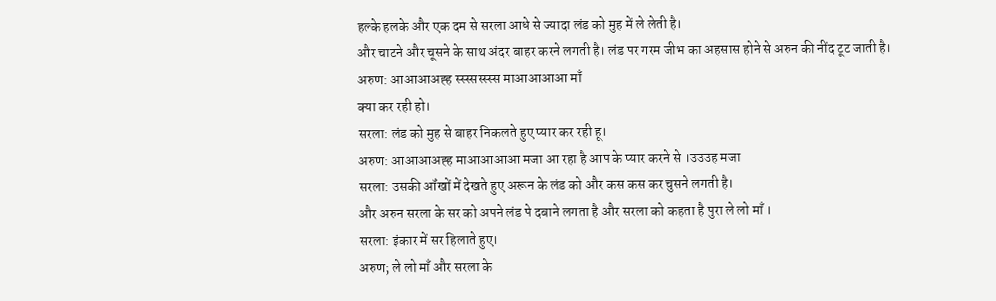हल्के हलके और एक दम से सरला आधे से ज्यादा लंड को मुह में ले लेती है।
और चाटने और चूसने के साथ अंदर बाहर करने लगती है। लंड पर गरम जीभ का अहसास होने से अरुन की नींद टूट जाती है।
अरुण: आआआअह्ह स्स्स्सस्स्स्स माआआआआ माँ
क्या कर रही हो।
सरला: लंड को मुह से बाहर निकलते हुए प्यार कर रही हू।
अरुण: आआआअह्ह माआआआआ मजा आ रहा है आप के प्यार करने से ।उउउह मजा
सरला: उसकी ऑंखों में देखते हुए अरून के लंड को और कस कस कर चुसने लगती है।
और अरुन सरला के सर को अपने लंड पे दबाने लगता है और सरला को कहता है पुरा ले लो माँ ।
सरला: इंकार में सर हिलाते हुए।
अरुण; ले लो माँ और सरला के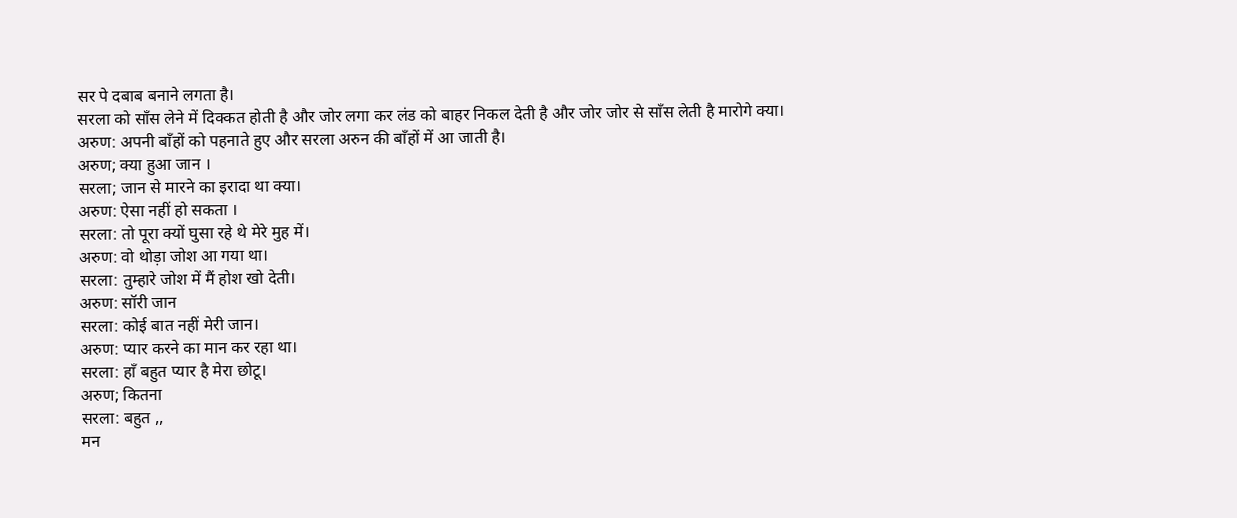सर पे दबाब बनाने लगता है।
सरला को साँस लेने में दिक्कत होती है और जोर लगा कर लंड को बाहर निकल देती है और जोर जोर से साँस लेती है मारोगे क्या।
अरुण: अपनी बाँहों को पहनाते हुए और सरला अरुन की बाँहों में आ जाती है।
अरुण; क्या हुआ जान ।
सरला; जान से मारने का इरादा था क्या।
अरुण: ऐसा नहीं हो सकता ।
सरला: तो पूरा क्यों घुसा रहे थे मेरे मुह में।
अरुण: वो थोड़ा जोश आ गया था।
सरला: तुम्हारे जोश में मैं होश खो देती।
अरुण: सॉरी जान
सरला: कोई बात नहीं मेरी जान।
अरुण: प्यार करने का मान कर रहा था।
सरला: हाँ बहुत प्यार है मेरा छोटू।
अरुण; कितना
सरला: बहुत ,,
मन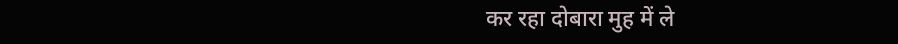कर रहा दोबारा मुह में ले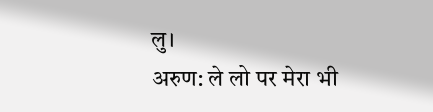लु।
अरुण: ले लो पर मेरा भी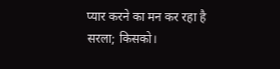प्यार करने का मन कर रहा है
सरला; किसको।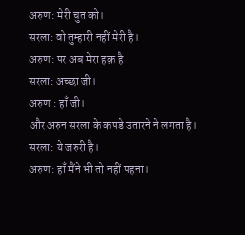अरुण: मेरी चुत को।
सरला: वो तुम्हारी नहीं मेरी है।
अरुण: पर अब मेरा हक़ है
सरला: अच्छा जी।
अरुण : हाँ जी।
और अरुन सरला के कपडे उतारने ने लगता है।
सरला: ये जरुरी है।
अरुण: हाँ मैंने भी तो नहीं पहना।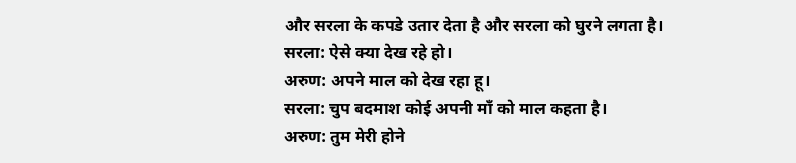और सरला के कपडे उतार देता है और सरला को घुरने लगता है।
सरला: ऐसे क्या देख रहे हो।
अरुण: अपने माल को देख रहा हू।
सरला: चुप बदमाश कोई अपनी माँ को माल कहता है।
अरुण: तुम मेरी होने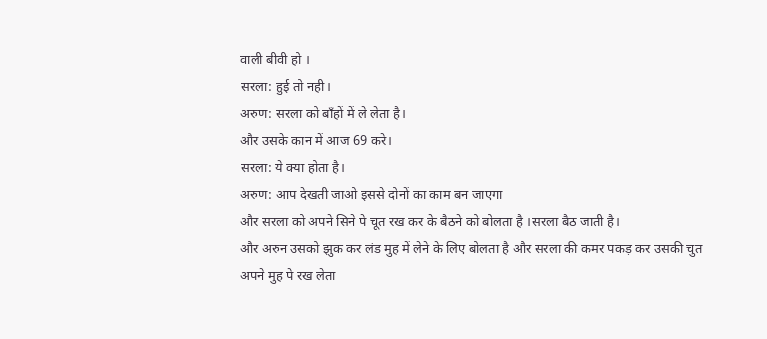वाली बीवी हो ।
सरला: हुई तो नही।
अरुण: सरला को बाँहों में ले लेता है।
और उसके कान में आज 69 करे।
सरला: ये क्या होता है।
अरुण: आप देखती जाओ इससे दोनों का काम बन जाएगा
और सरला को अपने सिने पे चूत रख कर के बैठने को बोलता है ।सरला बैठ जाती है।
और अरुन उसको झुक कर लंड मुह में लेने के लिए बोलता है और सरला की कमर पकड़ कर उसकी चुत अपने मुह पे रख लेता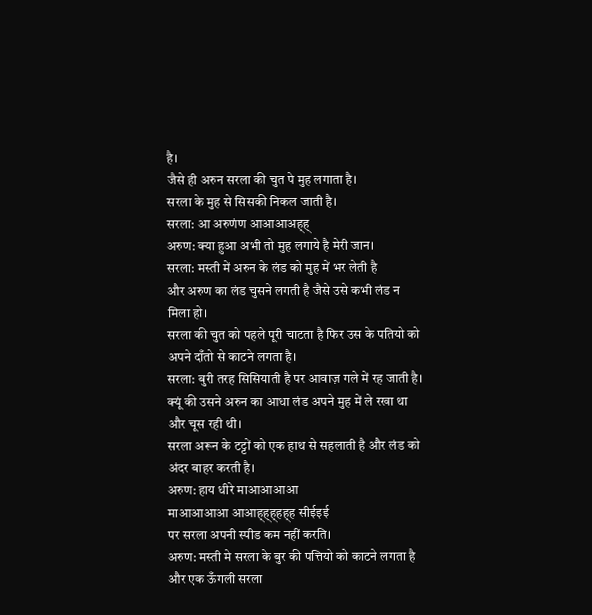है।
जैसे ही अरुन सरला की चुत पे मुह लगाता है।
सरला के मुह से सिसकी निकल जाती है।
सरला: आ अरुणंण आआआअह्ह्
अरुण: क्या हुआ अभी तो मुह लगाये है मेरी जान।
सरला: मस्ती में अरुन के लंड को मुह में भर लेती है
और अरुण का लंड चुसने लगती है जैसे उसे कभी लंड न मिला हो।
सरला की चुत को पहले पूरी चाटता है फिर उस के पतियो को अपने दाँतो से काटने लगता है।
सरला: बुरी तरह सिसियाती है पर आवाज़ गले में रह जाती है।
क्यूं की उसने अरुन का आधा लंड अपने मुह में ले रखा था और चूस रही थी।
सरला अरून के टट्टों को एक हाथ से सहलाती है और लंड को अंदर बाहर करती है।
अरुण: हाय धीरे माआआआआ
माआआआआ आआह्ह्ह्हह्ह सीईइई
पर सरला अपनी स्पीड कम नहीं करति।
अरुण: मस्ती मे सरला के बुर की पत्तियो को काटने लगता है और एक ऊँगली सरला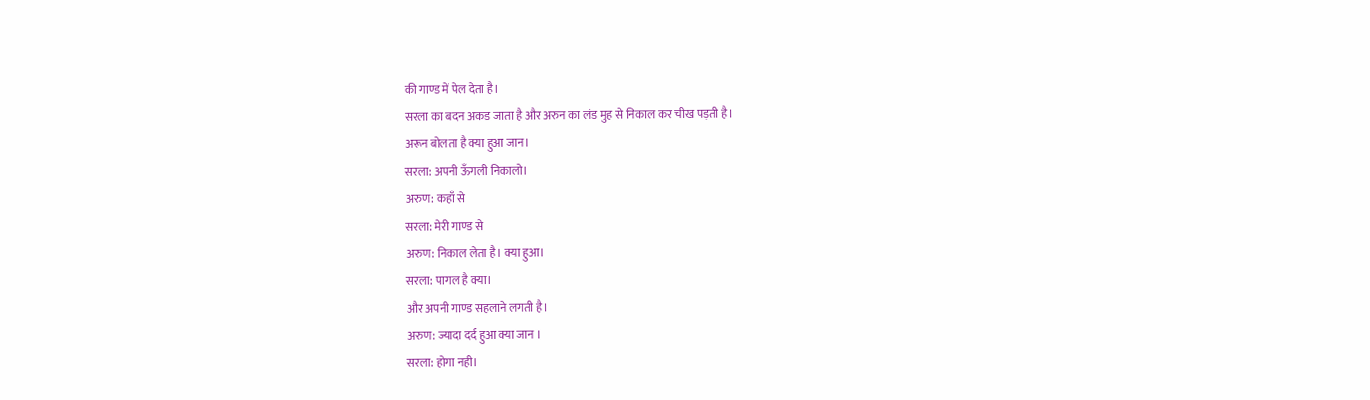की गाण्ड में पेल देता है।
सरला का बदन अकड जाता है और अरुन का लंड मुह से निकाल कर चीख पड़ती है।
अरून बोलता है क्या हुआ जान।
सरला: अपनी ऊँगली निकालो।
अरुण: कहाँ से
सरला: मेरी गाण्ड से
अरुण: निकाल लेता है। क्या हुआ।
सरला: पागल है क्या।
और अपनी गाण्ड सहलाने लगती है।
अरुण: ज्यादा दर्द हुआ क्या जान ।
सरला: होगा नही।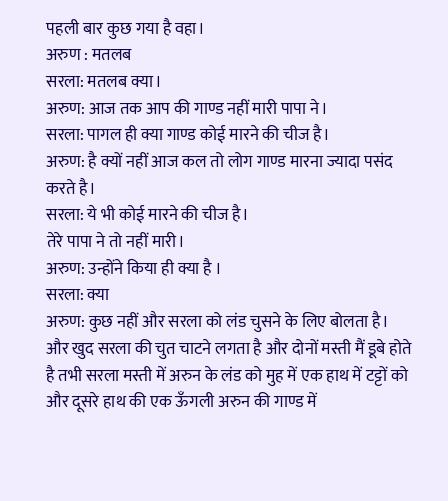पहली बार कुछ गया है वहा।
अरुण : मतलब
सरला: मतलब क्या।
अरुण: आज तक आप की गाण्ड नहीं मारी पापा ने।
सरला: पागल ही क्या गाण्ड कोई मारने की चीज है।
अरुण: है क्यों नहीं आज कल तो लोग गाण्ड मारना ज्यादा पसंद करते है।
सरला: ये भी कोई मारने की चीज है।
तेरे पापा ने तो नहीं मारी।
अरुण: उन्होंने किया ही क्या है ।
सरला: क्या
अरुण: कुछ नहीं और सरला को लंड चुसने के लिए बोलता है।
और खुद सरला की चुत चाटने लगता है और दोनों मस्ती मैं डूबे होते है तभी सरला मस्ती में अरुन के लंड को मुह में एक हाथ में टट्टों को और दूसरे हाथ की एक ऊँगली अरुन की गाण्ड में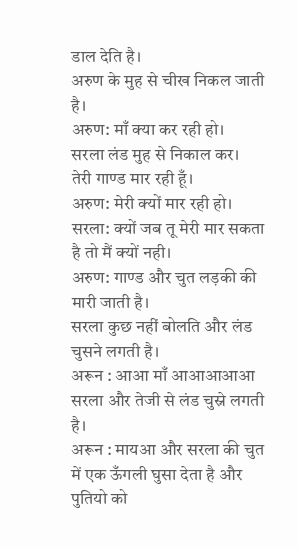डाल देति है।
अरुण के मुह से चीख निकल जाती है।
अरुण: माँ क्या कर रही हो।
सरला लंड मुह से निकाल कर।
तेरी गाण्ड मार रही हूँ।
अरुण: मेरी क्यों मार रही हो।
सरला: क्यों जब तू मेरी मार सकता है तो मैं क्यों नही।
अरुण: गाण्ड और चुत लड़की की मारी जाती है।
सरला कुछ नहीं बोलति और लंड चुसने लगती है।
अरून : आआ माँ आआआआआ
सरला और तेजी से लंड चुस्ने लगती है।
अरून : मायआ और सरला की चुत में एक ऊँगली घुसा देता है और पुतियो को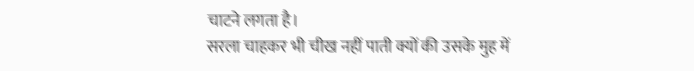चाटने लगता है।
सरला चाहकर भी चीख नहीं पाती क्यों की उसके मुह में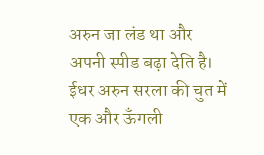अरुन जा लंड था और अपनी स्पीड बढ़ा देति है।
ईधर अरुन सरला की चुत में एक और ऊँगली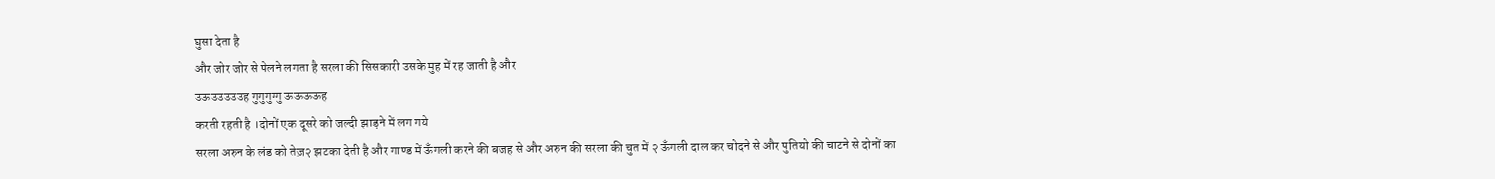घुसा देता है
और जोर जोर से पेलने लगता है सरला की सिसकारी उसके मुह में रह जाती है और
उऊउउउउउह गुगुगुग्गु ऊऊऊऊह
करती रहती है ।दोनों एक दूसरे को जल्दी झाड़ने में लग गये
सरला अरुन के लंड को तेज़२ झटका देती है और गाण्ड में ऊँगली करने की बजह से और अरुन की सरला की चुत में २ ऊँगली दाल कर चोदने से और पुतियो की चाटने से दोनों का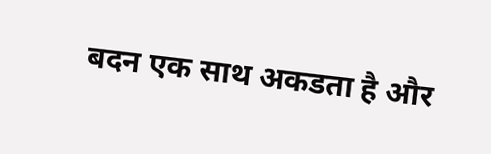बदन एक साथ अकडता है और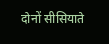दोनों सीसियाते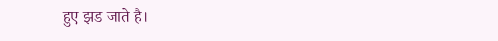हुए झड जाते है।